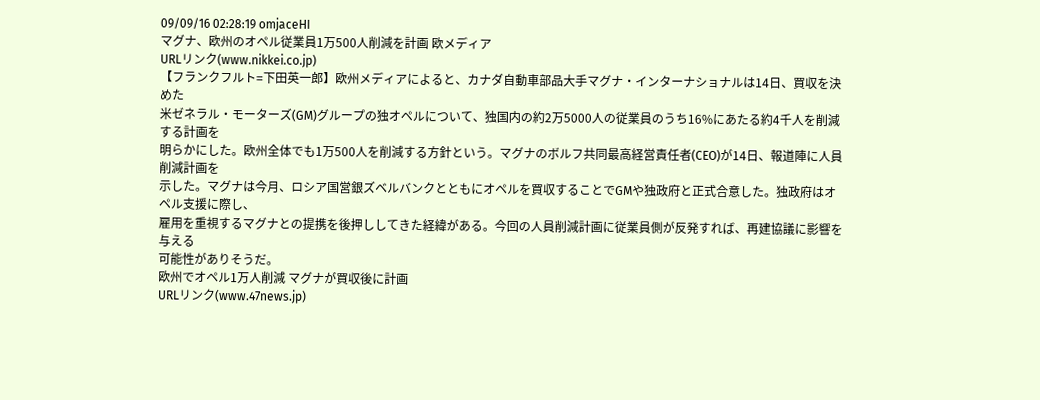09/09/16 02:28:19 omjaceHI
マグナ、欧州のオペル従業員1万500人削減を計画 欧メディア
URLリンク(www.nikkei.co.jp)
【フランクフルト=下田英一郎】欧州メディアによると、カナダ自動車部品大手マグナ・インターナショナルは14日、買収を決めた
米ゼネラル・モーターズ(GM)グループの独オペルについて、独国内の約2万5000人の従業員のうち16%にあたる約4千人を削減する計画を
明らかにした。欧州全体でも1万500人を削減する方針という。マグナのボルフ共同最高経営責任者(CEO)が14日、報道陣に人員削減計画を
示した。マグナは今月、ロシア国営銀ズベルバンクとともにオペルを買収することでGMや独政府と正式合意した。独政府はオペル支援に際し、
雇用を重視するマグナとの提携を後押ししてきた経緯がある。今回の人員削減計画に従業員側が反発すれば、再建協議に影響を与える
可能性がありそうだ。
欧州でオペル1万人削減 マグナが買収後に計画
URLリンク(www.47news.jp)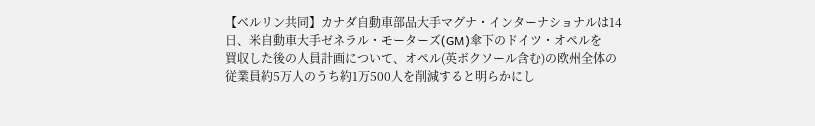【ベルリン共同】カナダ自動車部品大手マグナ・インターナショナルは14日、米自動車大手ゼネラル・モーターズ(GM)傘下のドイツ・オペルを
買収した後の人員計画について、オペル(英ボクソール含む)の欧州全体の従業員約5万人のうち約1万500人を削減すると明らかにし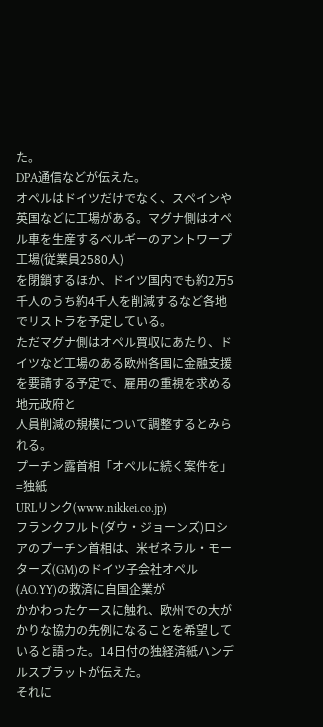た。
DPA通信などが伝えた。
オペルはドイツだけでなく、スペインや英国などに工場がある。マグナ側はオペル車を生産するベルギーのアントワープ工場(従業員2580人)
を閉鎖するほか、ドイツ国内でも約2万5千人のうち約4千人を削減するなど各地でリストラを予定している。
ただマグナ側はオペル買収にあたり、ドイツなど工場のある欧州各国に金融支援を要請する予定で、雇用の重視を求める地元政府と
人員削減の規模について調整するとみられる。
プーチン露首相「オペルに続く案件を」=独紙
URLリンク(www.nikkei.co.jp)
フランクフルト(ダウ・ジョーンズ)ロシアのプーチン首相は、米ゼネラル・モーターズ(GM)のドイツ子会社オペル(AO.YY)の救済に自国企業が
かかわったケースに触れ、欧州での大がかりな協力の先例になることを希望していると語った。14日付の独経済紙ハンデルスブラットが伝えた。
それに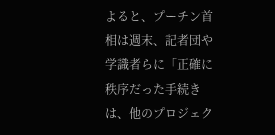よると、プーチン首相は週末、記者団や学識者らに「正確に秩序だった手続きは、他のプロジェク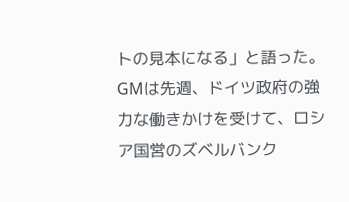トの見本になる」と語った。
GMは先週、ドイツ政府の強力な働きかけを受けて、ロシア国営のズベルバンク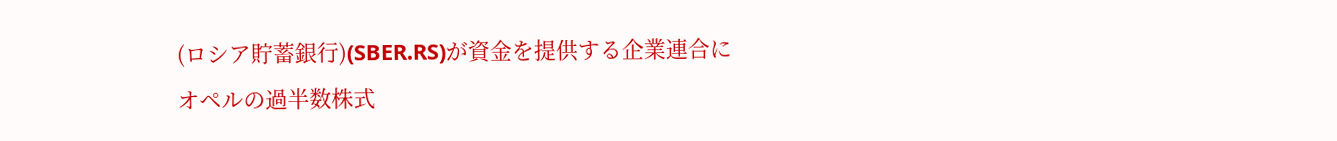(ロシア貯蓄銀行)(SBER.RS)が資金を提供する企業連合に
オペルの過半数株式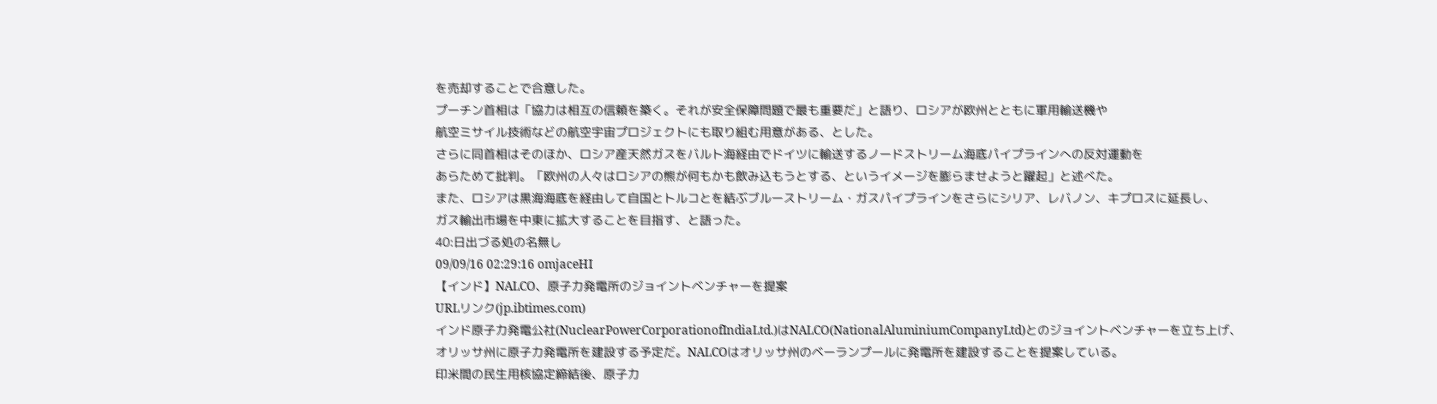を売却することで合意した。
プーチン首相は「協力は相互の信頼を築く。それが安全保障問題で最も重要だ」と語り、ロシアが欧州とともに軍用輸送機や
航空ミサイル技術などの航空宇宙プロジェクトにも取り組む用意がある、とした。
さらに同首相はそのほか、ロシア産天然ガスをバルト海経由でドイツに輸送するノードストリーム海底パイプラインへの反対運動を
あらためて批判。「欧州の人々はロシアの熊が何もかも飲み込もうとする、というイメージを膨らませようと躍起」と述べた。
また、ロシアは黒海海底を経由して自国とトルコとを結ぶブルーストリーム・ガスパイプラインをさらにシリア、レバノン、キプロスに延長し、
ガス輸出市場を中東に拡大することを目指す、と語った。
40:日出づる処の名無し
09/09/16 02:29:16 omjaceHI
【インド】NALCO、原子力発電所のジョイントベンチャーを提案
URLリンク(jp.ibtimes.com)
インド原子力発電公社(NuclearPowerCorporationofIndiaLtd.)はNALCO(NationalAluminiumCompanyLtd)とのジョイントベンチャーを立ち上げ、
オリッサ州に原子力発電所を建設する予定だ。NALCOはオリッサ州のベーランプールに発電所を建設することを提案している。
印米間の民生用核協定締結後、原子力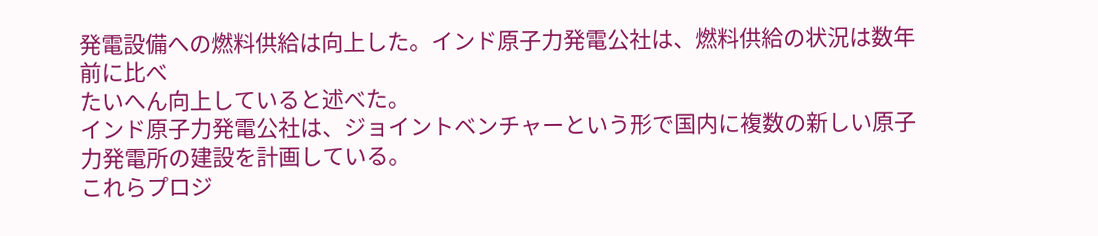発電設備への燃料供給は向上した。インド原子力発電公社は、燃料供給の状況は数年前に比べ
たいへん向上していると述べた。
インド原子力発電公社は、ジョイントベンチャーという形で国内に複数の新しい原子力発電所の建設を計画している。
これらプロジ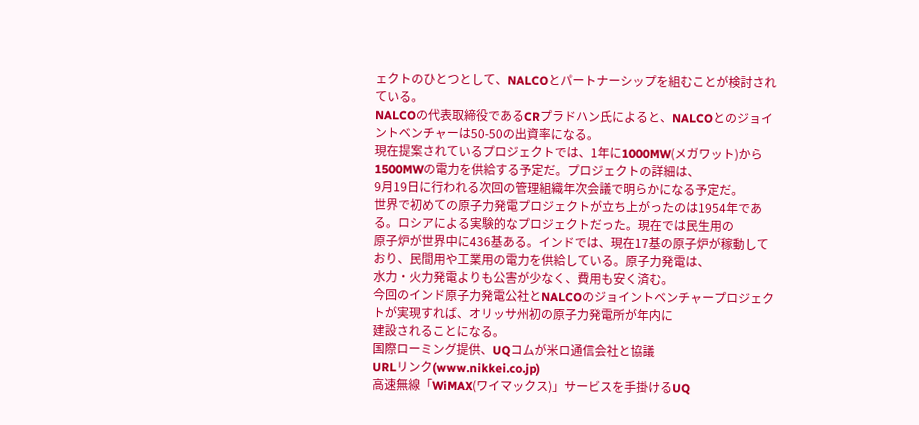ェクトのひとつとして、NALCOとパートナーシップを組むことが検討されている。
NALCOの代表取締役であるCRプラドハン氏によると、NALCOとのジョイントベンチャーは50-50の出資率になる。
現在提案されているプロジェクトでは、1年に1000MW(メガワット)から1500MWの電力を供給する予定だ。プロジェクトの詳細は、
9月19日に行われる次回の管理組織年次会議で明らかになる予定だ。
世界で初めての原子力発電プロジェクトが立ち上がったのは1954年である。ロシアによる実験的なプロジェクトだった。現在では民生用の
原子炉が世界中に436基ある。インドでは、現在17基の原子炉が稼動しており、民間用や工業用の電力を供給している。原子力発電は、
水力・火力発電よりも公害が少なく、費用も安く済む。
今回のインド原子力発電公社とNALCOのジョイントベンチャープロジェクトが実現すれば、オリッサ州初の原子力発電所が年内に
建設されることになる。
国際ローミング提供、UQコムが米ロ通信会社と協議
URLリンク(www.nikkei.co.jp)
高速無線「WiMAX(ワイマックス)」サービスを手掛けるUQ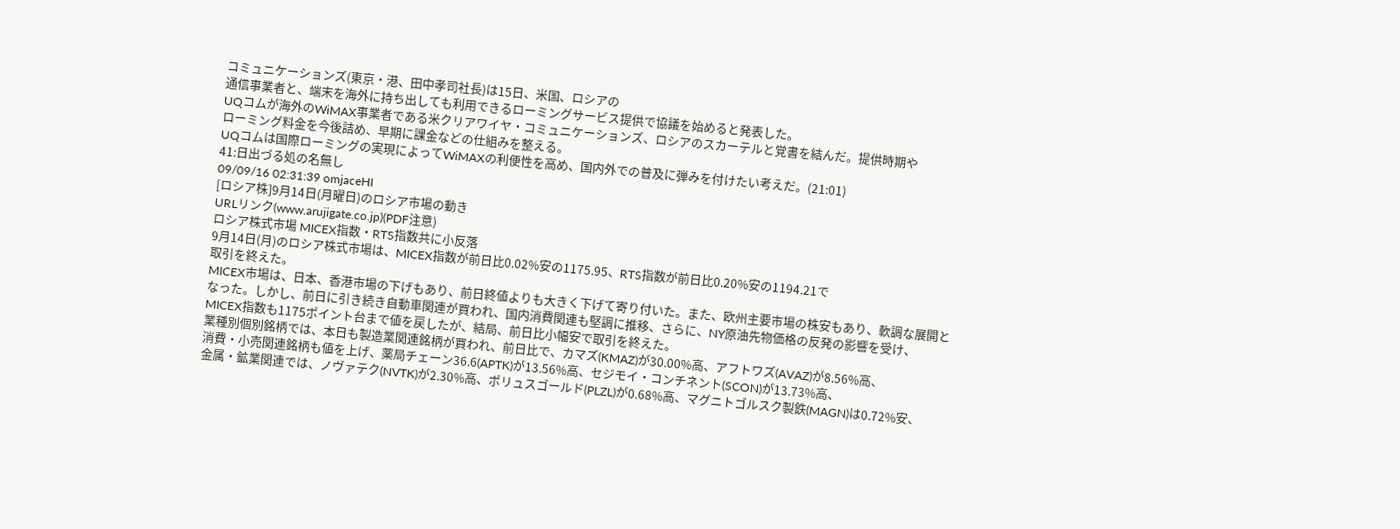コミュニケーションズ(東京・港、田中孝司社長)は15日、米国、ロシアの
通信事業者と、端末を海外に持ち出しても利用できるローミングサービス提供で協議を始めると発表した。
UQコムが海外のWiMAX事業者である米クリアワイヤ・コミュニケーションズ、ロシアのスカーテルと覚書を結んだ。提供時期や
ローミング料金を今後詰め、早期に課金などの仕組みを整える。
UQコムは国際ローミングの実現によってWiMAXの利便性を高め、国内外での普及に弾みを付けたい考えだ。(21:01)
41:日出づる処の名無し
09/09/16 02:31:39 omjaceHI
[ロシア株]9月14日(月曜日)のロシア市場の動き
URLリンク(www.arujigate.co.jp)(PDF注意)
ロシア株式市場 MICEX指数・RTS指数共に小反落
9月14日(月)のロシア株式市場は、MICEX指数が前日比0.02%安の1175.95、RTS指数が前日比0.20%安の1194.21で
取引を終えた。
MICEX市場は、日本、香港市場の下げもあり、前日終値よりも大きく下げて寄り付いた。また、欧州主要市場の株安もあり、軟調な展開と
なった。しかし、前日に引き続き自動車関連が買われ、国内消費関連も堅調に推移、さらに、NY原油先物価格の反発の影響を受け、
MICEX指数も1175ポイント台まで値を戻したが、結局、前日比小幅安で取引を終えた。
業種別個別銘柄では、本日も製造業関連銘柄が買われ、前日比で、カマズ(KMAZ)が30.00%高、アフトワズ(AVAZ)が8.56%高、
消費・小売関連銘柄も値を上げ、薬局チェーン36.6(APTK)が13.56%高、セジモイ・コンチネント(SCON)が13.73%高、
金属・鉱業関連では、ノヴァテク(NVTK)が2.30%高、ポリュスゴールド(PLZL)が0.68%高、マグニトゴルスク製鉄(MAGN)は0.72%安、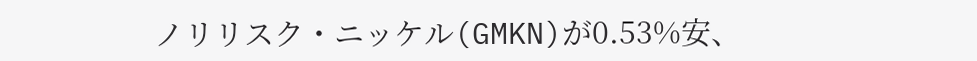ノリリスク・ニッケル(GMKN)が0.53%安、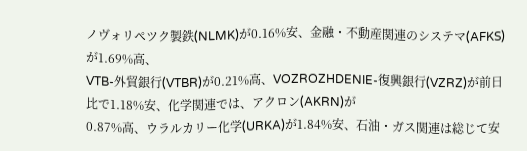ノヴォリペツク製鉄(NLMK)が0.16%安、金融・不動産関連のシステマ(AFKS)が1.69%高、
VTB-外貿銀行(VTBR)が0.21%高、VOZROZHDENIE-復興銀行(VZRZ)が前日比で1.18%安、化学関連では、アクロン(AKRN)が
0.87%高、ウラルカリー化学(URKA)が1.84%安、石油・ガス関連は総じて安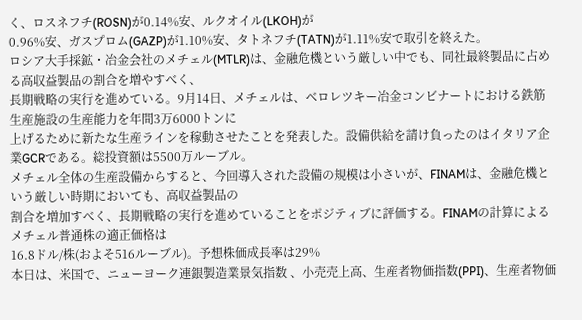く、ロスネフチ(ROSN)が0.14%安、ルクオイル(LKOH)が
0.96%安、ガスプロム(GAZP)が1.10%安、タトネフチ(TATN)が1.11%安で取引を終えた。
ロシア大手採鉱・冶金会社のメチェル(MTLR)は、金融危機という厳しい中でも、同社最終製品に占める高収益製品の割合を増やすべく、
長期戦略の実行を進めている。9月14日、メチェルは、ベロレツキー冶金コンビナートにおける鉄筋生産施設の生産能力を年間3万6000トンに
上げるために新たな生産ラインを稼動させたことを発表した。設備供給を請け負ったのはイタリア企業GCRである。総投資額は5500万ルーブル。
メチェル全体の生産設備からすると、今回導入された設備の規模は小さいが、FINAMは、金融危機という厳しい時期においても、高収益製品の
割合を増加すべく、長期戦略の実行を進めていることをポジティブに評価する。FINAMの計算によるメチェル普通株の適正価格は
16.8ドル/株(およそ516ルーブル)。予想株価成長率は29%
本日は、米国で、ニューヨーク連銀製造業景気指数 、小売売上高、生産者物価指数(PPI)、生産者物価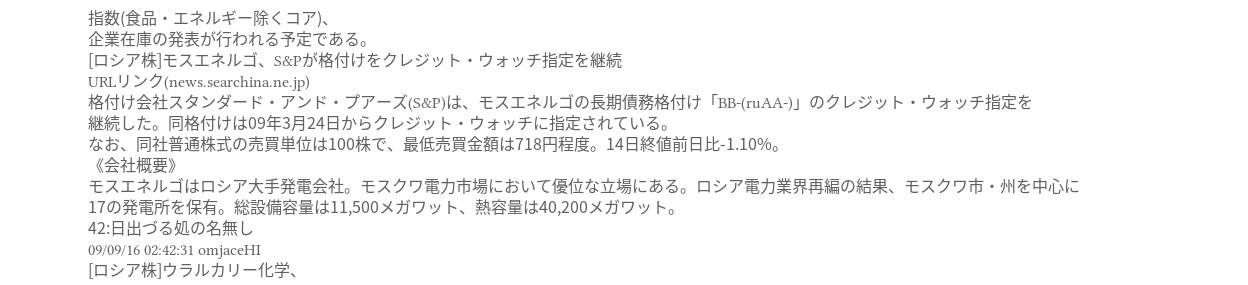指数(食品・エネルギー除くコア)、
企業在庫の発表が行われる予定である。
[ロシア株]モスエネルゴ、S&Pが格付けをクレジット・ウォッチ指定を継続
URLリンク(news.searchina.ne.jp)
格付け会社スタンダード・アンド・プアーズ(S&P)は、モスエネルゴの長期債務格付け「BB-(ruAA-)」のクレジット・ウォッチ指定を
継続した。同格付けは09年3月24日からクレジット・ウォッチに指定されている。
なお、同社普通株式の売買単位は100株で、最低売買金額は718円程度。14日終値前日比-1.10%。
《会社概要》
モスエネルゴはロシア大手発電会社。モスクワ電力市場において優位な立場にある。ロシア電力業界再編の結果、モスクワ市・州を中心に
17の発電所を保有。総設備容量は11,500メガワット、熱容量は40,200メガワット。
42:日出づる処の名無し
09/09/16 02:42:31 omjaceHI
[ロシア株]ウラルカリー化学、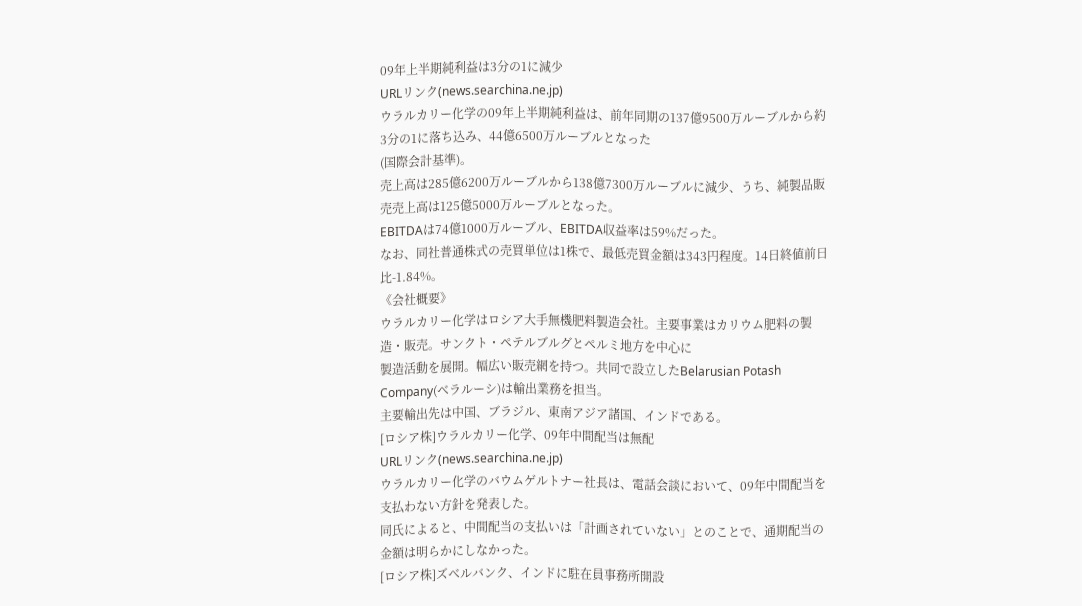09年上半期純利益は3分の1に減少
URLリンク(news.searchina.ne.jp)
ウラルカリー化学の09年上半期純利益は、前年同期の137億9500万ルーブルから約3分の1に落ち込み、44億6500万ルーブルとなった
(国際会計基準)。
売上高は285億6200万ルーブルから138億7300万ルーブルに減少、うち、純製品販売売上高は125億5000万ルーブルとなった。
EBITDAは74億1000万ルーブル、EBITDA収益率は59%だった。
なお、同社普通株式の売買単位は1株で、最低売買金額は343円程度。14日終値前日比-1.84%。
《会社概要》
ウラルカリー化学はロシア大手無機肥料製造会社。主要事業はカリウム肥料の製造・販売。サンクト・ペテルブルグとペルミ地方を中心に
製造活動を展開。幅広い販売網を持つ。共同で設立したBelarusian Potash Company(ベラルーシ)は輸出業務を担当。
主要輸出先は中国、ブラジル、東南アジア諸国、インドである。
[ロシア株]ウラルカリー化学、09年中間配当は無配
URLリンク(news.searchina.ne.jp)
ウラルカリー化学のバウムゲルトナー社長は、電話会談において、09年中間配当を支払わない方針を発表した。
同氏によると、中間配当の支払いは「計画されていない」とのことで、通期配当の金額は明らかにしなかった。
[ロシア株]ズベルバンク、インドに駐在員事務所開設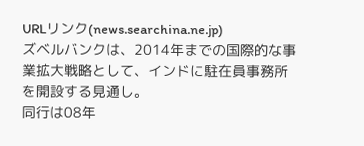URLリンク(news.searchina.ne.jp)
ズベルバンクは、2014年までの国際的な事業拡大戦略として、インドに駐在員事務所を開設する見通し。
同行は08年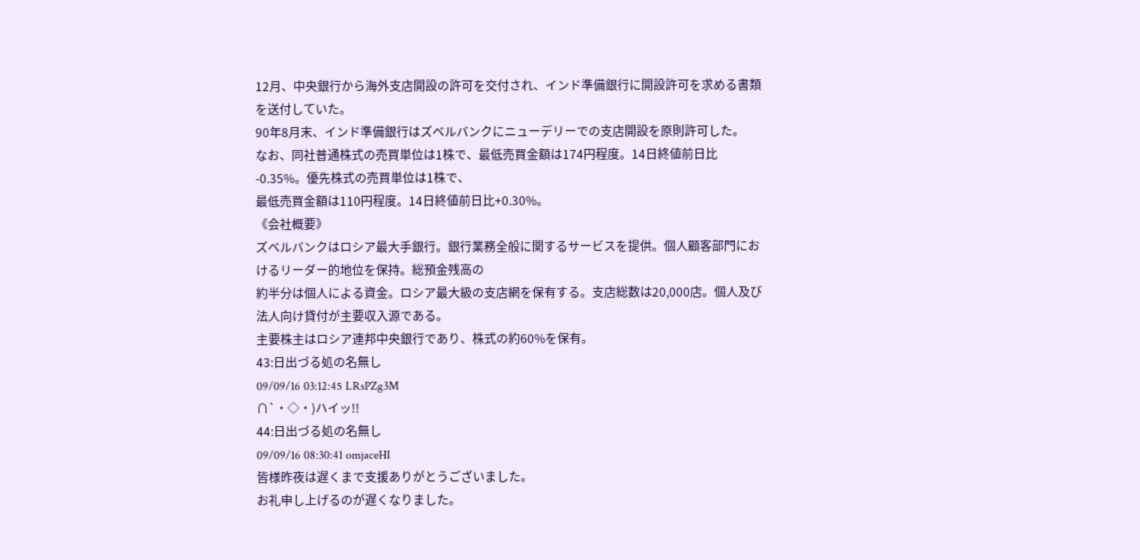12月、中央銀行から海外支店開設の許可を交付され、インド準備銀行に開設許可を求める書類を送付していた。
90年8月末、インド準備銀行はズベルバンクにニューデリーでの支店開設を原則許可した。
なお、同社普通株式の売買単位は1株で、最低売買金額は174円程度。14日終値前日比-0.35%。優先株式の売買単位は1株で、
最低売買金額は110円程度。14日終値前日比+0.30%。
《会社概要》
ズベルバンクはロシア最大手銀行。銀行業務全般に関するサービスを提供。個人顧客部門におけるリーダー的地位を保持。総預金残高の
約半分は個人による資金。ロシア最大級の支店網を保有する。支店総数は20,000店。個人及び法人向け貸付が主要収入源である。
主要株主はロシア連邦中央銀行であり、株式の約60%を保有。
43:日出づる処の名無し
09/09/16 03:12:45 LRsPZg3M
∩`・◇・)ハイッ!!
44:日出づる処の名無し
09/09/16 08:30:41 omjaceHI
皆様昨夜は遅くまで支援ありがとうございました。
お礼申し上げるのが遅くなりました。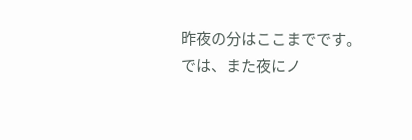昨夜の分はここまでです。
では、また夜にノ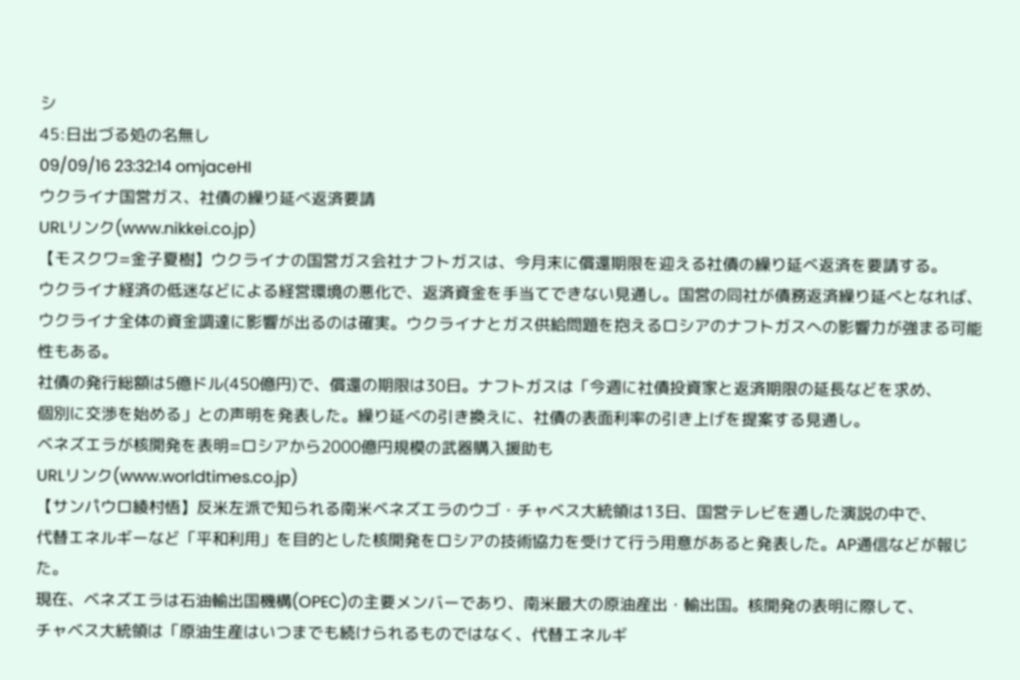シ
45:日出づる処の名無し
09/09/16 23:32:14 omjaceHI
ウクライナ国営ガス、社債の繰り延べ返済要請
URLリンク(www.nikkei.co.jp)
【モスクワ=金子夏樹】ウクライナの国営ガス会社ナフトガスは、今月末に償還期限を迎える社債の繰り延べ返済を要請する。
ウクライナ経済の低迷などによる経営環境の悪化で、返済資金を手当てできない見通し。国営の同社が債務返済繰り延べとなれば、
ウクライナ全体の資金調達に影響が出るのは確実。ウクライナとガス供給問題を抱えるロシアのナフトガスへの影響力が強まる可能性もある。
社債の発行総額は5億ドル(450億円)で、償還の期限は30日。ナフトガスは「今週に社債投資家と返済期限の延長などを求め、
個別に交渉を始める」との声明を発表した。繰り延べの引き換えに、社債の表面利率の引き上げを提案する見通し。
ベネズエラが核開発を表明=ロシアから2000億円規模の武器購入援助も
URLリンク(www.worldtimes.co.jp)
【サンパウロ綾村悟】反米左派で知られる南米ベネズエラのウゴ・チャベス大統領は13日、国営テレビを通した演説の中で、
代替エネルギーなど「平和利用」を目的とした核開発をロシアの技術協力を受けて行う用意があると発表した。AP通信などが報じた。
現在、ベネズエラは石油輸出国機構(OPEC)の主要メンバーであり、南米最大の原油産出・輸出国。核開発の表明に際して、
チャベス大統領は「原油生産はいつまでも続けられるものではなく、代替エネルギ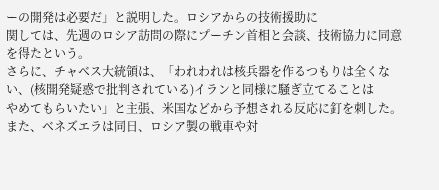ーの開発は必要だ」と説明した。ロシアからの技術援助に
関しては、先週のロシア訪問の際にプーチン首相と会談、技術協力に同意を得たという。
さらに、チャベス大統領は、「われわれは核兵器を作るつもりは全くない、(核開発疑惑で批判されている)イランと同様に騒ぎ立てることは
やめてもらいたい」と主張、米国などから予想される反応に釘を刺した。
また、ベネズエラは同日、ロシア製の戦車や対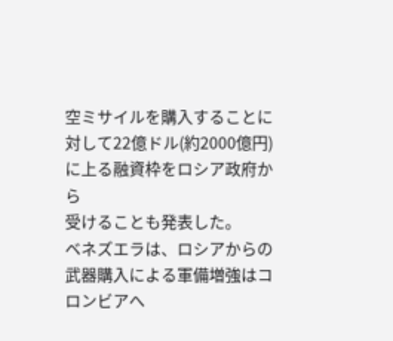空ミサイルを購入することに対して22億ドル(約2000億円)に上る融資枠をロシア政府から
受けることも発表した。
ベネズエラは、ロシアからの武器購入による軍備増強はコロンビアへ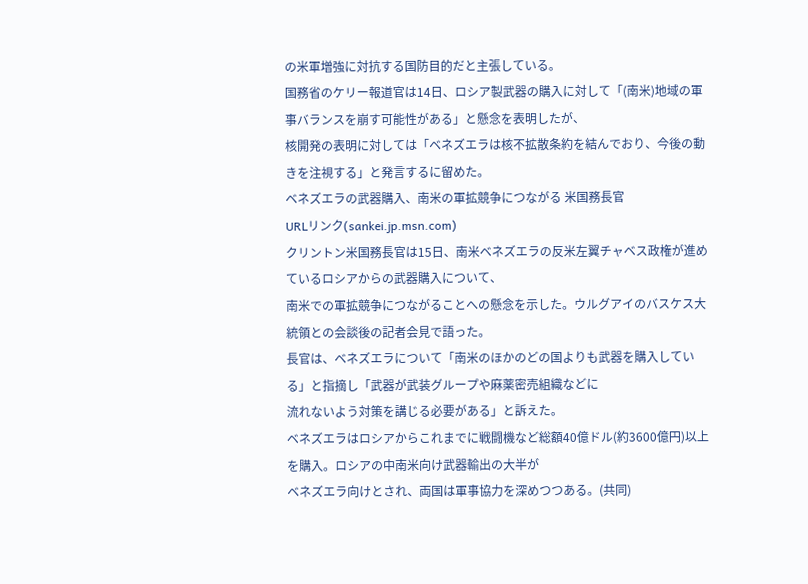の米軍増強に対抗する国防目的だと主張している。
国務省のケリー報道官は14日、ロシア製武器の購入に対して「(南米)地域の軍事バランスを崩す可能性がある」と懸念を表明したが、
核開発の表明に対しては「ベネズエラは核不拡散条約を結んでおり、今後の動きを注視する」と発言するに留めた。
ベネズエラの武器購入、南米の軍拡競争につながる 米国務長官
URLリンク(sankei.jp.msn.com)
クリントン米国務長官は15日、南米ベネズエラの反米左翼チャベス政権が進めているロシアからの武器購入について、
南米での軍拡競争につながることへの懸念を示した。ウルグアイのバスケス大統領との会談後の記者会見で語った。
長官は、ベネズエラについて「南米のほかのどの国よりも武器を購入している」と指摘し「武器が武装グループや麻薬密売組織などに
流れないよう対策を講じる必要がある」と訴えた。
ベネズエラはロシアからこれまでに戦闘機など総額40億ドル(約3600億円)以上を購入。ロシアの中南米向け武器輸出の大半が
ベネズエラ向けとされ、両国は軍事協力を深めつつある。(共同)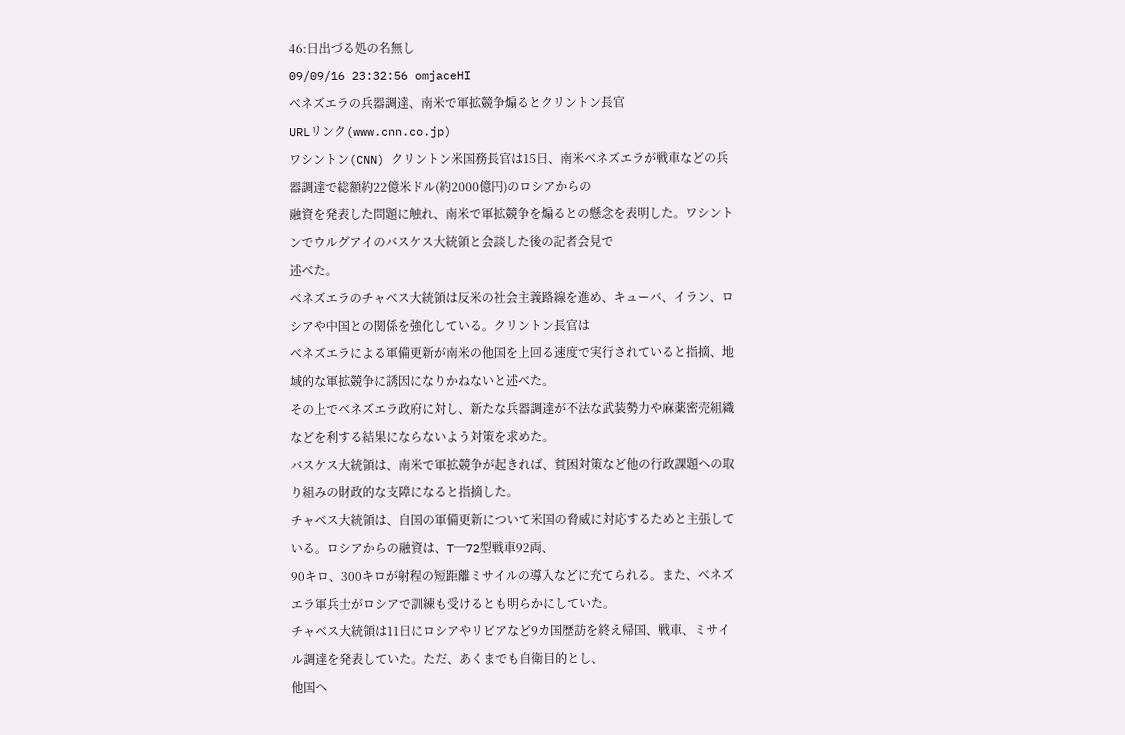46:日出づる処の名無し
09/09/16 23:32:56 omjaceHI
ベネズエラの兵器調達、南米で軍拡競争煽るとクリントン長官
URLリンク(www.cnn.co.jp)
ワシントン(CNN) クリントン米国務長官は15日、南米ベネズエラが戦車などの兵器調達で総額約22億米ドル(約2000億円)のロシアからの
融資を発表した問題に触れ、南米で軍拡競争を煽るとの懸念を表明した。ワシントンでウルグアイのバスケス大統領と会談した後の記者会見で
述べた。
ベネズエラのチャベス大統領は反米の社会主義路線を進め、キューバ、イラン、ロシアや中国との関係を強化している。クリントン長官は
ベネズエラによる軍備更新が南米の他国を上回る速度で実行されていると指摘、地域的な軍拡競争に誘因になりかねないと述べた。
その上でベネズエラ政府に対し、新たな兵器調達が不法な武装勢力や麻薬密売組織などを利する結果にならないよう対策を求めた。
バスケス大統領は、南米で軍拡競争が起きれば、貧困対策など他の行政課題への取り組みの財政的な支障になると指摘した。
チャベス大統領は、自国の軍備更新について米国の脅威に対応するためと主張している。ロシアからの融資は、T─72型戦車92両、
90キロ、300キロが射程の短距離ミサイルの導入などに充てられる。また、ベネズエラ軍兵士がロシアで訓練も受けるとも明らかにしていた。
チャベス大統領は11日にロシアやリビアなど9カ国歴訪を終え帰国、戦車、ミサイル調達を発表していた。ただ、あくまでも自衛目的とし、
他国へ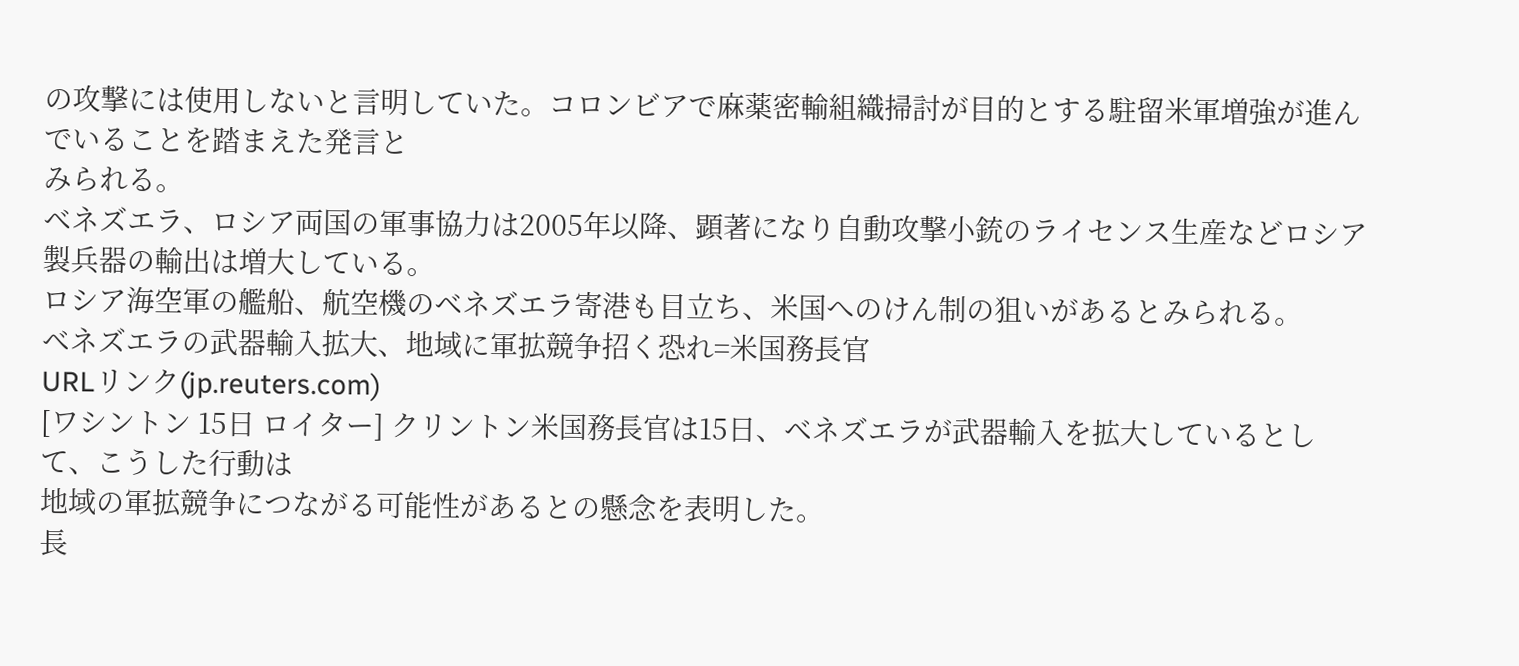の攻撃には使用しないと言明していた。コロンビアで麻薬密輸組織掃討が目的とする駐留米軍増強が進んでいることを踏まえた発言と
みられる。
ベネズエラ、ロシア両国の軍事協力は2005年以降、顕著になり自動攻撃小銃のライセンス生産などロシア製兵器の輸出は増大している。
ロシア海空軍の艦船、航空機のベネズエラ寄港も目立ち、米国へのけん制の狙いがあるとみられる。
ベネズエラの武器輸入拡大、地域に軍拡競争招く恐れ=米国務長官
URLリンク(jp.reuters.com)
[ワシントン 15日 ロイター] クリントン米国務長官は15日、ベネズエラが武器輸入を拡大しているとして、こうした行動は
地域の軍拡競争につながる可能性があるとの懸念を表明した。
長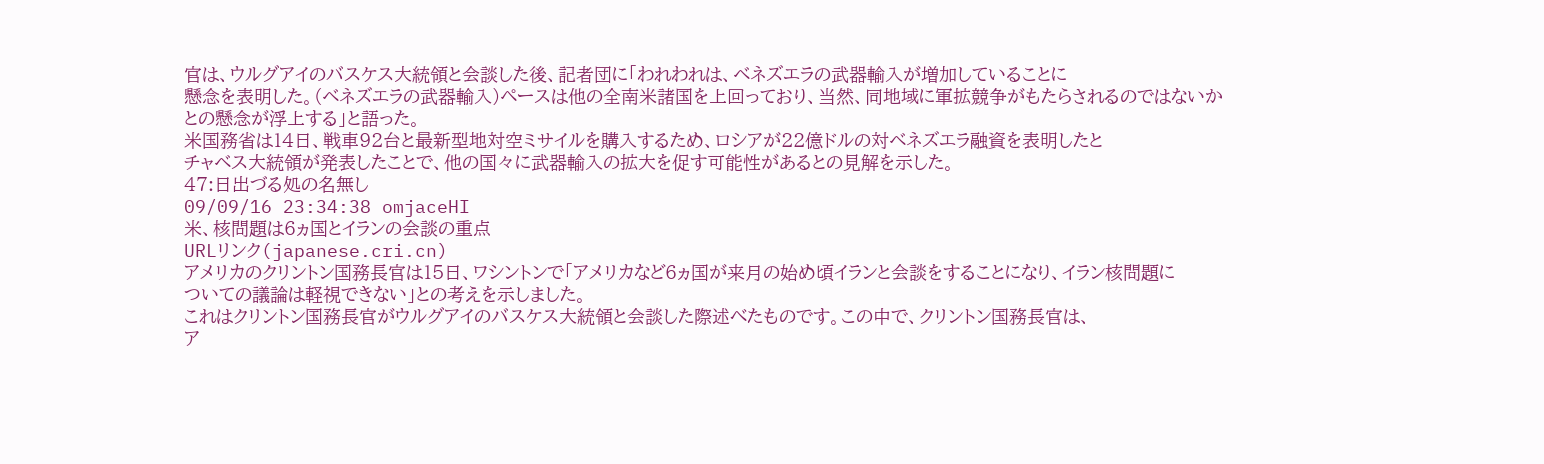官は、ウルグアイのバスケス大統領と会談した後、記者団に「われわれは、ベネズエラの武器輸入が増加していることに
懸念を表明した。(ベネズエラの武器輸入)ペースは他の全南米諸国を上回っており、当然、同地域に軍拡競争がもたらされるのではないか
との懸念が浮上する」と語った。
米国務省は14日、戦車92台と最新型地対空ミサイルを購入するため、ロシアが22億ドルの対ベネズエラ融資を表明したと
チャベス大統領が発表したことで、他の国々に武器輸入の拡大を促す可能性があるとの見解を示した。
47:日出づる処の名無し
09/09/16 23:34:38 omjaceHI
米、核問題は6ヵ国とイランの会談の重点
URLリンク(japanese.cri.cn)
アメリカのクリントン国務長官は15日、ワシントンで「アメリカなど6ヵ国が来月の始め頃イランと会談をすることになり、イラン核問題に
ついての議論は軽視できない」との考えを示しました。
これはクリントン国務長官がウルグアイのバスケス大統領と会談した際述べたものです。この中で、クリントン国務長官は、
ア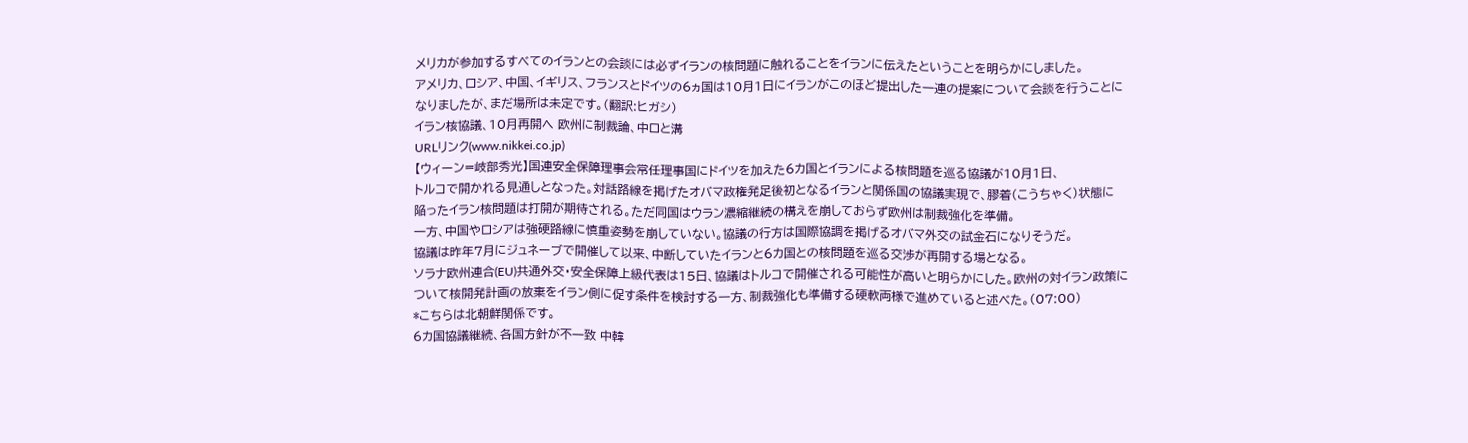メリカが参加するすべてのイランとの会談には必ずイランの核問題に触れることをイランに伝えたということを明らかにしました。
アメリカ、ロシア、中国、イギリス、フランスとドイツの6ヵ国は10月1日にイランがこのほど提出した一連の提案について会談を行うことに
なりましたが、まだ場所は未定です。(翻訳:ヒガシ)
イラン核協議、10月再開へ 欧州に制裁論、中ロと溝
URLリンク(www.nikkei.co.jp)
【ウィーン=岐部秀光】国連安全保障理事会常任理事国にドイツを加えた6カ国とイランによる核問題を巡る協議が10月1日、
トルコで開かれる見通しとなった。対話路線を掲げたオバマ政権発足後初となるイランと関係国の協議実現で、膠着(こうちゃく)状態に
陥ったイラン核問題は打開が期待される。ただ同国はウラン濃縮継続の構えを崩しておらず欧州は制裁強化を準備。
一方、中国やロシアは強硬路線に慎重姿勢を崩していない。協議の行方は国際協調を掲げるオバマ外交の試金石になりそうだ。
協議は昨年7月にジュネーブで開催して以来、中断していたイランと6カ国との核問題を巡る交渉が再開する場となる。
ソラナ欧州連合(EU)共通外交・安全保障上級代表は15日、協議はトルコで開催される可能性が高いと明らかにした。欧州の対イラン政策に
ついて核開発計画の放棄をイラン側に促す条件を検討する一方、制裁強化も準備する硬軟両様で進めていると述べた。(07:00)
*こちらは北朝鮮関係です。
6カ国協議継続、各国方針が不一致 中韓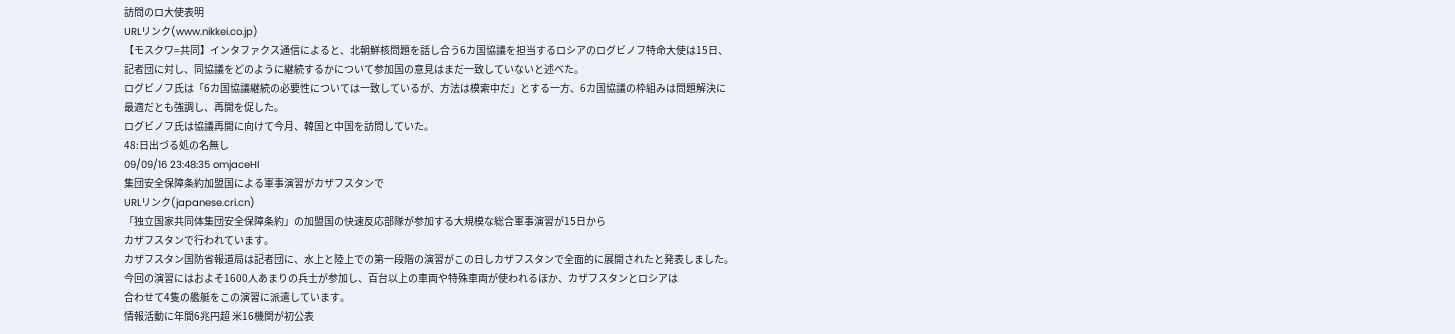訪問のロ大使表明
URLリンク(www.nikkei.co.jp)
【モスクワ=共同】インタファクス通信によると、北朝鮮核問題を話し合う6カ国協議を担当するロシアのログビノフ特命大使は15日、
記者団に対し、同協議をどのように継続するかについて参加国の意見はまだ一致していないと述べた。
ログビノフ氏は「6カ国協議継続の必要性については一致しているが、方法は模索中だ」とする一方、6カ国協議の枠組みは問題解決に
最適だとも強調し、再開を促した。
ログビノフ氏は協議再開に向けて今月、韓国と中国を訪問していた。
48:日出づる処の名無し
09/09/16 23:48:35 omjaceHI
集団安全保障条約加盟国による軍事演習がカザフスタンで
URLリンク(japanese.cri.cn)
「独立国家共同体集団安全保障条約」の加盟国の快速反応部隊が参加する大規模な総合軍事演習が15日から
カザフスタンで行われています。
カザフスタン国防省報道局は記者団に、水上と陸上での第一段階の演習がこの日しカザフスタンで全面的に展開されたと発表しました。
今回の演習にはおよそ1600人あまりの兵士が参加し、百台以上の車両や特殊車両が使われるほか、カザフスタンとロシアは
合わせて4隻の艦艇をこの演習に派遣しています。
情報活動に年間6兆円超 米16機関が初公表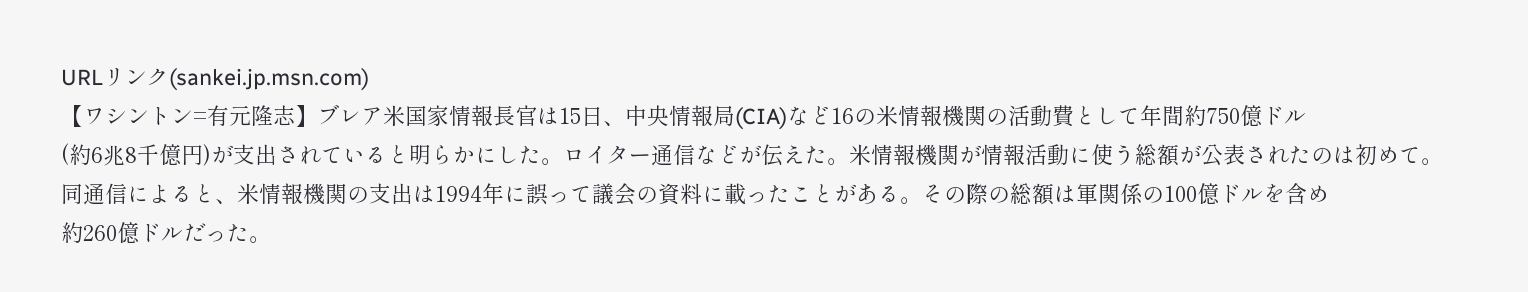URLリンク(sankei.jp.msn.com)
【ワシントン=有元隆志】ブレア米国家情報長官は15日、中央情報局(CIA)など16の米情報機関の活動費として年間約750億ドル
(約6兆8千億円)が支出されていると明らかにした。ロイター通信などが伝えた。米情報機関が情報活動に使う総額が公表されたのは初めて。
同通信によると、米情報機関の支出は1994年に誤って議会の資料に載ったことがある。その際の総額は軍関係の100億ドルを含め
約260億ドルだった。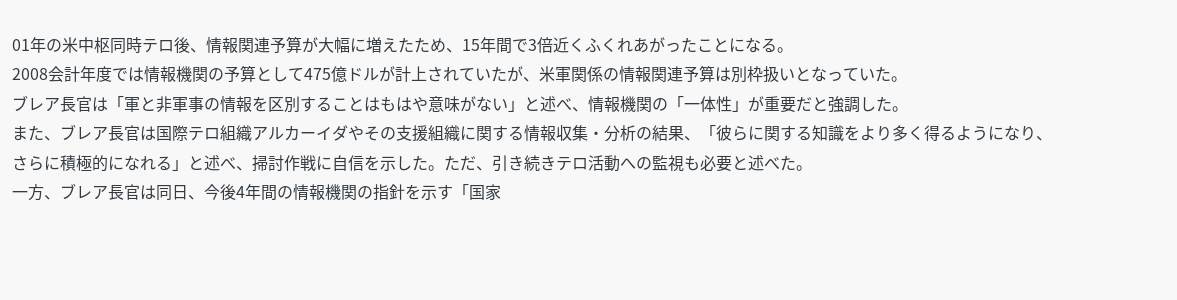01年の米中枢同時テロ後、情報関連予算が大幅に増えたため、15年間で3倍近くふくれあがったことになる。
2008会計年度では情報機関の予算として475億ドルが計上されていたが、米軍関係の情報関連予算は別枠扱いとなっていた。
ブレア長官は「軍と非軍事の情報を区別することはもはや意味がない」と述べ、情報機関の「一体性」が重要だと強調した。
また、ブレア長官は国際テロ組織アルカーイダやその支援組織に関する情報収集・分析の結果、「彼らに関する知識をより多く得るようになり、
さらに積極的になれる」と述べ、掃討作戦に自信を示した。ただ、引き続きテロ活動への監視も必要と述べた。
一方、ブレア長官は同日、今後4年間の情報機関の指針を示す「国家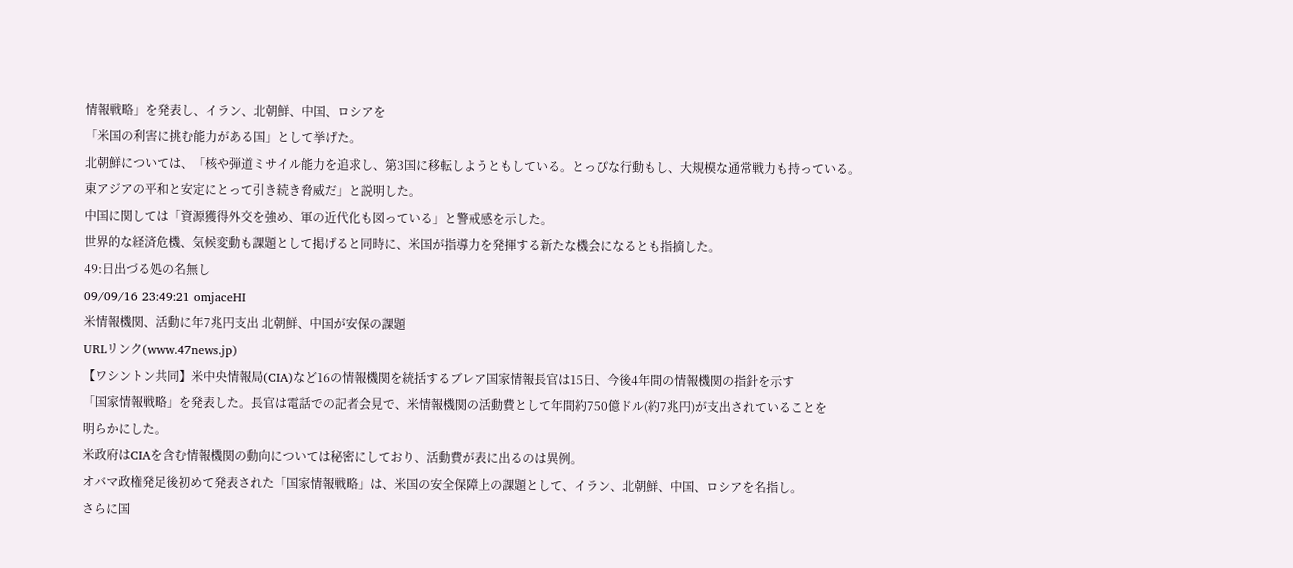情報戦略」を発表し、イラン、北朝鮮、中国、ロシアを
「米国の利害に挑む能力がある国」として挙げた。
北朝鮮については、「核や弾道ミサイル能力を追求し、第3国に移転しようともしている。とっぴな行動もし、大規模な通常戦力も持っている。
東アジアの平和と安定にとって引き続き脅威だ」と説明した。
中国に関しては「資源獲得外交を強め、軍の近代化も図っている」と警戒感を示した。
世界的な経済危機、気候変動も課題として掲げると同時に、米国が指導力を発揮する新たな機会になるとも指摘した。
49:日出づる処の名無し
09/09/16 23:49:21 omjaceHI
米情報機関、活動に年7兆円支出 北朝鮮、中国が安保の課題
URLリンク(www.47news.jp)
【ワシントン共同】米中央情報局(CIA)など16の情報機関を統括するブレア国家情報長官は15日、今後4年間の情報機関の指針を示す
「国家情報戦略」を発表した。長官は電話での記者会見で、米情報機関の活動費として年間約750億ドル(約7兆円)が支出されていることを
明らかにした。
米政府はCIAを含む情報機関の動向については秘密にしており、活動費が表に出るのは異例。
オバマ政権発足後初めて発表された「国家情報戦略」は、米国の安全保障上の課題として、イラン、北朝鮮、中国、ロシアを名指し。
さらに国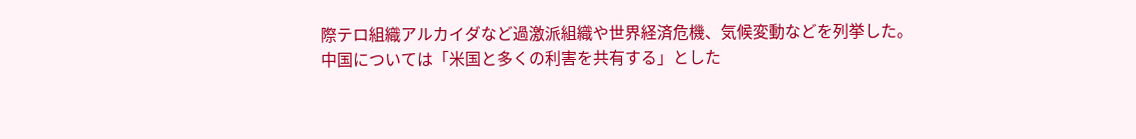際テロ組織アルカイダなど過激派組織や世界経済危機、気候変動などを列挙した。
中国については「米国と多くの利害を共有する」とした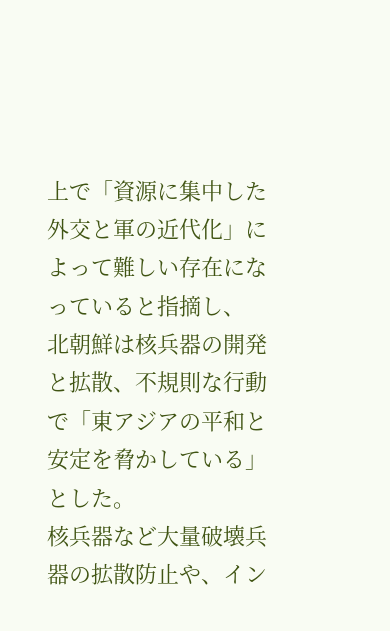上で「資源に集中した外交と軍の近代化」によって難しい存在になっていると指摘し、
北朝鮮は核兵器の開発と拡散、不規則な行動で「東アジアの平和と安定を脅かしている」とした。
核兵器など大量破壊兵器の拡散防止や、イン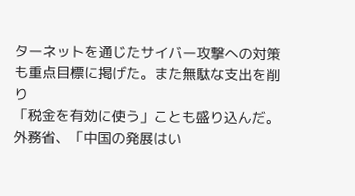ターネットを通じたサイバー攻撃への対策も重点目標に掲げた。また無駄な支出を削り
「税金を有効に使う」ことも盛り込んだ。
外務省、「中国の発展はい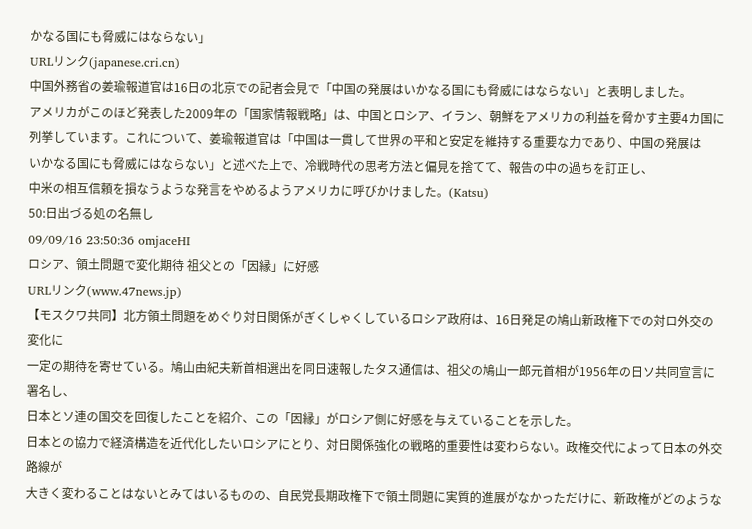かなる国にも脅威にはならない」
URLリンク(japanese.cri.cn)
中国外務省の姜瑜報道官は16日の北京での記者会見で「中国の発展はいかなる国にも脅威にはならない」と表明しました。
アメリカがこのほど発表した2009年の「国家情報戦略」は、中国とロシア、イラン、朝鮮をアメリカの利益を脅かす主要4カ国に
列挙しています。これについて、姜瑜報道官は「中国は一貫して世界の平和と安定を維持する重要な力であり、中国の発展は
いかなる国にも脅威にはならない」と述べた上で、冷戦時代の思考方法と偏見を捨てて、報告の中の過ちを訂正し、
中米の相互信頼を損なうような発言をやめるようアメリカに呼びかけました。(Katsu)
50:日出づる処の名無し
09/09/16 23:50:36 omjaceHI
ロシア、領土問題で変化期待 祖父との「因縁」に好感
URLリンク(www.47news.jp)
【モスクワ共同】北方領土問題をめぐり対日関係がぎくしゃくしているロシア政府は、16日発足の鳩山新政権下での対ロ外交の変化に
一定の期待を寄せている。鳩山由紀夫新首相選出を同日速報したタス通信は、祖父の鳩山一郎元首相が1956年の日ソ共同宣言に署名し、
日本とソ連の国交を回復したことを紹介、この「因縁」がロシア側に好感を与えていることを示した。
日本との協力で経済構造を近代化したいロシアにとり、対日関係強化の戦略的重要性は変わらない。政権交代によって日本の外交路線が
大きく変わることはないとみてはいるものの、自民党長期政権下で領土問題に実質的進展がなかっただけに、新政権がどのような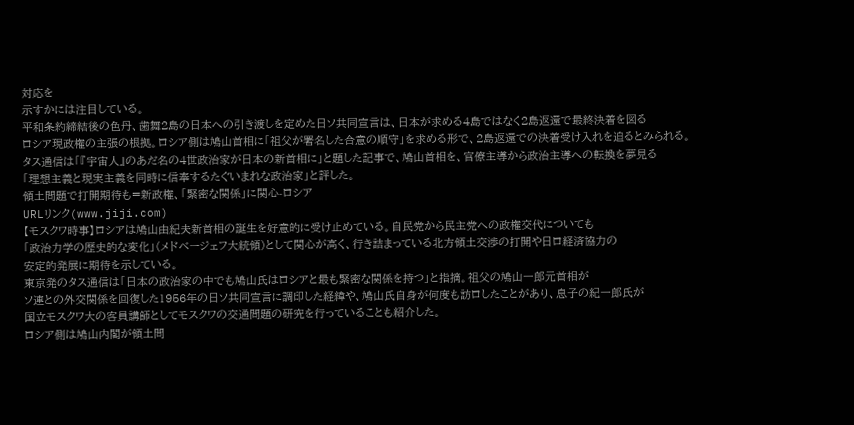対応を
示すかには注目している。
平和条約締結後の色丹、歯舞2島の日本への引き渡しを定めた日ソ共同宣言は、日本が求める4島ではなく2島返還で最終決着を図る
ロシア現政権の主張の根拠。ロシア側は鳩山首相に「祖父が署名した合意の順守」を求める形で、2島返還での決着受け入れを迫るとみられる。
タス通信は「『宇宙人』のあだ名の4世政治家が日本の新首相に」と題した記事で、鳩山首相を、官僚主導から政治主導への転換を夢見る
「理想主義と現実主義を同時に信奉するたぐいまれな政治家」と評した。
領土問題で打開期待も=新政権、「緊密な関係」に関心-ロシア
URLリンク(www.jiji.com)
【モスクワ時事】ロシアは鳩山由紀夫新首相の誕生を好意的に受け止めている。自民党から民主党への政権交代についても
「政治力学の歴史的な変化」(メドベージェフ大統領)として関心が高く、行き詰まっている北方領土交渉の打開や日ロ経済協力の
安定的発展に期待を示している。
東京発のタス通信は「日本の政治家の中でも鳩山氏はロシアと最も緊密な関係を持つ」と指摘。祖父の鳩山一郎元首相が
ソ連との外交関係を回復した1956年の日ソ共同宣言に調印した経緯や、鳩山氏自身が何度も訪ロしたことがあり、息子の紀一郎氏が
国立モスクワ大の客員講師としてモスクワの交通問題の研究を行っていることも紹介した。
ロシア側は鳩山内閣が領土問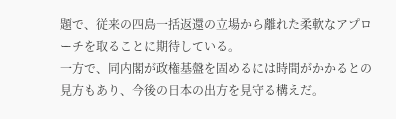題で、従来の四島一括返還の立場から離れた柔軟なアプローチを取ることに期待している。
一方で、同内閣が政権基盤を固めるには時間がかかるとの見方もあり、今後の日本の出方を見守る構えだ。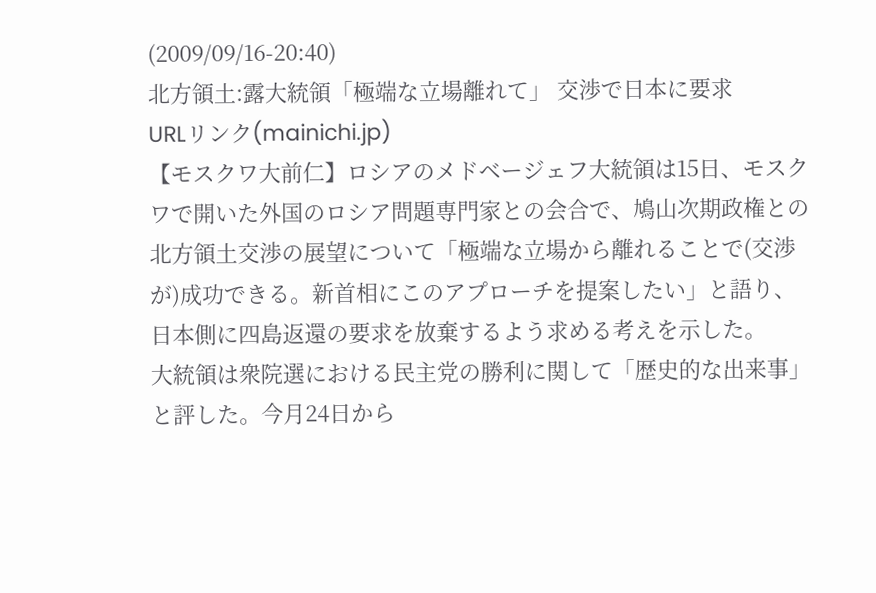(2009/09/16-20:40)
北方領土:露大統領「極端な立場離れて」 交渉で日本に要求
URLリンク(mainichi.jp)
【モスクワ大前仁】ロシアのメドベージェフ大統領は15日、モスクワで開いた外国のロシア問題専門家との会合で、鳩山次期政権との
北方領土交渉の展望について「極端な立場から離れることで(交渉が)成功できる。新首相にこのアプローチを提案したい」と語り、
日本側に四島返還の要求を放棄するよう求める考えを示した。
大統領は衆院選における民主党の勝利に関して「歴史的な出来事」と評した。今月24日から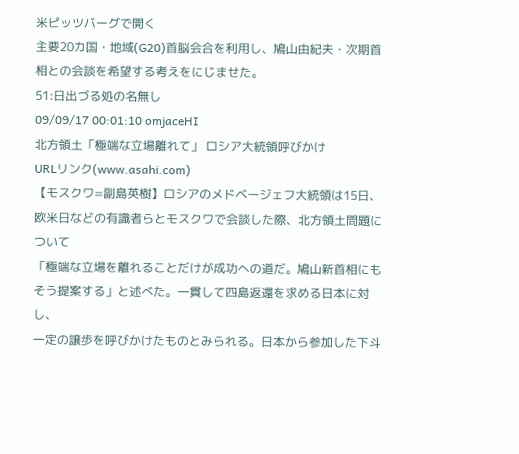米ピッツバーグで開く
主要20カ国・地域(G20)首脳会合を利用し、鳩山由紀夫・次期首相との会談を希望する考えをにじませた。
51:日出づる処の名無し
09/09/17 00:01:10 omjaceHI
北方領土「極端な立場離れて」 ロシア大統領呼びかけ
URLリンク(www.asahi.com)
【モスクワ=副島英樹】ロシアのメドベージェフ大統領は15日、欧米日などの有識者らとモスクワで会談した際、北方領土問題について
「極端な立場を離れることだけが成功への道だ。鳩山新首相にもそう提案する」と述べた。一貫して四島返還を求める日本に対し、
一定の譲歩を呼びかけたものとみられる。日本から参加した下斗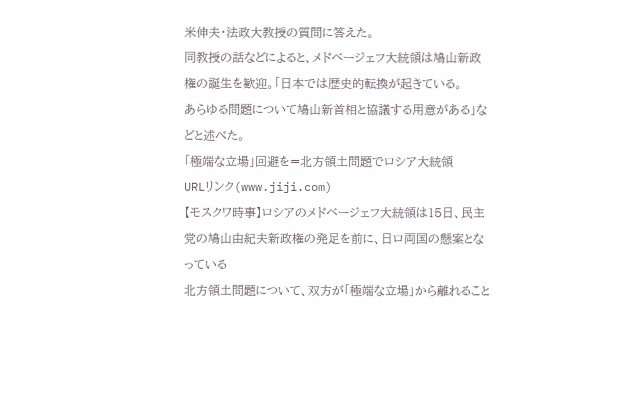米伸夫・法政大教授の質問に答えた。
同教授の話などによると、メドベージェフ大統領は鳩山新政権の誕生を歓迎。「日本では歴史的転換が起きている。
あらゆる問題について鳩山新首相と協議する用意がある」などと述べた。
「極端な立場」回避を=北方領土問題でロシア大統領
URLリンク(www.jiji.com)
【モスクワ時事】ロシアのメドベージェフ大統領は15日、民主党の鳩山由紀夫新政権の発足を前に、日ロ両国の懸案となっている
北方領土問題について、双方が「極端な立場」から離れること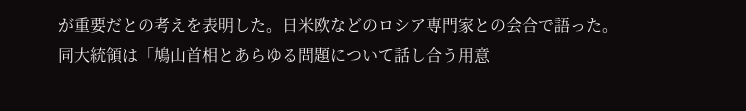が重要だとの考えを表明した。日米欧などのロシア専門家との会合で語った。
同大統領は「鳩山首相とあらゆる問題について話し合う用意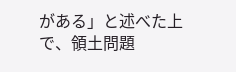がある」と述べた上で、領土問題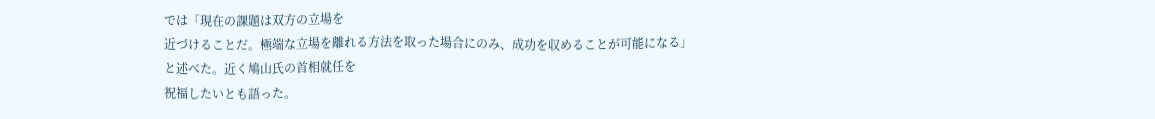では「現在の課題は双方の立場を
近づけることだ。極端な立場を離れる方法を取った場合にのみ、成功を収めることが可能になる」と述べた。近く鳩山氏の首相就任を
祝福したいとも語った。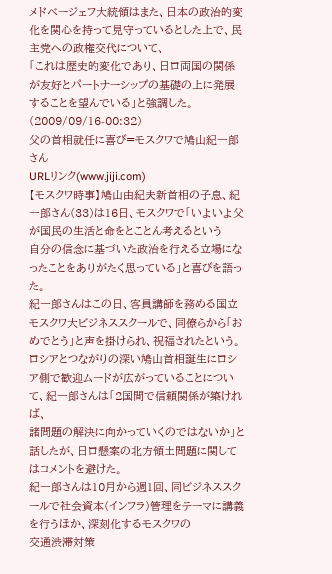メドベージェフ大統領はまた、日本の政治的変化を関心を持って見守っているとした上で、民主党への政権交代について、
「これは歴史的変化であり、日ロ両国の関係が友好とパートナーシップの基礎の上に発展することを望んでいる」と強調した。
(2009/09/16-00:32)
父の首相就任に喜び=モスクワで鳩山紀一郎さん
URLリンク(www.jiji.com)
【モスクワ時事】鳩山由紀夫新首相の子息、紀一郎さん(33)は16日、モスクワで「いよいよ父が国民の生活と命をとことん考えるという
自分の信念に基づいた政治を行える立場になったことをありがたく思っている」と喜びを語った。
紀一郎さんはこの日、客員講師を務める国立モスクワ大ビジネススクールで、同僚らから「おめでとう」と声を掛けられ、祝福されたという。
ロシアとつながりの深い鳩山首相誕生にロシア側で歓迎ムードが広がっていることについて、紀一郎さんは「2国間で信頼関係が築ければ、
諸問題の解決に向かっていくのではないか」と話したが、日ロ懸案の北方領土問題に関してはコメントを避けた。
紀一郎さんは10月から週1回、同ビジネススクールで社会資本(インフラ)管理をテーマに講義を行うほか、深刻化するモスクワの
交通渋滞対策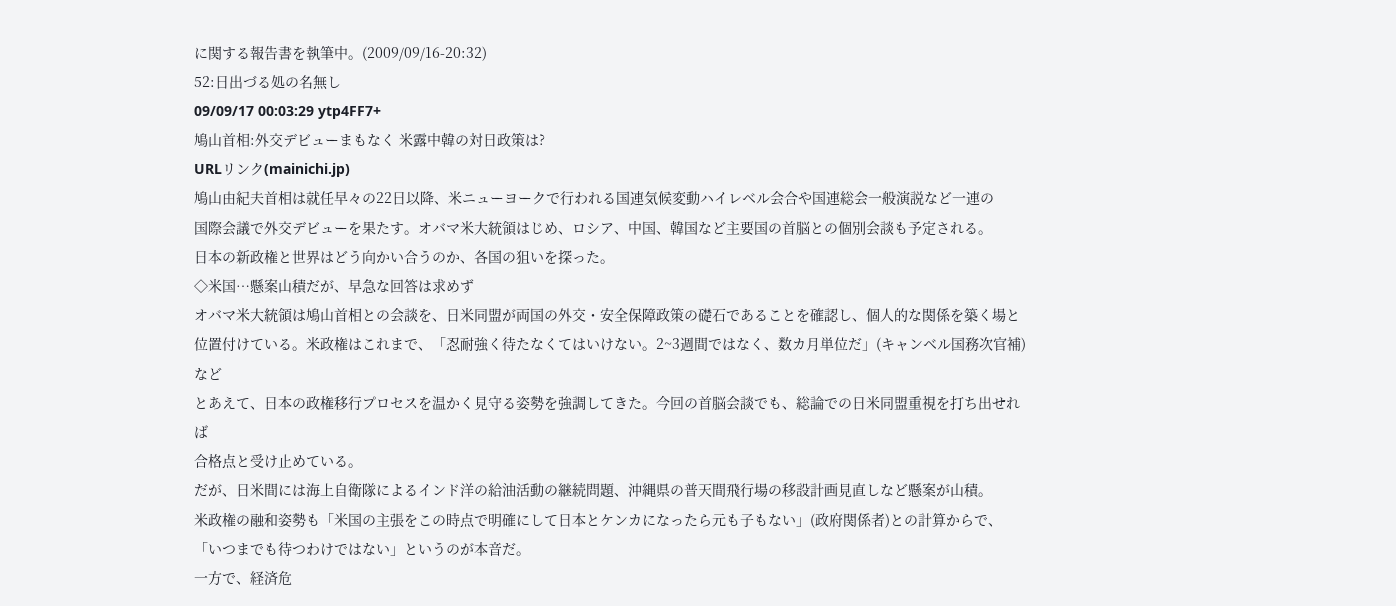に関する報告書を執筆中。(2009/09/16-20:32)
52:日出づる処の名無し
09/09/17 00:03:29 ytp4FF7+
鳩山首相:外交デビューまもなく 米露中韓の対日政策は?
URLリンク(mainichi.jp)
鳩山由紀夫首相は就任早々の22日以降、米ニューヨークで行われる国連気候変動ハイレベル会合や国連総会一般演説など一連の
国際会議で外交デビューを果たす。オバマ米大統領はじめ、ロシア、中国、韓国など主要国の首脳との個別会談も予定される。
日本の新政権と世界はどう向かい合うのか、各国の狙いを探った。
◇米国…懸案山積だが、早急な回答は求めず
オバマ米大統領は鳩山首相との会談を、日米同盟が両国の外交・安全保障政策の礎石であることを確認し、個人的な関係を築く場と
位置付けている。米政権はこれまで、「忍耐強く待たなくてはいけない。2~3週間ではなく、数カ月単位だ」(キャンベル国務次官補)など
とあえて、日本の政権移行プロセスを温かく見守る姿勢を強調してきた。今回の首脳会談でも、総論での日米同盟重視を打ち出せれば
合格点と受け止めている。
だが、日米間には海上自衛隊によるインド洋の給油活動の継続問題、沖縄県の普天間飛行場の移設計画見直しなど懸案が山積。
米政権の融和姿勢も「米国の主張をこの時点で明確にして日本とケンカになったら元も子もない」(政府関係者)との計算からで、
「いつまでも待つわけではない」というのが本音だ。
一方で、経済危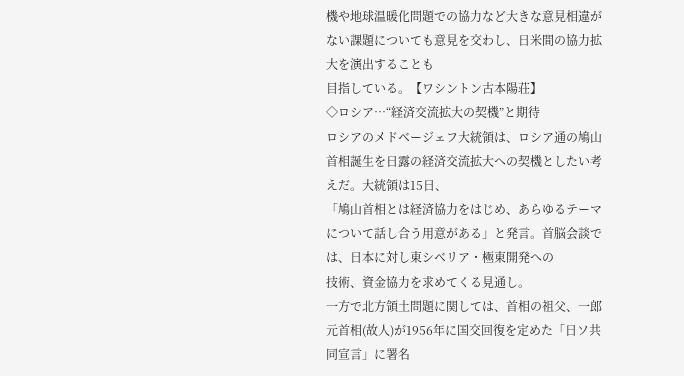機や地球温暖化問題での協力など大きな意見相違がない課題についても意見を交わし、日米間の協力拡大を演出することも
目指している。【ワシントン古本陽荘】
◇ロシア…“経済交流拡大の契機”と期待
ロシアのメドベージェフ大統領は、ロシア通の鳩山首相誕生を日露の経済交流拡大への契機としたい考えだ。大統領は15日、
「鳩山首相とは経済協力をはじめ、あらゆるテーマについて話し合う用意がある」と発言。首脳会談では、日本に対し東シベリア・極東開発への
技術、資金協力を求めてくる見通し。
一方で北方領土問題に関しては、首相の祖父、一郎元首相(故人)が1956年に国交回復を定めた「日ソ共同宣言」に署名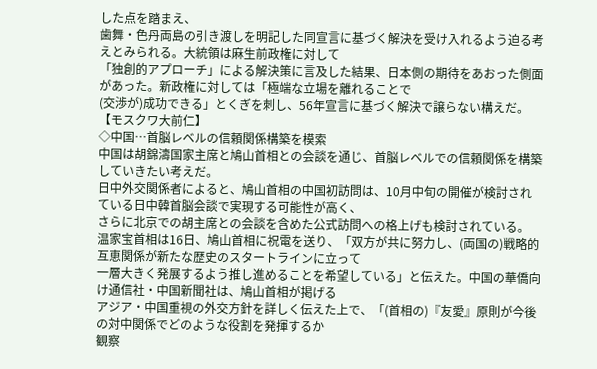した点を踏まえ、
歯舞・色丹両島の引き渡しを明記した同宣言に基づく解決を受け入れるよう迫る考えとみられる。大統領は麻生前政権に対して
「独創的アプローチ」による解決策に言及した結果、日本側の期待をあおった側面があった。新政権に対しては「極端な立場を離れることで
(交渉が)成功できる」とくぎを刺し、56年宣言に基づく解決で譲らない構えだ。【モスクワ大前仁】
◇中国…首脳レベルの信頼関係構築を模索
中国は胡錦濤国家主席と鳩山首相との会談を通じ、首脳レベルでの信頼関係を構築していきたい考えだ。
日中外交関係者によると、鳩山首相の中国初訪問は、10月中旬の開催が検討されている日中韓首脳会談で実現する可能性が高く、
さらに北京での胡主席との会談を含めた公式訪問への格上げも検討されている。
温家宝首相は16日、鳩山首相に祝電を送り、「双方が共に努力し、(両国の)戦略的互恵関係が新たな歴史のスタートラインに立って
一層大きく発展するよう推し進めることを希望している」と伝えた。中国の華僑向け通信社・中国新聞社は、鳩山首相が掲げる
アジア・中国重視の外交方針を詳しく伝えた上で、「(首相の)『友愛』原則が今後の対中関係でどのような役割を発揮するか
観察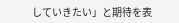していきたい」と期待を表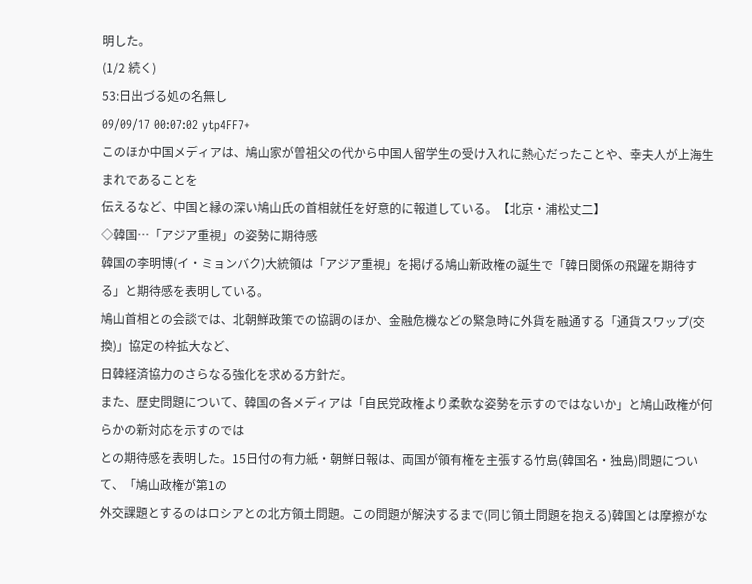明した。
(1/2 続く)
53:日出づる処の名無し
09/09/17 00:07:02 ytp4FF7+
このほか中国メディアは、鳩山家が曽祖父の代から中国人留学生の受け入れに熱心だったことや、幸夫人が上海生まれであることを
伝えるなど、中国と縁の深い鳩山氏の首相就任を好意的に報道している。【北京・浦松丈二】
◇韓国…「アジア重視」の姿勢に期待感
韓国の李明博(イ・ミョンバク)大統領は「アジア重視」を掲げる鳩山新政権の誕生で「韓日関係の飛躍を期待する」と期待感を表明している。
鳩山首相との会談では、北朝鮮政策での協調のほか、金融危機などの緊急時に外貨を融通する「通貨スワップ(交換)」協定の枠拡大など、
日韓経済協力のさらなる強化を求める方針だ。
また、歴史問題について、韓国の各メディアは「自民党政権より柔軟な姿勢を示すのではないか」と鳩山政権が何らかの新対応を示すのでは
との期待感を表明した。15日付の有力紙・朝鮮日報は、両国が領有権を主張する竹島(韓国名・独島)問題について、「鳩山政権が第1の
外交課題とするのはロシアとの北方領土問題。この問題が解決するまで(同じ領土問題を抱える)韓国とは摩擦がな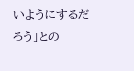いようにするだろう」との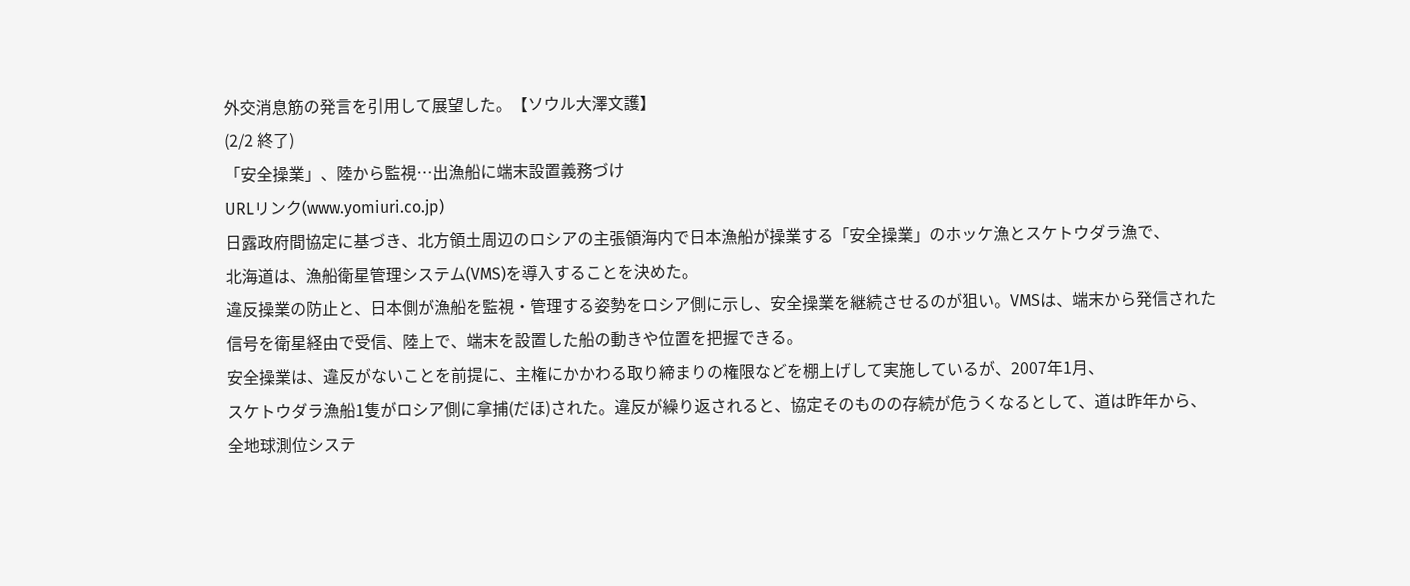外交消息筋の発言を引用して展望した。【ソウル大澤文護】
(2/2 終了)
「安全操業」、陸から監視…出漁船に端末設置義務づけ
URLリンク(www.yomiuri.co.jp)
日露政府間協定に基づき、北方領土周辺のロシアの主張領海内で日本漁船が操業する「安全操業」のホッケ漁とスケトウダラ漁で、
北海道は、漁船衛星管理システム(VMS)を導入することを決めた。
違反操業の防止と、日本側が漁船を監視・管理する姿勢をロシア側に示し、安全操業を継続させるのが狙い。VMSは、端末から発信された
信号を衛星経由で受信、陸上で、端末を設置した船の動きや位置を把握できる。
安全操業は、違反がないことを前提に、主権にかかわる取り締まりの権限などを棚上げして実施しているが、2007年1月、
スケトウダラ漁船1隻がロシア側に拿捕(だほ)された。違反が繰り返されると、協定そのものの存続が危うくなるとして、道は昨年から、
全地球測位システ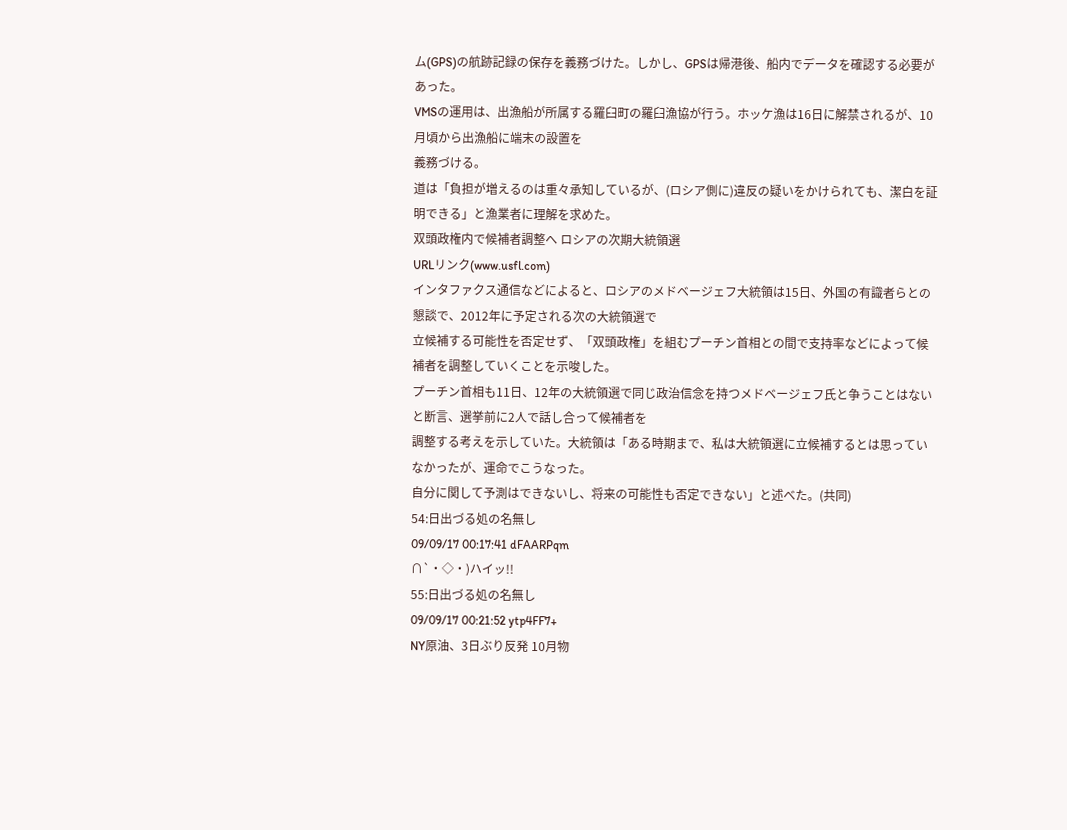ム(GPS)の航跡記録の保存を義務づけた。しかし、GPSは帰港後、船内でデータを確認する必要があった。
VMSの運用は、出漁船が所属する羅臼町の羅臼漁協が行う。ホッケ漁は16日に解禁されるが、10月頃から出漁船に端末の設置を
義務づける。
道は「負担が増えるのは重々承知しているが、(ロシア側に)違反の疑いをかけられても、潔白を証明できる」と漁業者に理解を求めた。
双頭政権内で候補者調整へ ロシアの次期大統領選
URLリンク(www.usfl.com)
インタファクス通信などによると、ロシアのメドベージェフ大統領は15日、外国の有識者らとの懇談で、2012年に予定される次の大統領選で
立候補する可能性を否定せず、「双頭政権」を組むプーチン首相との間で支持率などによって候補者を調整していくことを示唆した。
プーチン首相も11日、12年の大統領選で同じ政治信念を持つメドベージェフ氏と争うことはないと断言、選挙前に2人で話し合って候補者を
調整する考えを示していた。大統領は「ある時期まで、私は大統領選に立候補するとは思っていなかったが、運命でこうなった。
自分に関して予測はできないし、将来の可能性も否定できない」と述べた。(共同)
54:日出づる処の名無し
09/09/17 00:17:41 dFAARPqm
∩`・◇・)ハイッ!!
55:日出づる処の名無し
09/09/17 00:21:52 ytp4FF7+
NY原油、3日ぶり反発 10月物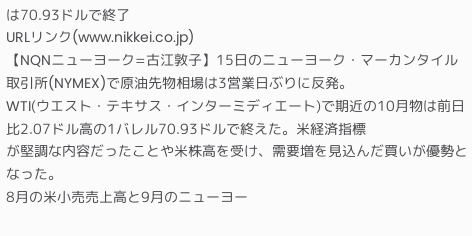は70.93ドルで終了
URLリンク(www.nikkei.co.jp)
【NQNニューヨーク=古江敦子】15日のニューヨーク・マーカンタイル取引所(NYMEX)で原油先物相場は3営業日ぶりに反発。
WTI(ウエスト・テキサス・インターミディエート)で期近の10月物は前日比2.07ドル高の1バレル70.93ドルで終えた。米経済指標
が堅調な内容だったことや米株高を受け、需要増を見込んだ買いが優勢となった。
8月の米小売売上高と9月のニューヨー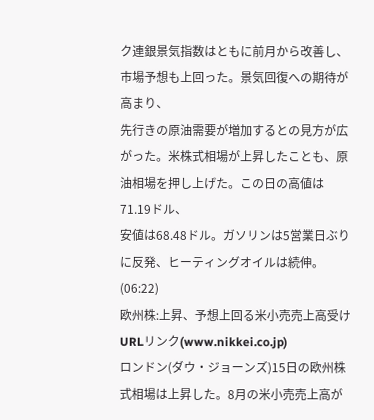ク連銀景気指数はともに前月から改善し、市場予想も上回った。景気回復への期待が高まり、
先行きの原油需要が増加するとの見方が広がった。米株式相場が上昇したことも、原油相場を押し上げた。この日の高値は71.19ドル、
安値は68.48ドル。ガソリンは5営業日ぶりに反発、ヒーティングオイルは続伸。(06:22)
欧州株:上昇、予想上回る米小売売上高受け
URLリンク(www.nikkei.co.jp)
ロンドン(ダウ・ジョーンズ)15日の欧州株式相場は上昇した。8月の米小売売上高が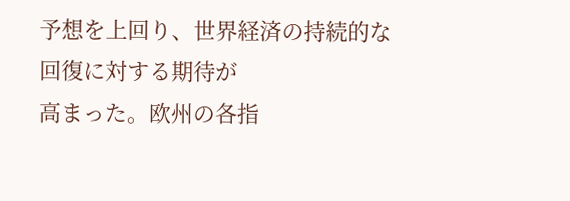予想を上回り、世界経済の持続的な回復に対する期待が
高まった。欧州の各指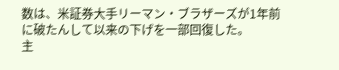数は、米証券大手リーマン・ブラザーズが1年前に破たんして以来の下げを一部回復した。
主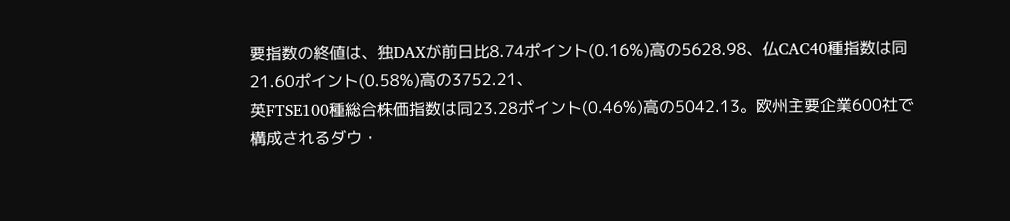要指数の終値は、独DAXが前日比8.74ポイント(0.16%)高の5628.98、仏CAC40種指数は同21.60ポイント(0.58%)高の3752.21、
英FTSE100種総合株価指数は同23.28ポイント(0.46%)高の5042.13。欧州主要企業600社で構成されるダウ・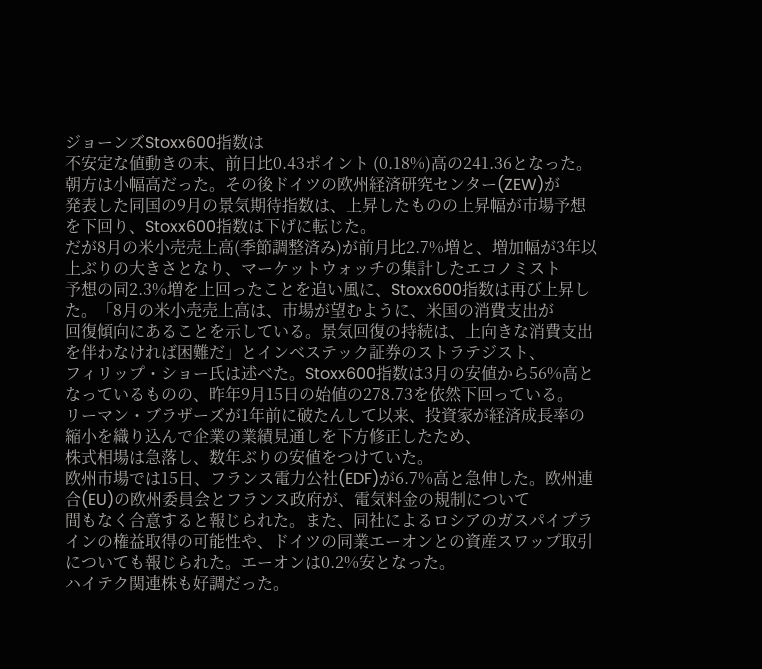ジョーンズStoxx600指数は
不安定な値動きの末、前日比0.43ポイント (0.18%)高の241.36となった。朝方は小幅高だった。その後ドイツの欧州経済研究センター(ZEW)が
発表した同国の9月の景気期待指数は、上昇したものの上昇幅が市場予想を下回り、Stoxx600指数は下げに転じた。
だが8月の米小売売上高(季節調整済み)が前月比2.7%増と、増加幅が3年以上ぶりの大きさとなり、マーケットウォッチの集計したエコノミスト
予想の同2.3%増を上回ったことを追い風に、Stoxx600指数は再び上昇した。「8月の米小売売上高は、市場が望むように、米国の消費支出が
回復傾向にあることを示している。景気回復の持続は、上向きな消費支出を伴わなければ困難だ」とインベステック証券のストラテジスト、
フィリップ・ショー氏は述べた。Stoxx600指数は3月の安値から56%高となっているものの、昨年9月15日の始値の278.73を依然下回っている。
リーマン・ブラザーズが1年前に破たんして以来、投資家が経済成長率の縮小を織り込んで企業の業績見通しを下方修正したため、
株式相場は急落し、数年ぶりの安値をつけていた。
欧州市場では15日、フランス電力公社(EDF)が6.7%高と急伸した。欧州連合(EU)の欧州委員会とフランス政府が、電気料金の規制について
間もなく合意すると報じられた。また、同社によるロシアのガスパイプラインの権益取得の可能性や、ドイツの同業エーオンとの資産スワップ取引
についても報じられた。エーオンは0.2%安となった。
ハイテク関連株も好調だった。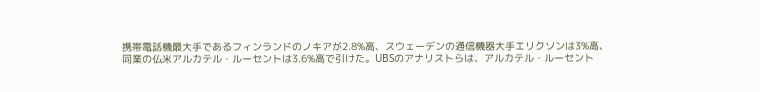携帯電話機最大手であるフィンランドのノキアが2.8%高、スウェーデンの通信機器大手エリクソンは3%高、
同業の仏米アルカテル・ルーセントは3.6%高で引けた。UBSのアナリストらは、アルカテル・ルーセント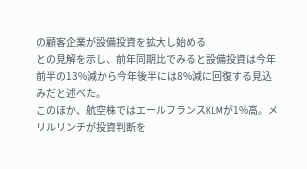の顧客企業が設備投資を拡大し始める
との見解を示し、前年同期比でみると設備投資は今年前半の13%減から今年後半には8%減に回復する見込みだと述べた。
このほか、航空株ではエールフランスKLMが1%高。メリルリンチが投資判断を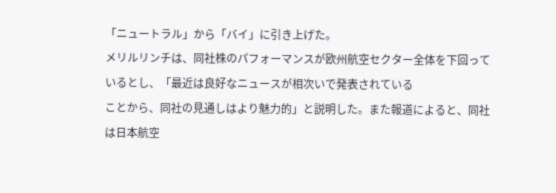「ニュートラル」から「バイ」に引き上げた。
メリルリンチは、同社株のパフォーマンスが欧州航空セクター全体を下回っているとし、「最近は良好なニュースが相次いで発表されている
ことから、同社の見通しはより魅力的」と説明した。また報道によると、同社は日本航空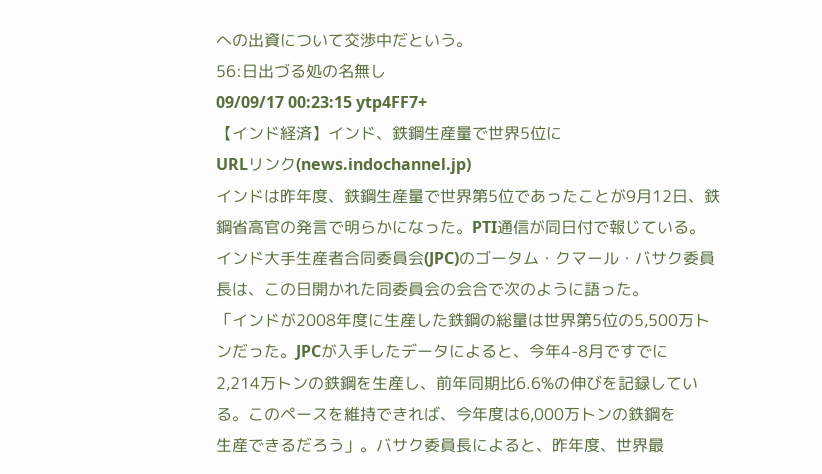への出資について交渉中だという。
56:日出づる処の名無し
09/09/17 00:23:15 ytp4FF7+
【インド経済】インド、鉄鋼生産量で世界5位に
URLリンク(news.indochannel.jp)
インドは昨年度、鉄鋼生産量で世界第5位であったことが9月12日、鉄鋼省高官の発言で明らかになった。PTI通信が同日付で報じている。
インド大手生産者合同委員会(JPC)のゴータム・クマール・バサク委員長は、この日開かれた同委員会の会合で次のように語った。
「インドが2008年度に生産した鉄鋼の総量は世界第5位の5,500万トンだった。JPCが入手したデータによると、今年4-8月ですでに
2,214万トンの鉄鋼を生産し、前年同期比6.6%の伸びを記録している。このペースを維持できれば、今年度は6,000万トンの鉄鋼を
生産できるだろう」。バサク委員長によると、昨年度、世界最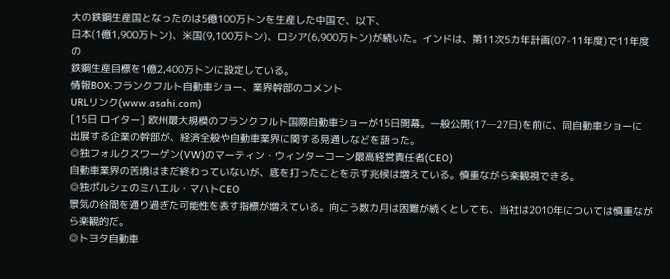大の鉄鋼生産国となったのは5億100万トンを生産した中国で、以下、
日本(1億1,900万トン)、米国(9,100万トン)、ロシア(6,900万トン)が続いた。インドは、第11次5カ年計画(07-11年度)で11年度の
鉄鋼生産目標を1億2,400万トンに設定している。
情報BOX:フランクフルト自動車ショー、業界幹部のコメント
URLリンク(www.asahi.com)
[15日 ロイター] 欧州最大規模のフランクフルト国際自動車ショーが15日開幕。一般公開(17─27日)を前に、同自動車ショーに
出展する企業の幹部が、経済全般や自動車業界に関する見通しなどを語った。
◎独フォルクスワーゲン(VW)のマーティン・ウィンターコーン最高経営責任者(CEO)
自動車業界の苦境はまだ終わっていないが、底を打ったことを示す兆候は増えている。慎重ながら楽観視できる。
◎独ポルシェのミハエル・マハトCEO
景気の谷間を通り過ぎた可能性を表す指標が増えている。向こう数カ月は困難が続くとしても、当社は2010年については慎重ながら楽観的だ。
◎トヨタ自動車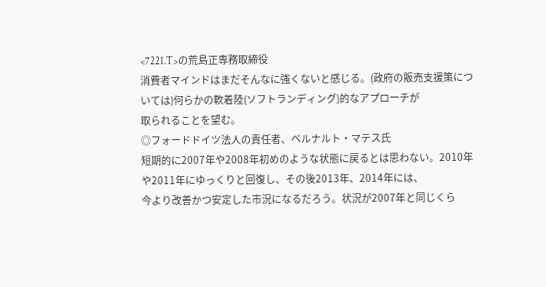<7221.T>の荒島正専務取締役
消費者マインドはまだそんなに強くないと感じる。(政府の販売支援策については)何らかの軟着陸(ソフトランディング)的なアプローチが
取られることを望む。
◎フォードドイツ法人の責任者、ベルナルト・マテス氏
短期的に2007年や2008年初めのような状態に戻るとは思わない。2010年や2011年にゆっくりと回復し、その後2013年、2014年には、
今より改善かつ安定した市況になるだろう。状況が2007年と同じくら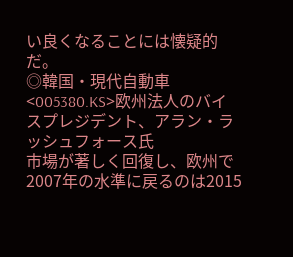い良くなることには懐疑的だ。
◎韓国・現代自動車<005380.KS>欧州法人のバイスプレジデント、アラン・ラッシュフォース氏
市場が著しく回復し、欧州で2007年の水準に戻るのは2015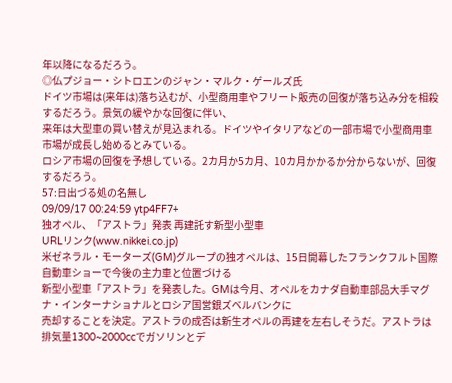年以降になるだろう。
◎仏プジョー・シトロエンのジャン・マルク・ゲールズ氏
ドイツ市場は(来年は)落ち込むが、小型商用車やフリート販売の回復が落ち込み分を相殺するだろう。景気の緩やかな回復に伴い、
来年は大型車の買い替えが見込まれる。ドイツやイタリアなどの一部市場で小型商用車市場が成長し始めるとみている。
ロシア市場の回復を予想している。2カ月か5カ月、10カ月かかるか分からないが、回復するだろう。
57:日出づる処の名無し
09/09/17 00:24:59 ytp4FF7+
独オペル、「アストラ」発表 再建託す新型小型車
URLリンク(www.nikkei.co.jp)
米ゼネラル・モーターズ(GM)グループの独オペルは、15日開幕したフランクフルト国際自動車ショーで今後の主力車と位置づける
新型小型車「アストラ」を発表した。GMは今月、オペルをカナダ自動車部品大手マグナ・インターナショナルとロシア国営銀ズベルバンクに
売却することを決定。アストラの成否は新生オペルの再建を左右しそうだ。アストラは排気量1300~2000ccでガソリンとデ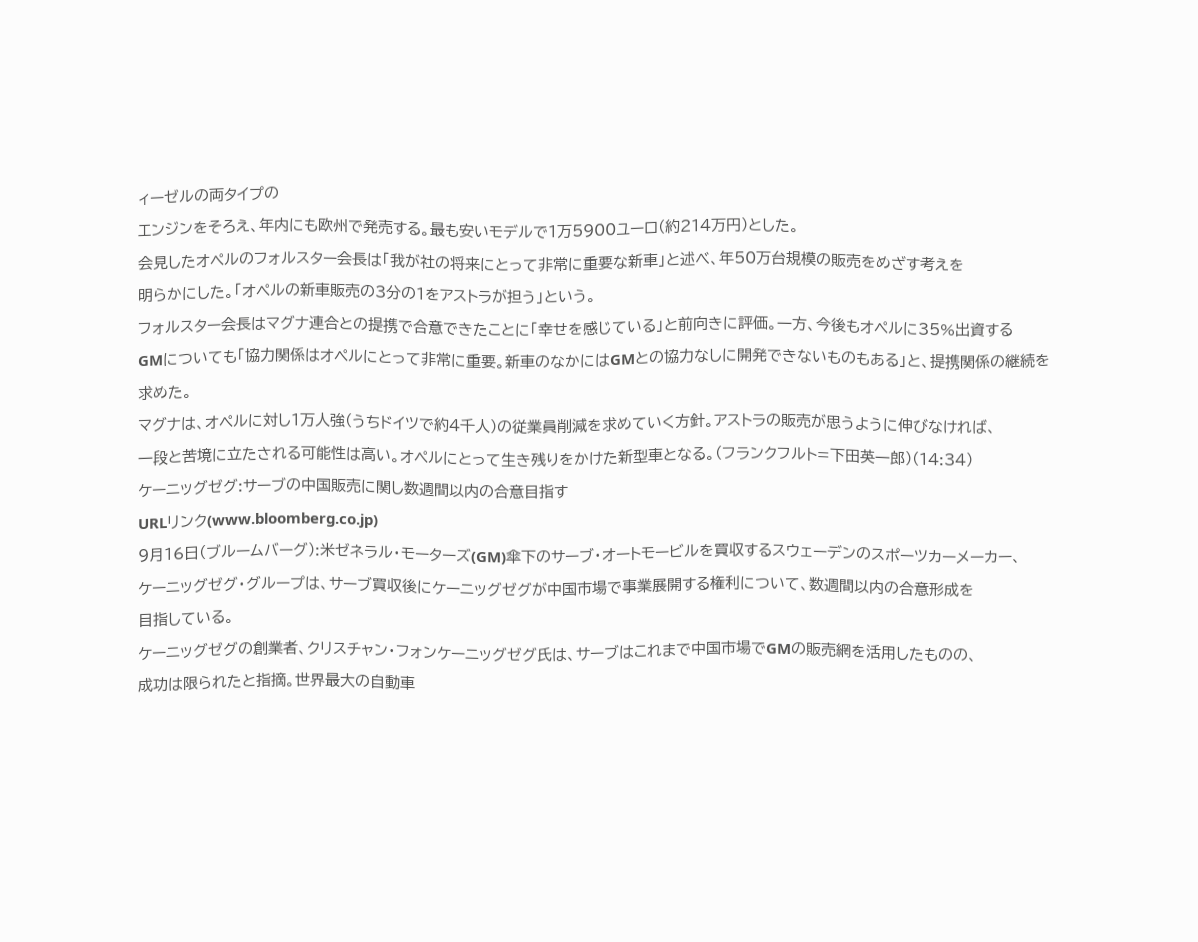ィーゼルの両タイプの
エンジンをそろえ、年内にも欧州で発売する。最も安いモデルで1万5900ユーロ(約214万円)とした。
会見したオペルのフォルスター会長は「我が社の将来にとって非常に重要な新車」と述べ、年50万台規模の販売をめざす考えを
明らかにした。「オペルの新車販売の3分の1をアストラが担う」という。
フォルスター会長はマグナ連合との提携で合意できたことに「幸せを感じている」と前向きに評価。一方、今後もオペルに35%出資する
GMについても「協力関係はオペルにとって非常に重要。新車のなかにはGMとの協力なしに開発できないものもある」と、提携関係の継続を
求めた。
マグナは、オペルに対し1万人強(うちドイツで約4千人)の従業員削減を求めていく方針。アストラの販売が思うように伸びなければ、
一段と苦境に立たされる可能性は高い。オペルにとって生き残りをかけた新型車となる。(フランクフルト=下田英一郎)(14:34)
ケーニッグゼグ:サーブの中国販売に関し数週間以内の合意目指す
URLリンク(www.bloomberg.co.jp)
9月16日(ブルームバーグ):米ゼネラル・モーターズ(GM)傘下のサーブ・オートモービルを買収するスウェーデンのスポーツカーメーカー、
ケーニッグゼグ・グループは、サーブ買収後にケーニッグゼグが中国市場で事業展開する権利について、数週間以内の合意形成を
目指している。
ケーニッグゼグの創業者、クリスチャン・フォンケーニッグゼグ氏は、サーブはこれまで中国市場でGMの販売網を活用したものの、
成功は限られたと指摘。世界最大の自動車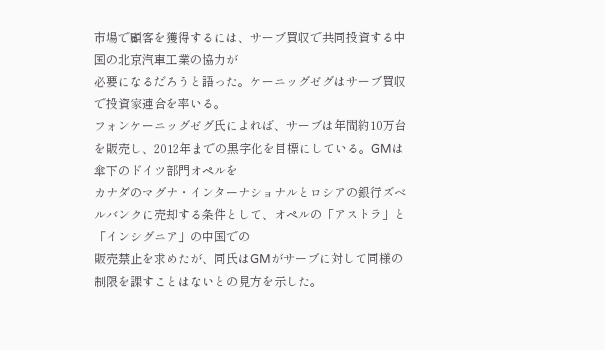市場で顧客を獲得するには、サーブ買収で共同投資する中国の北京汽車工業の協力が
必要になるだろうと語った。ケーニッグゼグはサーブ買収で投資家連合を率いる。
フォンケーニッグゼグ氏によれば、サーブは年間約10万台を販売し、2012年までの黒字化を目標にしている。GMは傘下のドイツ部門オペルを
カナダのマグナ・インターナショナルとロシアの銀行ズベルバンクに売却する条件として、オペルの「アストラ」と「インシグニア」の中国での
販売禁止を求めたが、同氏はGMがサーブに対して同様の制限を課すことはないとの見方を示した。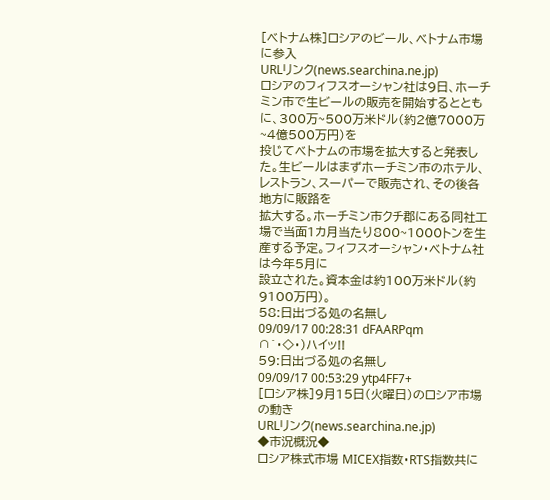[ベトナム株]ロシアのビール、ベトナム市場に参入
URLリンク(news.searchina.ne.jp)
ロシアのフィフスオーシャン社は9日、ホーチミン市で生ビールの販売を開始するとともに、300万~500万米ドル(約2億7000万~4億500万円)を
投じてベトナムの市場を拡大すると発表した。生ビールはまずホーチミン市のホテル、レストラン、スーパーで販売され、その後各地方に販路を
拡大する。ホーチミン市クチ郡にある同社工場で当面1カ月当たり800~1000トンを生産する予定。フィフスオーシャン・ベトナム社は今年5月に
設立された。資本金は約100万米ドル(約9100万円)。
58:日出づる処の名無し
09/09/17 00:28:31 dFAARPqm
∩`・◇・)ハイッ!!
59:日出づる処の名無し
09/09/17 00:53:29 ytp4FF7+
[ロシア株]9月15日(火曜日)のロシア市場の動き
URLリンク(news.searchina.ne.jp)
◆市況概況◆
ロシア株式市場 MICEX指数・RTS指数共に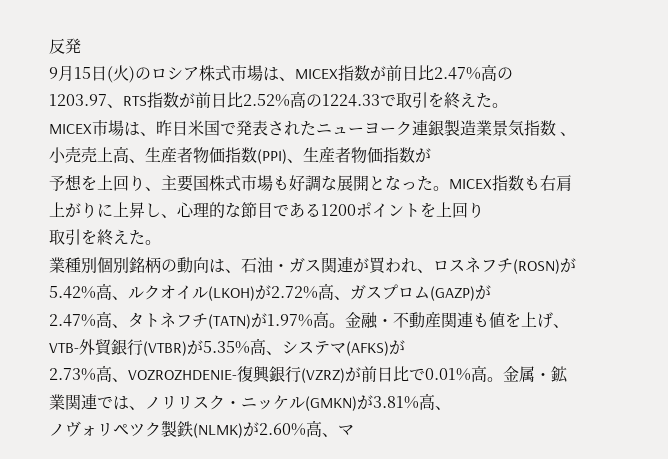反発
9月15日(火)のロシア株式市場は、MICEX指数が前日比2.47%高の1203.97、RTS指数が前日比2.52%高の1224.33で取引を終えた。
MICEX市場は、昨日米国で発表されたニューヨーク連銀製造業景気指数 、小売売上高、生産者物価指数(PPI)、生産者物価指数が
予想を上回り、主要国株式市場も好調な展開となった。MICEX指数も右肩上がりに上昇し、心理的な節目である1200ポイントを上回り
取引を終えた。
業種別個別銘柄の動向は、石油・ガス関連が買われ、ロスネフチ(ROSN)が5.42%高、ルクオイル(LKOH)が2.72%高、ガスプロム(GAZP)が
2.47%高、タトネフチ(TATN)が1.97%高。金融・不動産関連も値を上げ、VTB-外貿銀行(VTBR)が5.35%高、システマ(AFKS)が
2.73%高、VOZROZHDENIE-復興銀行(VZRZ)が前日比で0.01%高。金属・鉱業関連では、ノリリスク・ニッケル(GMKN)が3.81%高、
ノヴォリペツク製鉄(NLMK)が2.60%高、マ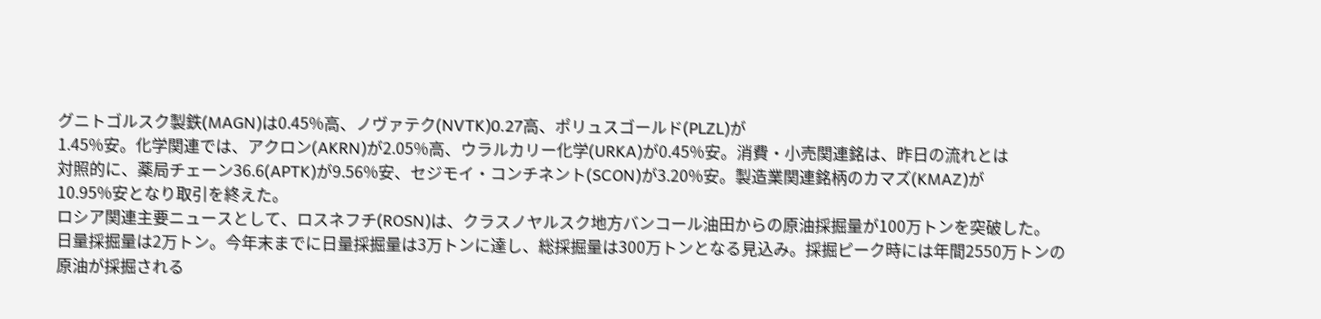グニトゴルスク製鉄(MAGN)は0.45%高、ノヴァテク(NVTK)0.27高、ポリュスゴールド(PLZL)が
1.45%安。化学関連では、アクロン(AKRN)が2.05%高、ウラルカリー化学(URKA)が0.45%安。消費・小売関連銘は、昨日の流れとは
対照的に、薬局チェーン36.6(APTK)が9.56%安、セジモイ・コンチネント(SCON)が3.20%安。製造業関連銘柄のカマズ(KMAZ)が
10.95%安となり取引を終えた。
ロシア関連主要ニュースとして、ロスネフチ(ROSN)は、クラスノヤルスク地方バンコール油田からの原油採掘量が100万トンを突破した。
日量採掘量は2万トン。今年末までに日量採掘量は3万トンに達し、総採掘量は300万トンとなる見込み。採掘ピーク時には年間2550万トンの
原油が採掘される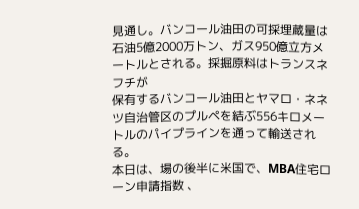見通し。バンコール油田の可採埋蔵量は石油5億2000万トン、ガス950億立方メートルとされる。採掘原料はトランスネフチが
保有するバンコール油田とヤマロ・ネネツ自治管区のプルペを結ぶ556キロメートルのパイプラインを通って輸送される。
本日は、場の後半に米国で、MBA住宅ローン申請指数 、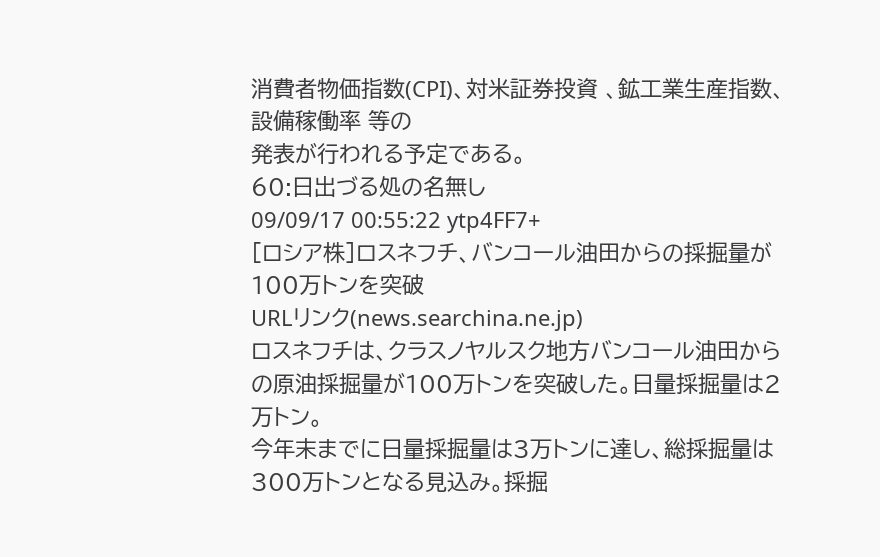消費者物価指数(CPI)、対米証券投資 、鉱工業生産指数、設備稼働率 等の
発表が行われる予定である。
60:日出づる処の名無し
09/09/17 00:55:22 ytp4FF7+
[ロシア株]ロスネフチ、バンコール油田からの採掘量が100万トンを突破
URLリンク(news.searchina.ne.jp)
ロスネフチは、クラスノヤルスク地方バンコール油田からの原油採掘量が100万トンを突破した。日量採掘量は2万トン。
今年末までに日量採掘量は3万トンに達し、総採掘量は300万トンとなる見込み。採掘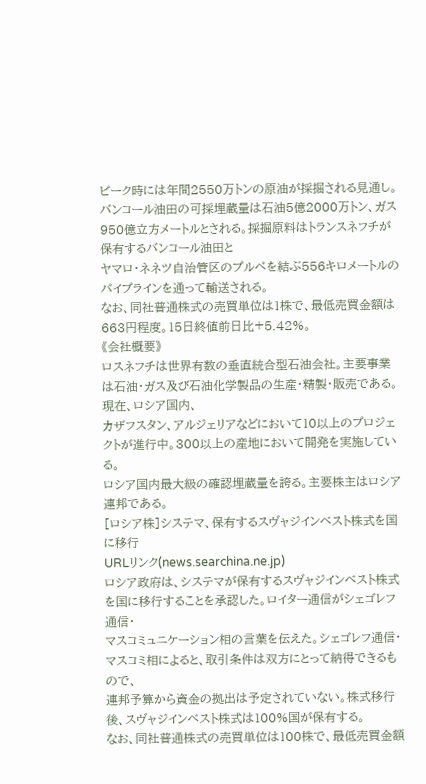ピーク時には年間2550万トンの原油が採掘される見通し。
バンコール油田の可採埋蔵量は石油5億2000万トン、ガス950億立方メートルとされる。採掘原料はトランスネフチが保有するバンコール油田と
ヤマロ・ネネツ自治管区のプルペを結ぶ556キロメートルのパイプラインを通って輸送される。
なお、同社普通株式の売買単位は1株で、最低売買金額は663円程度。15日終値前日比+5.42%。
《会社概要》
ロスネフチは世界有数の垂直統合型石油会社。主要事業は石油・ガス及び石油化学製品の生産・精製・販売である。現在、ロシア国内、
カザフスタン、アルジェリアなどにおいて10以上のプロジェクトが進行中。300以上の産地において開発を実施している。
ロシア国内最大級の確認埋蔵量を誇る。主要株主はロシア連邦である。
[ロシア株]システマ、保有するスヴャジインベスト株式を国に移行
URLリンク(news.searchina.ne.jp)
ロシア政府は、システマが保有するスヴャジインベスト株式を国に移行することを承認した。ロイター通信がシェゴレフ通信・
マスコミュニケーション相の言葉を伝えた。シェゴレフ通信・マスコミ相によると、取引条件は双方にとって納得できるもので、
連邦予算から資金の拠出は予定されていない。株式移行後、スヴャジインベスト株式は100%国が保有する。
なお、同社普通株式の売買単位は100株で、最低売買金額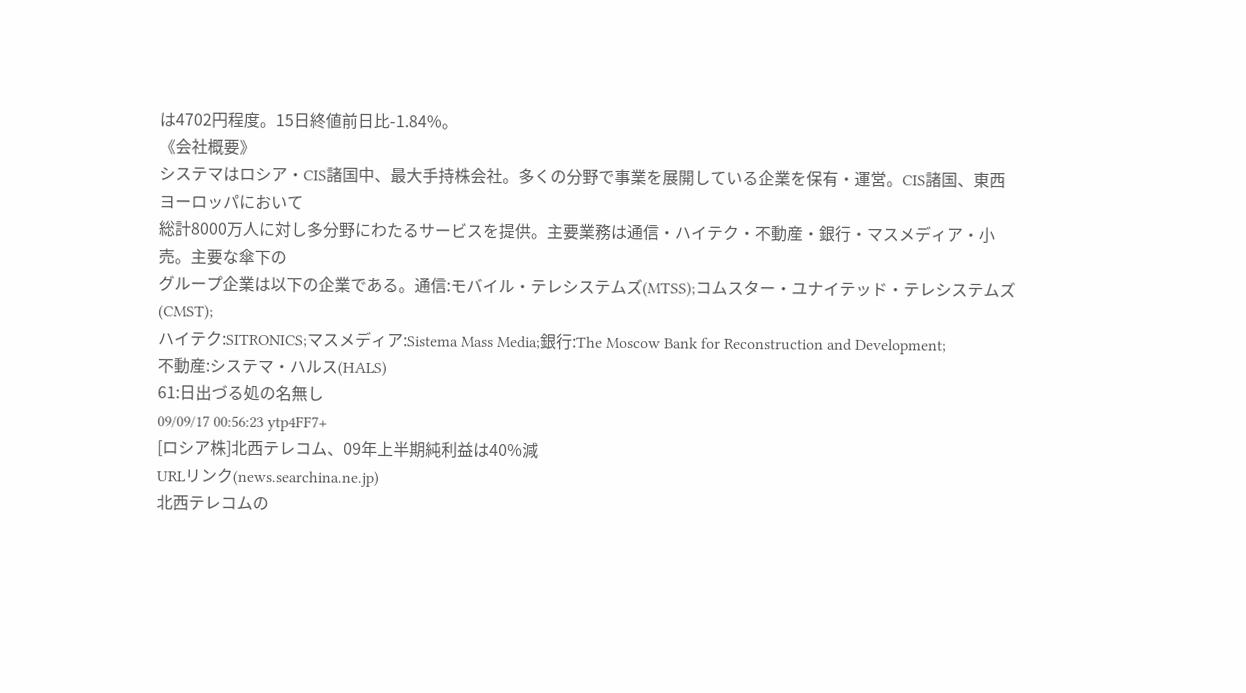は4702円程度。15日終値前日比-1.84%。
《会社概要》
システマはロシア・CIS諸国中、最大手持株会社。多くの分野で事業を展開している企業を保有・運営。CIS諸国、東西ヨーロッパにおいて
総計8000万人に対し多分野にわたるサービスを提供。主要業務は通信・ハイテク・不動産・銀行・マスメディア・小売。主要な傘下の
グループ企業は以下の企業である。通信:モバイル・テレシステムズ(MTSS);コムスター・ユナイテッド・テレシステムズ(CMST);
ハイテク:SITRONICS;マスメディア:Sistema Mass Media;銀行:The Moscow Bank for Reconstruction and Development;
不動産:システマ・ハルス(HALS)
61:日出づる処の名無し
09/09/17 00:56:23 ytp4FF7+
[ロシア株]北西テレコム、09年上半期純利益は40%減
URLリンク(news.searchina.ne.jp)
北西テレコムの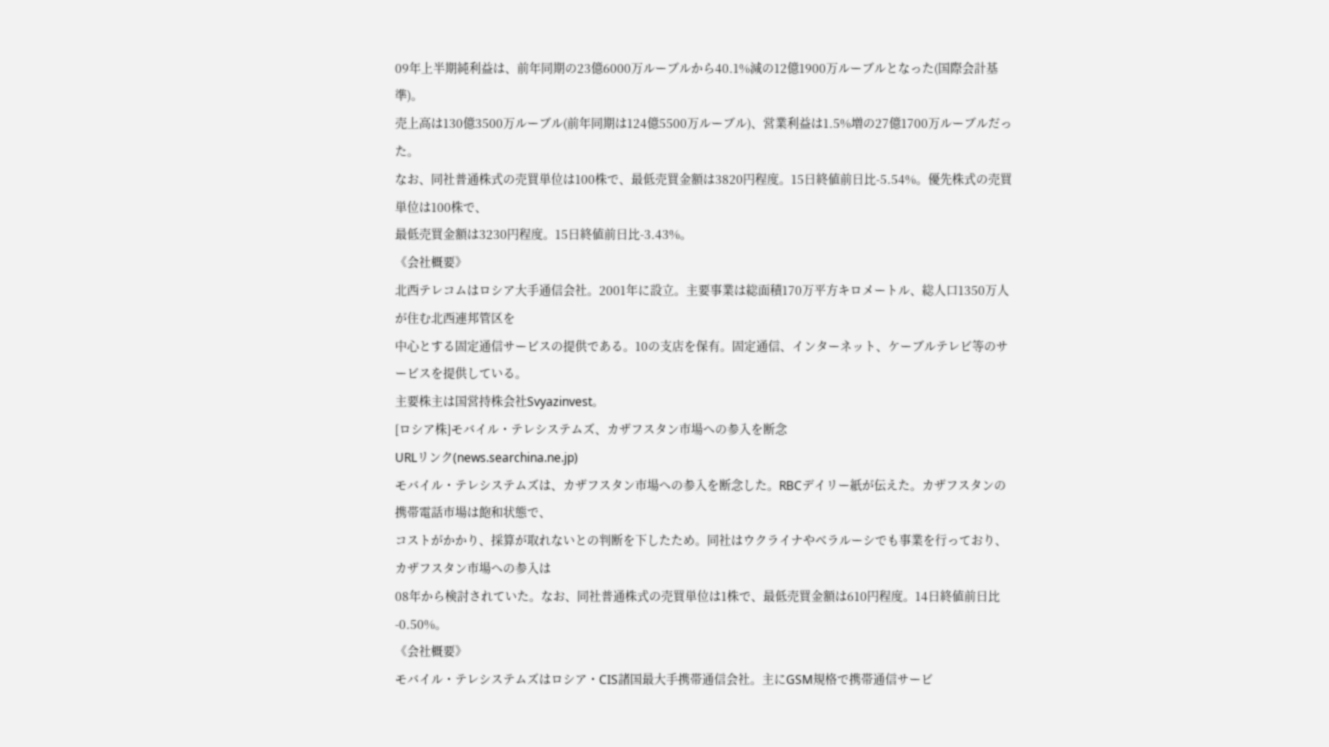09年上半期純利益は、前年同期の23億6000万ルーブルから40.1%減の12億1900万ルーブルとなった(国際会計基準)。
売上高は130億3500万ルーブル(前年同期は124億5500万ルーブル)、営業利益は1.5%増の27億1700万ルーブルだった。
なお、同社普通株式の売買単位は100株で、最低売買金額は3820円程度。15日終値前日比-5.54%。優先株式の売買単位は100株で、
最低売買金額は3230円程度。15日終値前日比-3.43%。
《会社概要》
北西テレコムはロシア大手通信会社。2001年に設立。主要事業は総面積170万平方キロメートル、総人口1350万人が住む北西連邦管区を
中心とする固定通信サービスの提供である。10の支店を保有。固定通信、インターネット、ケーブルテレビ等のサービスを提供している。
主要株主は国営持株会社Svyazinvest。
[ロシア株]モバイル・テレシステムズ、カザフスタン市場への参入を断念
URLリンク(news.searchina.ne.jp)
モバイル・テレシステムズは、カザフスタン市場への参入を断念した。RBCデイリー紙が伝えた。カザフスタンの携帯電話市場は飽和状態で、
コストがかかり、採算が取れないとの判断を下したため。同社はウクライナやベラルーシでも事業を行っており、カザフスタン市場への参入は
08年から検討されていた。なお、同社普通株式の売買単位は1株で、最低売買金額は610円程度。14日終値前日比-0.50%。
《会社概要》
モバイル・テレシステムズはロシア・CIS諸国最大手携帯通信会社。主にGSM規格で携帯通信サービ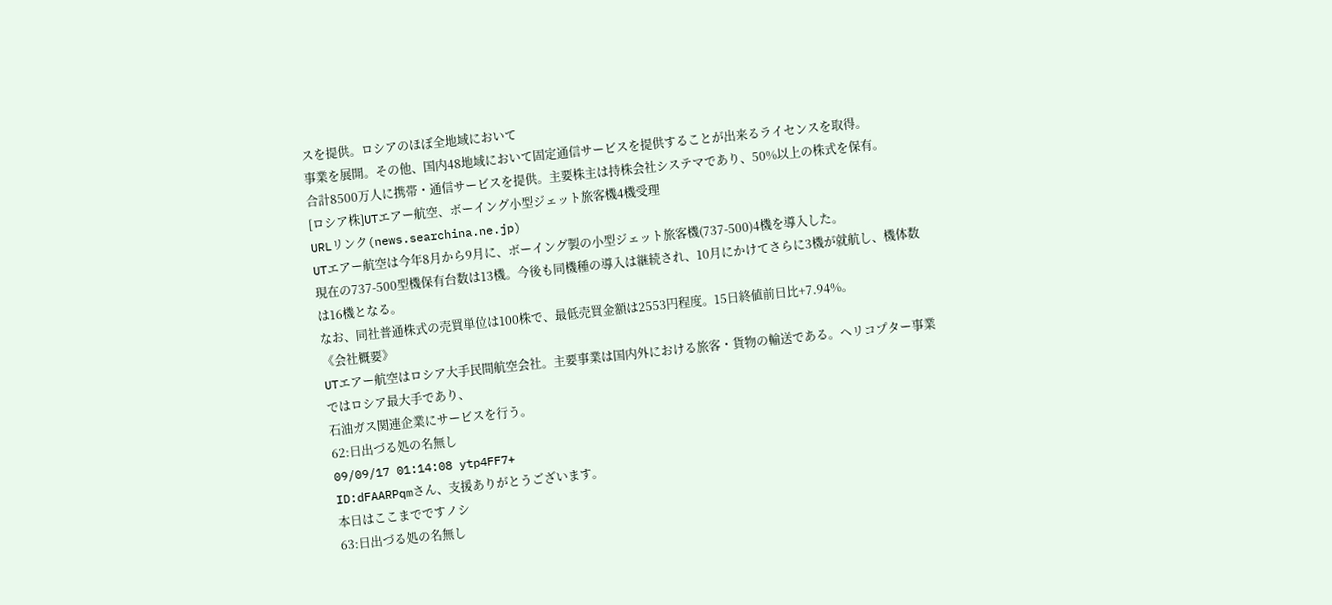スを提供。ロシアのほぼ全地域において
事業を展開。その他、国内48地域において固定通信サービスを提供することが出来るライセンスを取得。
合計8500万人に携帯・通信サービスを提供。主要株主は持株会社システマであり、50%以上の株式を保有。
[ロシア株]UTエアー航空、ボーイング小型ジェット旅客機4機受理
URLリンク(news.searchina.ne.jp)
UTエアー航空は今年8月から9月に、ボーイング製の小型ジェット旅客機(737-500)4機を導入した。
現在の737-500型機保有台数は13機。今後も同機種の導入は継続され、10月にかけてさらに3機が就航し、機体数は16機となる。
なお、同社普通株式の売買単位は100株で、最低売買金額は2553円程度。15日終値前日比+7.94%。
《会社概要》
UTエアー航空はロシア大手民間航空会社。主要事業は国内外における旅客・貨物の輸送である。ヘリコプター事業ではロシア最大手であり、
石油ガス関連企業にサービスを行う。
62:日出づる処の名無し
09/09/17 01:14:08 ytp4FF7+
ID:dFAARPqmさん、支援ありがとうございます。
本日はここまでですノシ
63:日出づる処の名無し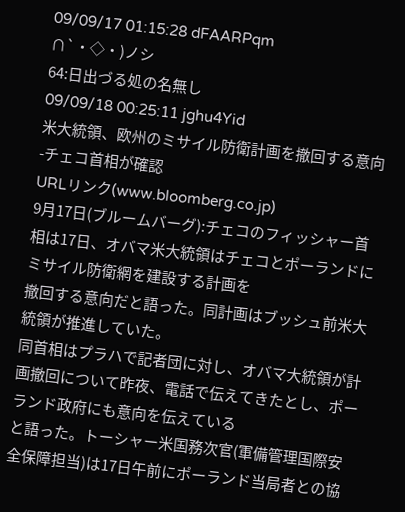09/09/17 01:15:28 dFAARPqm
∩`・◇・)ノシ
64:日出づる処の名無し
09/09/18 00:25:11 jghu4Yid
米大統領、欧州のミサイル防衛計画を撤回する意向-チェコ首相が確認
URLリンク(www.bloomberg.co.jp)
9月17日(ブルームバーグ):チェコのフィッシャー首相は17日、オバマ米大統領はチェコとポーランドにミサイル防衛網を建設する計画を
撤回する意向だと語った。同計画はブッシュ前米大統領が推進していた。
同首相はプラハで記者団に対し、オバマ大統領が計画撤回について昨夜、電話で伝えてきたとし、ポーランド政府にも意向を伝えている
と語った。トーシャー米国務次官(軍備管理国際安全保障担当)は17日午前にポーランド当局者との協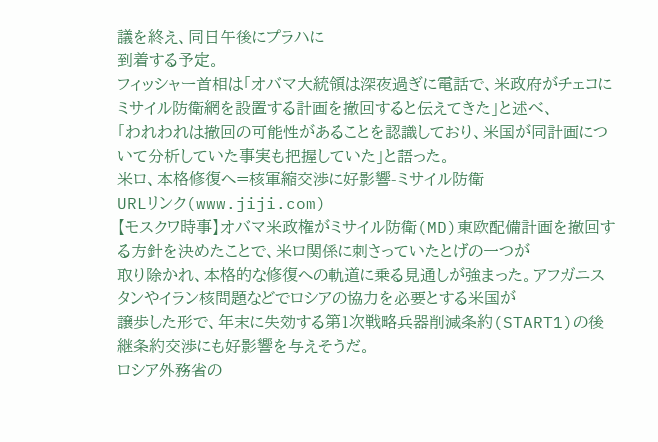議を終え、同日午後にプラハに
到着する予定。
フィッシャー首相は「オバマ大統領は深夜過ぎに電話で、米政府がチェコにミサイル防衛網を設置する計画を撤回すると伝えてきた」と述べ、
「われわれは撤回の可能性があることを認識しており、米国が同計画について分析していた事実も把握していた」と語った。
米ロ、本格修復へ=核軍縮交渉に好影響-ミサイル防衛
URLリンク(www.jiji.com)
【モスクワ時事】オバマ米政権がミサイル防衛(MD)東欧配備計画を撤回する方針を決めたことで、米ロ関係に刺さっていたとげの一つが
取り除かれ、本格的な修復への軌道に乗る見通しが強まった。アフガニスタンやイラン核問題などでロシアの協力を必要とする米国が
譲歩した形で、年末に失効する第1次戦略兵器削減条約(START1)の後継条約交渉にも好影響を与えそうだ。
ロシア外務省の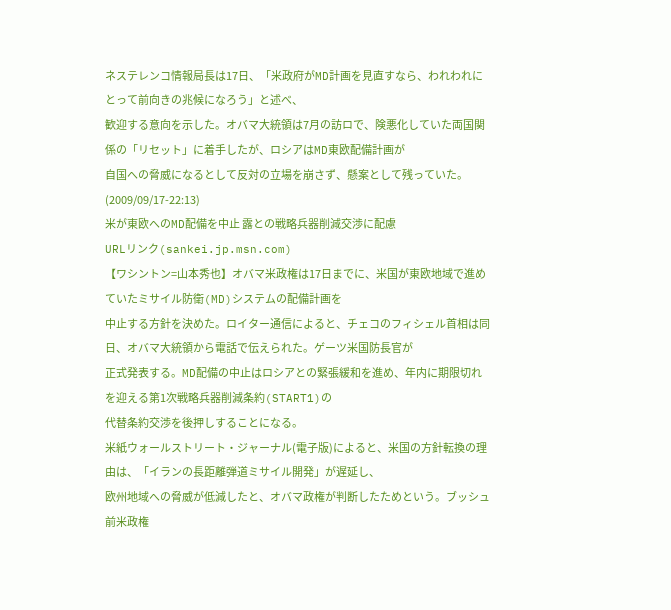ネステレンコ情報局長は17日、「米政府がMD計画を見直すなら、われわれにとって前向きの兆候になろう」と述べ、
歓迎する意向を示した。オバマ大統領は7月の訪ロで、険悪化していた両国関係の「リセット」に着手したが、ロシアはMD東欧配備計画が
自国への脅威になるとして反対の立場を崩さず、懸案として残っていた。(2009/09/17-22:13)
米が東欧へのMD配備を中止 露との戦略兵器削減交渉に配慮
URLリンク(sankei.jp.msn.com)
【ワシントン=山本秀也】オバマ米政権は17日までに、米国が東欧地域で進めていたミサイル防衛(MD)システムの配備計画を
中止する方針を決めた。ロイター通信によると、チェコのフィシェル首相は同日、オバマ大統領から電話で伝えられた。ゲーツ米国防長官が
正式発表する。MD配備の中止はロシアとの緊張緩和を進め、年内に期限切れを迎える第1次戦略兵器削減条約(START1)の
代替条約交渉を後押しすることになる。
米紙ウォールストリート・ジャーナル(電子版)によると、米国の方針転換の理由は、「イランの長距離弾道ミサイル開発」が遅延し、
欧州地域への脅威が低減したと、オバマ政権が判断したためという。ブッシュ前米政権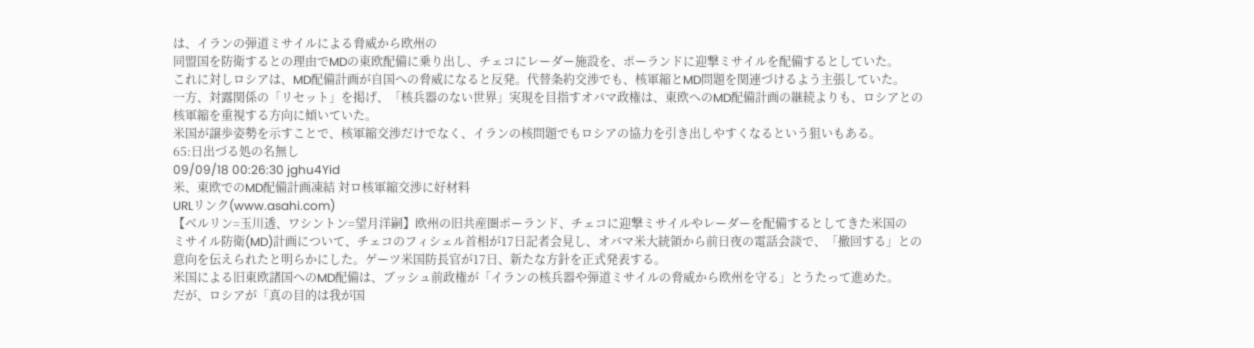は、イランの弾道ミサイルによる脅威から欧州の
同盟国を防衛するとの理由でMDの東欧配備に乗り出し、チェコにレーダー施設を、ポーランドに迎撃ミサイルを配備するとしていた。
これに対しロシアは、MD配備計画が自国への脅威になると反発。代替条約交渉でも、核軍縮とMD問題を関連づけるよう主張していた。
一方、対露関係の「リセット」を掲げ、「核兵器のない世界」実現を目指すオバマ政権は、東欧へのMD配備計画の継続よりも、ロシアとの
核軍縮を重視する方向に傾いていた。
米国が譲歩姿勢を示すことで、核軍縮交渉だけでなく、イランの核問題でもロシアの協力を引き出しやすくなるという狙いもある。
65:日出づる処の名無し
09/09/18 00:26:30 jghu4Yid
米、東欧でのMD配備計画凍結 対ロ核軍縮交渉に好材料
URLリンク(www.asahi.com)
【ベルリン=玉川透、ワシントン=望月洋嗣】欧州の旧共産圏ポーランド、チェコに迎撃ミサイルやレーダーを配備するとしてきた米国の
ミサイル防衛(MD)計画について、チェコのフィシェル首相が17日記者会見し、オバマ米大統領から前日夜の電話会談で、「撤回する」との
意向を伝えられたと明らかにした。ゲーツ米国防長官が17日、新たな方針を正式発表する。
米国による旧東欧諸国へのMD配備は、ブッシュ前政権が「イランの核兵器や弾道ミサイルの脅威から欧州を守る」とうたって進めた。
だが、ロシアが「真の目的は我が国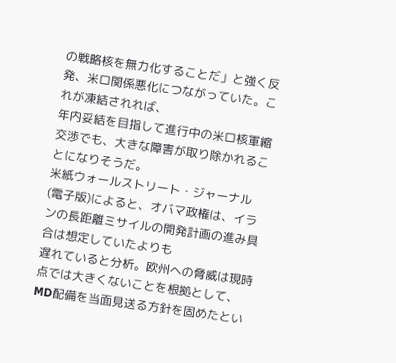の戦略核を無力化することだ」と強く反発、米ロ関係悪化につながっていた。これが凍結されれば、
年内妥結を目指して進行中の米ロ核軍縮交渉でも、大きな障害が取り除かれることになりそうだ。
米紙ウォールストリート・ジャーナル(電子版)によると、オバマ政権は、イランの長距離ミサイルの開発計画の進み具合は想定していたよりも
遅れていると分析。欧州への脅威は現時点では大きくないことを根拠として、MD配備を当面見送る方針を固めたとい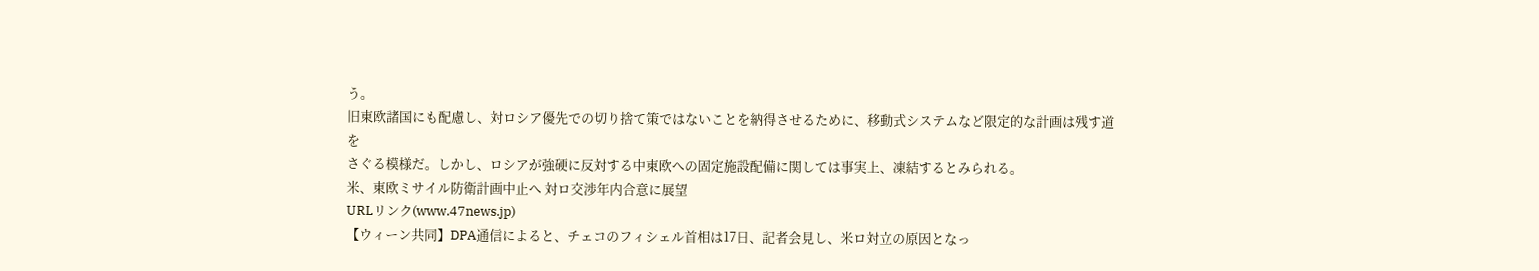う。
旧東欧諸国にも配慮し、対ロシア優先での切り捨て策ではないことを納得させるために、移動式システムなど限定的な計画は残す道を
さぐる模様だ。しかし、ロシアが強硬に反対する中東欧への固定施設配備に関しては事実上、凍結するとみられる。
米、東欧ミサイル防衛計画中止へ 対ロ交渉年内合意に展望
URLリンク(www.47news.jp)
【ウィーン共同】DPA通信によると、チェコのフィシェル首相は17日、記者会見し、米ロ対立の原因となっ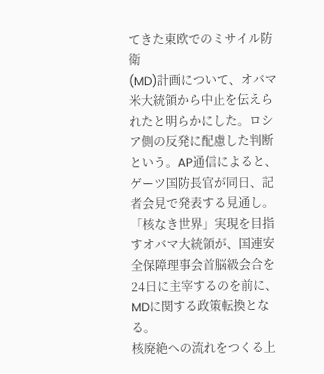てきた東欧でのミサイル防衛
(MD)計画について、オバマ米大統領から中止を伝えられたと明らかにした。ロシア側の反発に配慮した判断という。AP通信によると、
ゲーツ国防長官が同日、記者会見で発表する見通し。
「核なき世界」実現を目指すオバマ大統領が、国連安全保障理事会首脳級会合を24日に主宰するのを前に、MDに関する政策転換となる。
核廃絶への流れをつくる上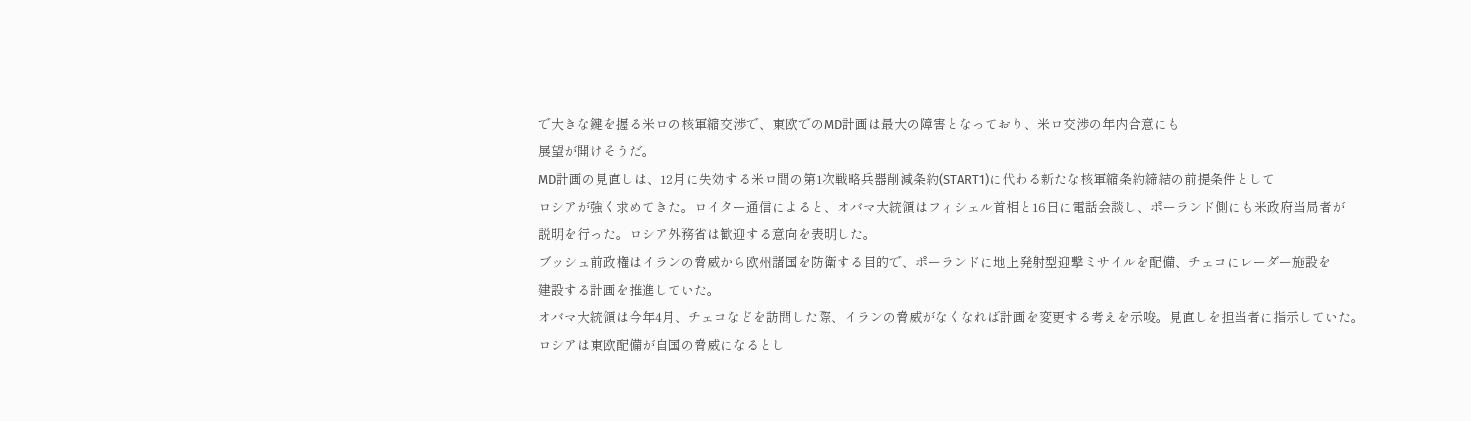で大きな鍵を握る米ロの核軍縮交渉で、東欧でのMD計画は最大の障害となっており、米ロ交渉の年内合意にも
展望が開けそうだ。
MD計画の見直しは、12月に失効する米ロ間の第1次戦略兵器削減条約(START1)に代わる新たな核軍縮条約締結の前提条件として
ロシアが強く求めてきた。ロイター通信によると、オバマ大統領はフィシェル首相と16日に電話会談し、ポーランド側にも米政府当局者が
説明を行った。ロシア外務省は歓迎する意向を表明した。
ブッシュ前政権はイランの脅威から欧州諸国を防衛する目的で、ポーランドに地上発射型迎撃ミサイルを配備、チェコにレーダー施設を
建設する計画を推進していた。
オバマ大統領は今年4月、チェコなどを訪問した際、イランの脅威がなくなれば計画を変更する考えを示唆。見直しを担当者に指示していた。
ロシアは東欧配備が自国の脅威になるとし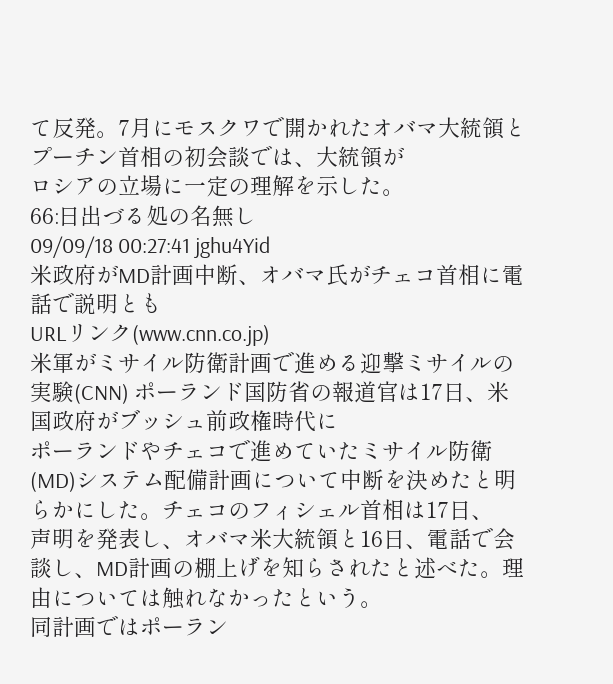て反発。7月にモスクワで開かれたオバマ大統領とプーチン首相の初会談では、大統領が
ロシアの立場に一定の理解を示した。
66:日出づる処の名無し
09/09/18 00:27:41 jghu4Yid
米政府がMD計画中断、オバマ氏がチェコ首相に電話で説明とも
URLリンク(www.cnn.co.jp)
米軍がミサイル防衛計画で進める迎撃ミサイルの実験(CNN) ポーランド国防省の報道官は17日、米国政府がブッシュ前政権時代に
ポーランドやチェコで進めていたミサイル防衛(MD)システム配備計画について中断を決めたと明らかにした。チェコのフィシェル首相は17日、
声明を発表し、オバマ米大統領と16日、電話で会談し、MD計画の棚上げを知らされたと述べた。理由については触れなかったという。
同計画ではポーラン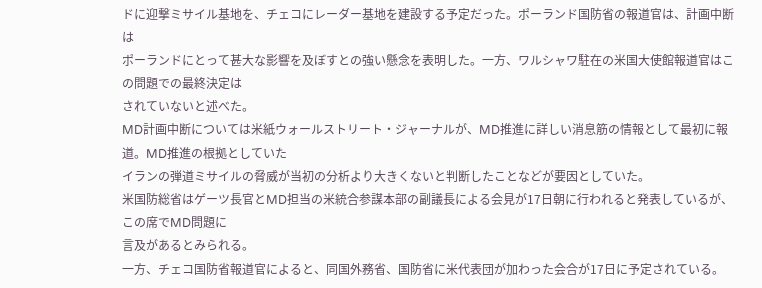ドに迎撃ミサイル基地を、チェコにレーダー基地を建設する予定だった。ポーランド国防省の報道官は、計画中断は
ポーランドにとって甚大な影響を及ぼすとの強い懸念を表明した。一方、ワルシャワ駐在の米国大使館報道官はこの問題での最終決定は
されていないと述べた。
MD計画中断については米紙ウォールストリート・ジャーナルが、MD推進に詳しい消息筋の情報として最初に報道。MD推進の根拠としていた
イランの弾道ミサイルの脅威が当初の分析より大きくないと判断したことなどが要因としていた。
米国防総省はゲーツ長官とMD担当の米統合参謀本部の副議長による会見が17日朝に行われると発表しているが、この席でMD問題に
言及があるとみられる。
一方、チェコ国防省報道官によると、同国外務省、国防省に米代表団が加わった会合が17日に予定されている。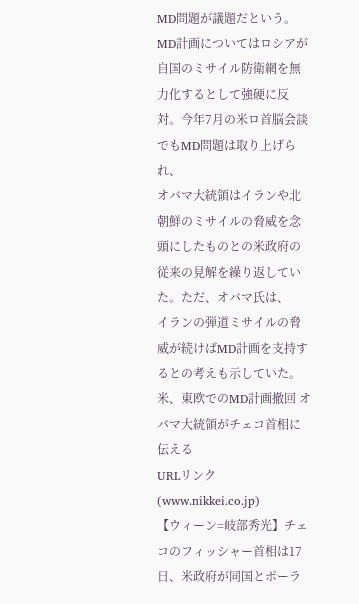MD問題が議題だという。
MD計画についてはロシアが自国のミサイル防衛網を無力化するとして強硬に反対。今年7月の米ロ首脳会談でもMD問題は取り上げられ、
オバマ大統領はイランや北朝鮮のミサイルの脅威を念頭にしたものとの米政府の従来の見解を繰り返していた。ただ、オバマ氏は、
イランの弾道ミサイルの脅威が続けばMD計画を支持するとの考えも示していた。
米、東欧でのMD計画撤回 オバマ大統領がチェコ首相に伝える
URLリンク(www.nikkei.co.jp)
【ウィーン=岐部秀光】チェコのフィッシャー首相は17日、米政府が同国とポーラ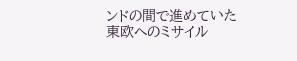ンドの間で進めていた東欧へのミサイル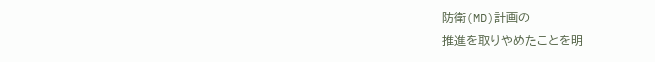防衛(MD)計画の
推進を取りやめたことを明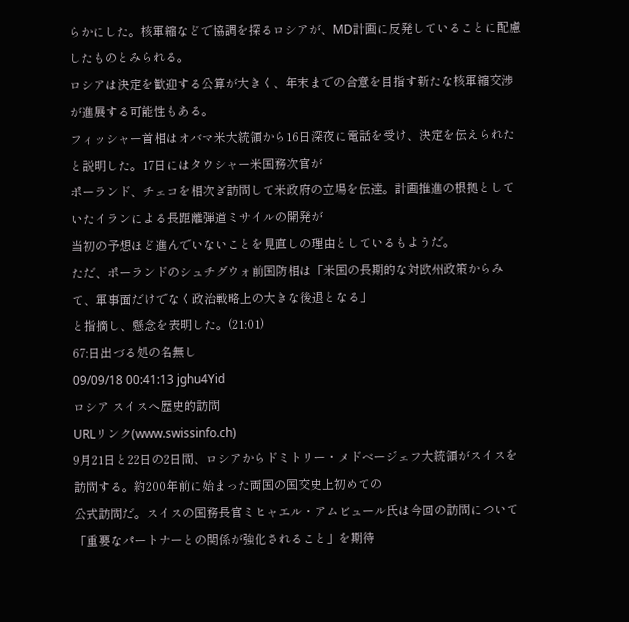らかにした。核軍縮などで協調を探るロシアが、MD計画に反発していることに配慮したものとみられる。
ロシアは決定を歓迎する公算が大きく、年末までの合意を目指す新たな核軍縮交渉が進展する可能性もある。
フィッシャー首相はオバマ米大統領から16日深夜に電話を受け、決定を伝えられたと説明した。17日にはタウシャー米国務次官が
ポーランド、チェコを相次ぎ訪問して米政府の立場を伝達。計画推進の根拠としていたイランによる長距離弾道ミサイルの開発が
当初の予想ほど進んでいないことを見直しの理由としているもようだ。
ただ、ポーランドのシュチグウォ前国防相は「米国の長期的な対欧州政策からみて、軍事面だけでなく政治戦略上の大きな後退となる」
と指摘し、懸念を表明した。(21:01)
67:日出づる処の名無し
09/09/18 00:41:13 jghu4Yid
ロシア スイスへ歴史的訪問
URLリンク(www.swissinfo.ch)
9月21日と22日の2日間、ロシアからドミトリー・メドベージェフ大統領がスイスを訪問する。約200年前に始まった両国の国交史上初めての
公式訪問だ。スイスの国務長官ミヒャエル・アムビュール氏は今回の訪問について「重要なパートナーとの関係が強化されること」を期待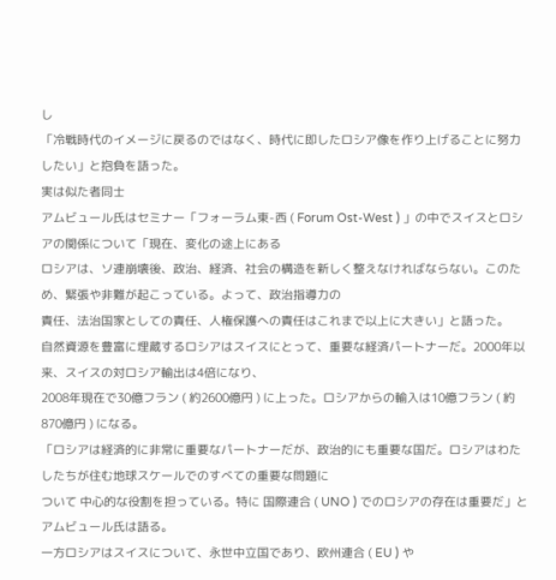し
「冷戦時代のイメージに戻るのではなく、時代に即したロシア像を作り上げることに努力したい」と抱負を語った。
実は似た者同士
アムビュール氏はセミナー「フォーラム東-西 ( Forum Ost-West ) 」の中でスイスとロシアの関係について「現在、変化の途上にある
ロシアは、ソ連崩壊後、政治、経済、社会の構造を新しく整えなければならない。このため、緊張や非難が起こっている。よって、政治指導力の
責任、法治国家としての責任、人権保護への責任はこれまで以上に大きい」と語った。
自然資源を豊富に埋蔵するロシアはスイスにとって、重要な経済パートナーだ。2000年以来、スイスの対ロシア輸出は4倍になり、
2008年現在で30億フラン ( 約2600億円 ) に上った。ロシアからの輸入は10億フラン ( 約870億円 ) になる。
「ロシアは経済的に非常に重要なパートナーだが、政治的にも重要な国だ。ロシアはわたしたちが住む地球スケールでのすべての重要な問題に
ついて 中心的な役割を担っている。特に 国際連合 ( UNO ) でのロシアの存在は重要だ」とアムビュール氏は語る。
一方ロシアはスイスについて、永世中立国であり、欧州連合 ( EU ) や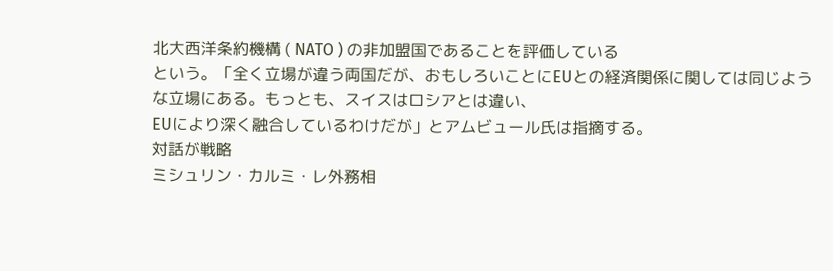北大西洋条約機構 ( NATO ) の非加盟国であることを評価している
という。「全く立場が違う両国だが、おもしろいことにEUとの経済関係に関しては同じような立場にある。もっとも、スイスはロシアとは違い、
EUにより深く融合しているわけだが」とアムビュール氏は指摘する。
対話が戦略
ミシュリン・カルミ・レ外務相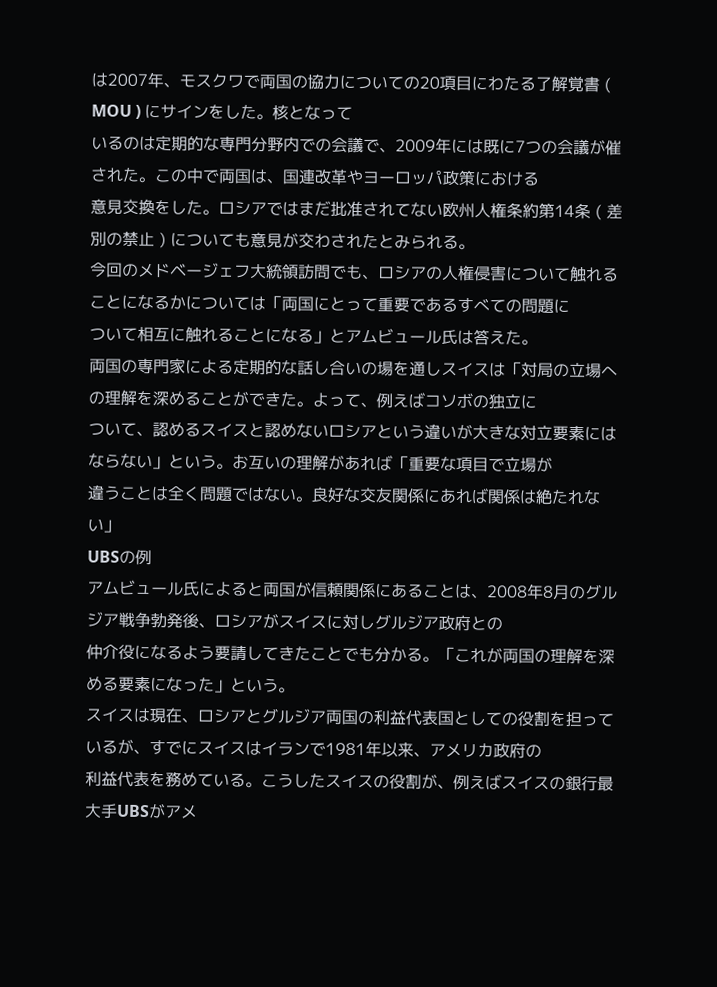は2007年、モスクワで両国の協力についての20項目にわたる了解覚書 ( MOU ) にサインをした。核となって
いるのは定期的な専門分野内での会議で、2009年には既に7つの会議が催された。この中で両国は、国連改革やヨーロッパ政策における
意見交換をした。ロシアではまだ批准されてない欧州人権条約第14条 ( 差別の禁止 ) についても意見が交わされたとみられる。
今回のメドベージェフ大統領訪問でも、ロシアの人権侵害について触れることになるかについては「両国にとって重要であるすべての問題に
ついて相互に触れることになる」とアムビュール氏は答えた。
両国の専門家による定期的な話し合いの場を通しスイスは「対局の立場への理解を深めることができた。よって、例えばコソボの独立に
ついて、認めるスイスと認めないロシアという違いが大きな対立要素にはならない」という。お互いの理解があれば「重要な項目で立場が
違うことは全く問題ではない。良好な交友関係にあれば関係は絶たれない」
UBSの例
アムビュール氏によると両国が信頼関係にあることは、2008年8月のグルジア戦争勃発後、ロシアがスイスに対しグルジア政府との
仲介役になるよう要請してきたことでも分かる。「これが両国の理解を深める要素になった」という。
スイスは現在、ロシアとグルジア両国の利益代表国としての役割を担っているが、すでにスイスはイランで1981年以来、アメリカ政府の
利益代表を務めている。こうしたスイスの役割が、例えばスイスの銀行最大手UBSがアメ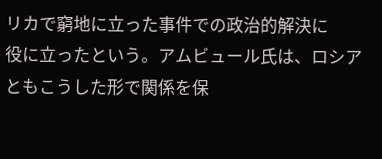リカで窮地に立った事件での政治的解決に
役に立ったという。アムビュール氏は、ロシアともこうした形で関係を保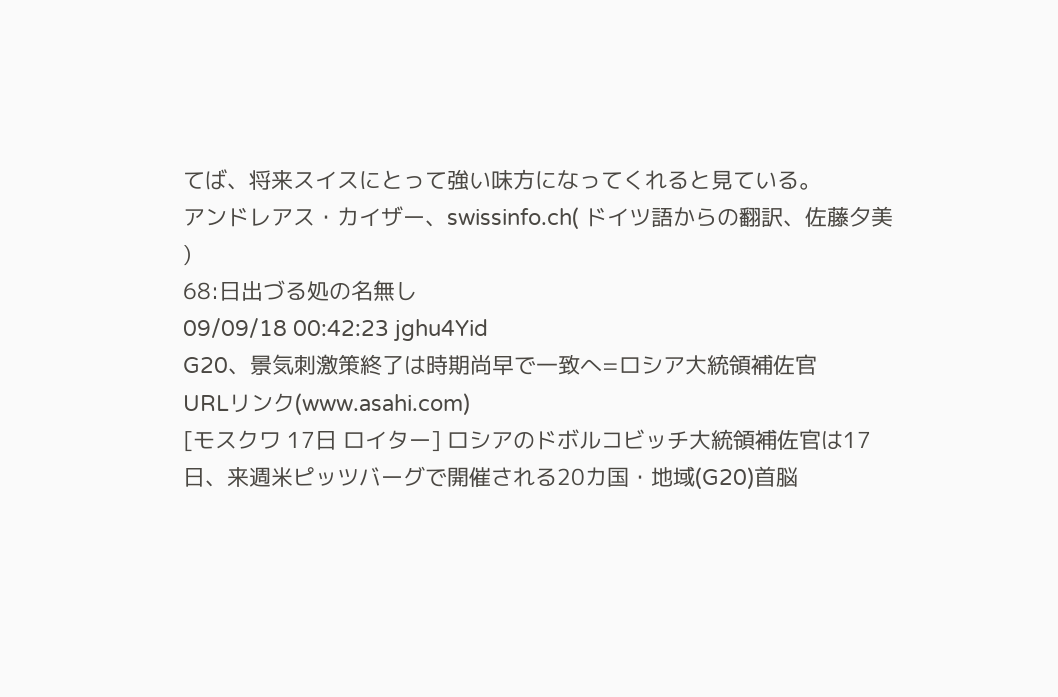てば、将来スイスにとって強い味方になってくれると見ている。
アンドレアス・カイザー、swissinfo.ch( ドイツ語からの翻訳、佐藤夕美 )
68:日出づる処の名無し
09/09/18 00:42:23 jghu4Yid
G20、景気刺激策終了は時期尚早で一致へ=ロシア大統領補佐官
URLリンク(www.asahi.com)
[モスクワ 17日 ロイター] ロシアのドボルコビッチ大統領補佐官は17日、来週米ピッツバーグで開催される20カ国・地域(G20)首脳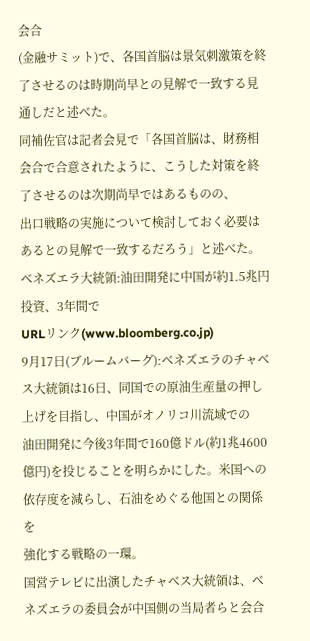会合
(金融サミット)で、各国首脳は景気刺激策を終了させるのは時期尚早との見解で一致する見通しだと述べた。
同補佐官は記者会見で「各国首脳は、財務相会合で合意されたように、こうした対策を終了させるのは次期尚早ではあるものの、
出口戦略の実施について検討しておく必要はあるとの見解で一致するだろう」と述べた。
ベネズエラ大統領:油田開発に中国が約1.5兆円投資、3年間で
URLリンク(www.bloomberg.co.jp)
9月17日(ブルームバーグ):ベネズエラのチャベス大統領は16日、同国での原油生産量の押し上げを目指し、中国がオノリコ川流域での
油田開発に今後3年間で160億ドル(約1兆4600億円)を投じることを明らかにした。米国への依存度を減らし、石油をめぐる他国との関係を
強化する戦略の一環。
国営テレビに出演したチャベス大統領は、ベネズエラの委員会が中国側の当局者らと会合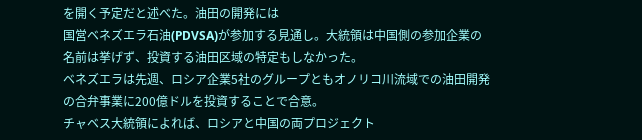を開く予定だと述べた。油田の開発には
国営ベネズエラ石油(PDVSA)が参加する見通し。大統領は中国側の参加企業の名前は挙げず、投資する油田区域の特定もしなかった。
ベネズエラは先週、ロシア企業5社のグループともオノリコ川流域での油田開発の合弁事業に200億ドルを投資することで合意。
チャベス大統領によれば、ロシアと中国の両プロジェクト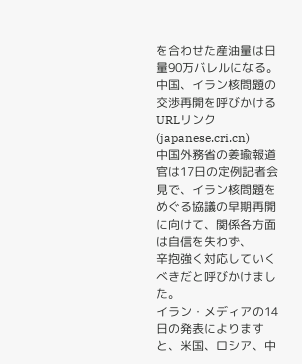を合わせた産油量は日量90万バレルになる。
中国、イラン核問題の交渉再開を呼びかける
URLリンク(japanese.cri.cn)
中国外務省の姜瑜報道官は17日の定例記者会見で、イラン核問題をめぐる協議の早期再開に向けて、関係各方面は自信を失わず、
辛抱強く対応していくべきだと呼びかけました。
イラン・メディアの14日の発表によりますと、米国、ロシア、中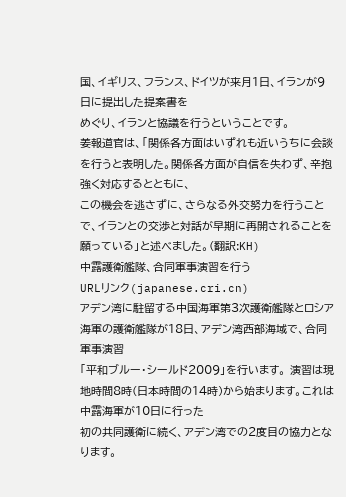国、イギリス、フランス、ドイツが来月1日、イランが9日に提出した提案書を
めぐり、イランと協議を行うということです。
姜報道官は、「関係各方面はいずれも近いうちに会談を行うと表明した。関係各方面が自信を失わず、辛抱強く対応するとともに、
この機会を逃さずに、さらなる外交努力を行うことで、イランとの交渉と対話が早期に再開されることを願っている」と述べました。(翻訳:KH)
中露護衛艦隊、合同軍事演習を行う
URLリンク(japanese.cri.cn)
アデン湾に駐留する中国海軍第3次護衛艦隊とロシア海軍の護衛艦隊が18日、アデン湾西部海域で、合同軍事演習
「平和ブルー・シールド2009」を行います。 演習は現地時間8時(日本時間の14時)から始まります。これは中露海軍が10日に行った
初の共同護衛に続く、アデン湾での2度目の協力となります。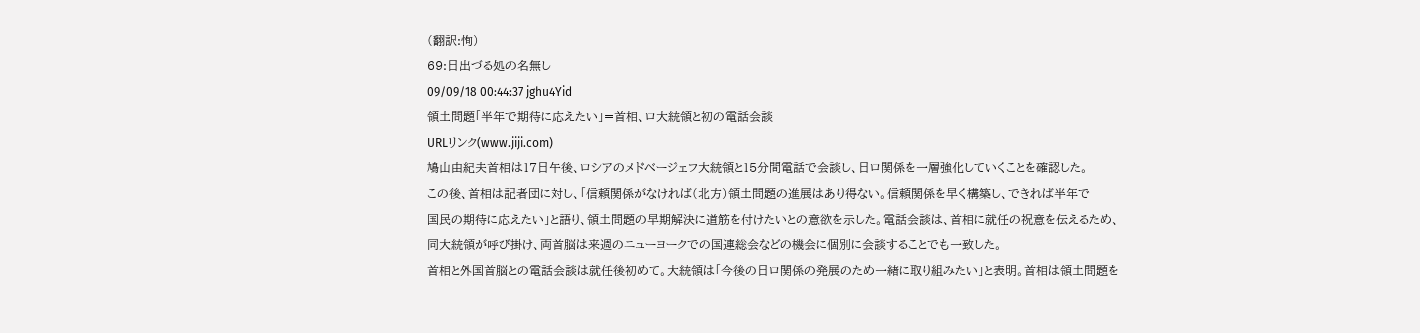(翻訳:恂)
69:日出づる処の名無し
09/09/18 00:44:37 jghu4Yid
領土問題「半年で期待に応えたい」=首相、ロ大統領と初の電話会談
URLリンク(www.jiji.com)
鳩山由紀夫首相は17日午後、ロシアのメドべージェフ大統領と15分間電話で会談し、日ロ関係を一層強化していくことを確認した。
この後、首相は記者団に対し、「信頼関係がなければ(北方)領土問題の進展はあり得ない。信頼関係を早く構築し、できれば半年で
国民の期待に応えたい」と語り、領土問題の早期解決に道筋を付けたいとの意欲を示した。電話会談は、首相に就任の祝意を伝えるため、
同大統領が呼び掛け、両首脳は来週のニューヨークでの国連総会などの機会に個別に会談することでも一致した。
首相と外国首脳との電話会談は就任後初めて。大統領は「今後の日ロ関係の発展のため一緒に取り組みたい」と表明。首相は領土問題を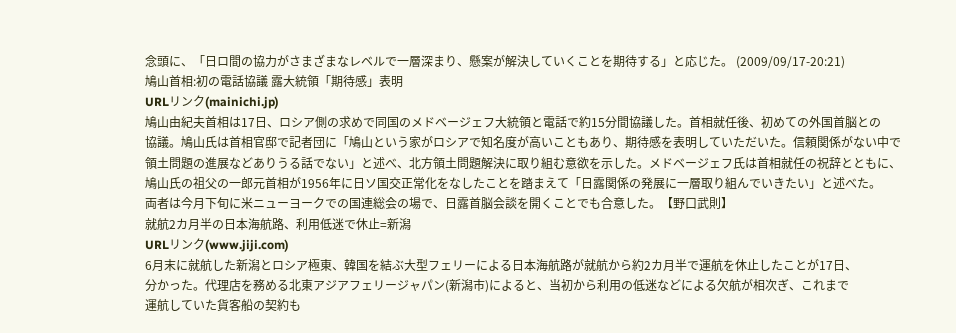念頭に、「日ロ間の協力がさまざまなレベルで一層深まり、懸案が解決していくことを期待する」と応じた。 (2009/09/17-20:21)
鳩山首相:初の電話協議 露大統領「期待感」表明
URLリンク(mainichi.jp)
鳩山由紀夫首相は17日、ロシア側の求めで同国のメドベージェフ大統領と電話で約15分間協議した。首相就任後、初めての外国首脳との
協議。鳩山氏は首相官邸で記者団に「鳩山という家がロシアで知名度が高いこともあり、期待感を表明していただいた。信頼関係がない中で
領土問題の進展などありうる話でない」と述べ、北方領土問題解決に取り組む意欲を示した。メドベージェフ氏は首相就任の祝辞とともに、
鳩山氏の祖父の一郎元首相が1956年に日ソ国交正常化をなしたことを踏まえて「日露関係の発展に一層取り組んでいきたい」と述べた。
両者は今月下旬に米ニューヨークでの国連総会の場で、日露首脳会談を開くことでも合意した。【野口武則】
就航2カ月半の日本海航路、利用低迷で休止=新潟
URLリンク(www.jiji.com)
6月末に就航した新潟とロシア極東、韓国を結ぶ大型フェリーによる日本海航路が就航から約2カ月半で運航を休止したことが17日、
分かった。代理店を務める北東アジアフェリージャパン(新潟市)によると、当初から利用の低迷などによる欠航が相次ぎ、これまで
運航していた貨客船の契約も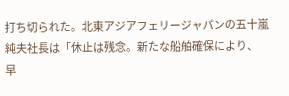打ち切られた。北東アジアフェリージャパンの五十嵐純夫社長は「休止は残念。新たな船舶確保により、
早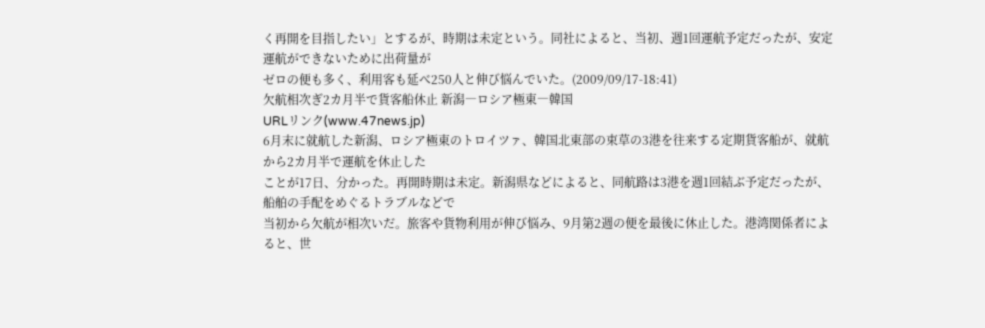く再開を目指したい」とするが、時期は未定という。同社によると、当初、週1回運航予定だったが、安定運航ができないために出荷量が
ゼロの便も多く、利用客も延べ250人と伸び悩んでいた。(2009/09/17-18:41)
欠航相次ぎ2カ月半で貨客船休止 新潟―ロシア極東―韓国
URLリンク(www.47news.jp)
6月末に就航した新潟、ロシア極東のトロイツァ、韓国北東部の束草の3港を往来する定期貨客船が、就航から2カ月半で運航を休止した
ことが17日、分かった。再開時期は未定。新潟県などによると、同航路は3港を週1回結ぶ予定だったが、船舶の手配をめぐるトラブルなどで
当初から欠航が相次いだ。旅客や貨物利用が伸び悩み、9月第2週の便を最後に休止した。港湾関係者によると、世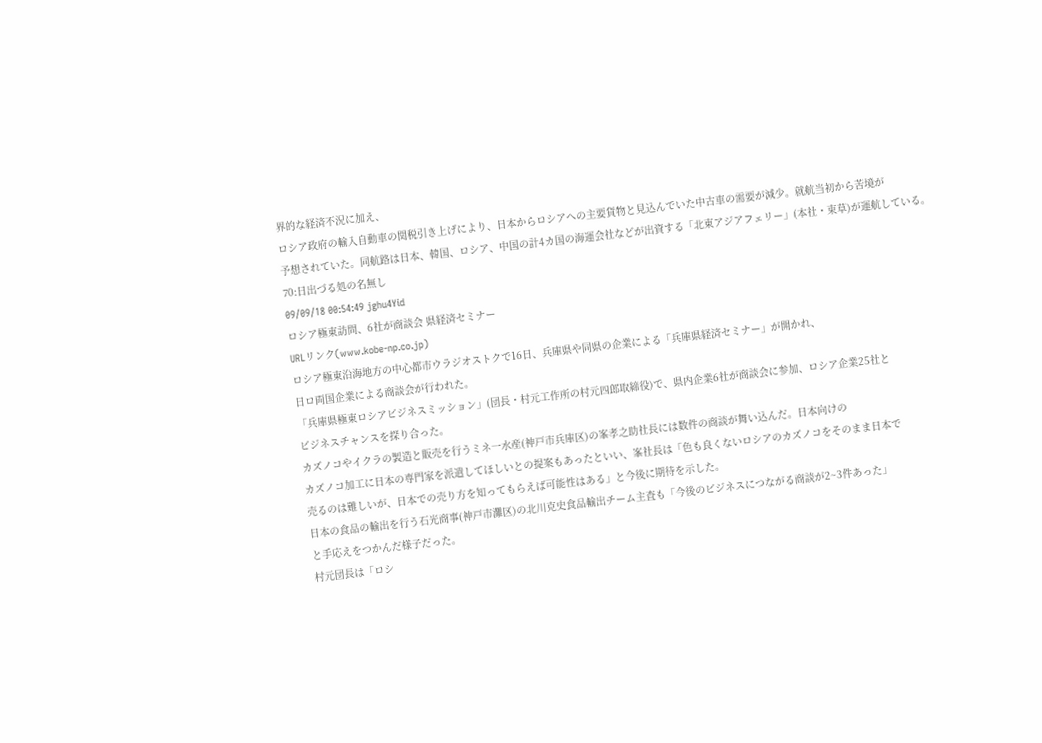界的な経済不況に加え、
ロシア政府の輸入自動車の関税引き上げにより、日本からロシアへの主要貨物と見込んでいた中古車の需要が減少。就航当初から苦境が
予想されていた。同航路は日本、韓国、ロシア、中国の計4カ国の海運会社などが出資する「北東アジアフェリー」(本社・束草)が運航している。
70:日出づる処の名無し
09/09/18 00:54:49 jghu4Yid
ロシア極東訪問、6社が商談会 県経済セミナー
URLリンク(www.kobe-np.co.jp)
ロシア極東沿海地方の中心都市ウラジオストクで16日、兵庫県や同県の企業による「兵庫県経済セミナー」が開かれ、
日ロ両国企業による商談会が行われた。
「兵庫県極東ロシアビジネスミッション」(団長・村元工作所の村元四郎取締役)で、県内企業6社が商談会に参加、ロシア企業25社と
ビジネスチャンスを探り合った。
カズノコやイクラの製造と販売を行うミネ一水産(神戸市兵庫区)の峯孝之助社長には数件の商談が舞い込んだ。日本向けの
カズノコ加工に日本の専門家を派遣してほしいとの提案もあったといい、峯社長は「色も良くないロシアのカズノコをそのまま日本で
売るのは難しいが、日本での売り方を知ってもらえば可能性はある」と今後に期待を示した。
日本の食品の輸出を行う石光商事(神戸市灘区)の北川克史食品輸出チーム主査も「今後のビジネスにつながる商談が2~3件あった」
と手応えをつかんだ様子だった。
村元団長は「ロシ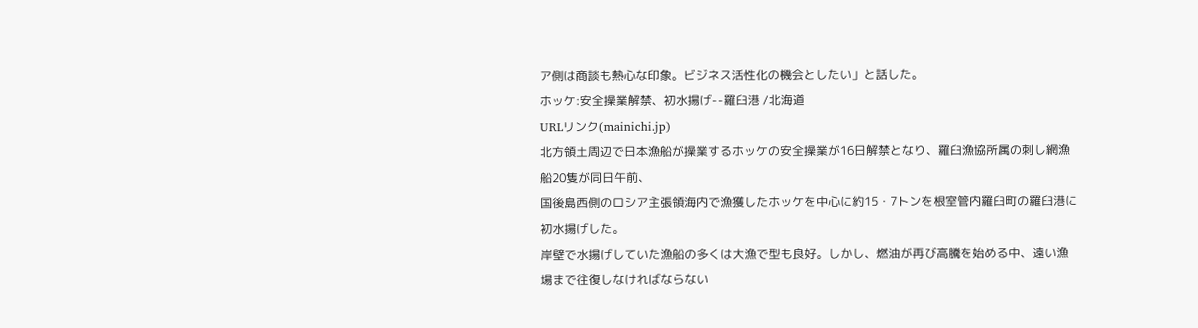ア側は商談も熱心な印象。ビジネス活性化の機会としたい」と話した。
ホッケ:安全操業解禁、初水揚げ--羅臼港 /北海道
URLリンク(mainichi.jp)
北方領土周辺で日本漁船が操業するホッケの安全操業が16日解禁となり、羅臼漁協所属の刺し網漁船20隻が同日午前、
国後島西側のロシア主張領海内で漁獲したホッケを中心に約15・7トンを根室管内羅臼町の羅臼港に初水揚げした。
岸壁で水揚げしていた漁船の多くは大漁で型も良好。しかし、燃油が再び高騰を始める中、遠い漁場まで往復しなければならない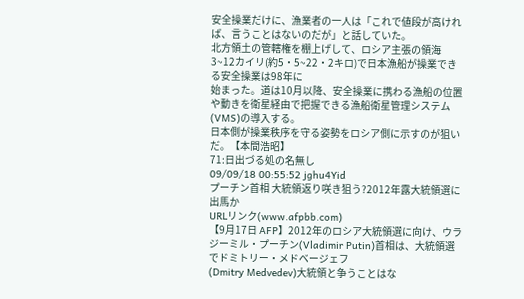安全操業だけに、漁業者の一人は「これで値段が高ければ、言うことはないのだが」と話していた。
北方領土の管轄権を棚上げして、ロシア主張の領海3~12カイリ(約5・5~22・2キロ)で日本漁船が操業できる安全操業は98年に
始まった。道は10月以降、安全操業に携わる漁船の位置や動きを衛星経由で把握できる漁船衛星管理システム(VMS)の導入する。
日本側が操業秩序を守る姿勢をロシア側に示すのが狙いだ。【本間浩昭】
71:日出づる処の名無し
09/09/18 00:55:52 jghu4Yid
プーチン首相 大統領返り咲き狙う?2012年露大統領選に出馬か
URLリンク(www.afpbb.com)
【9月17日 AFP】2012年のロシア大統領選に向け、ウラジーミル・プーチン(Vladimir Putin)首相は、大統領選でドミトリー・メドベージェフ
(Dmitry Medvedev)大統領と争うことはな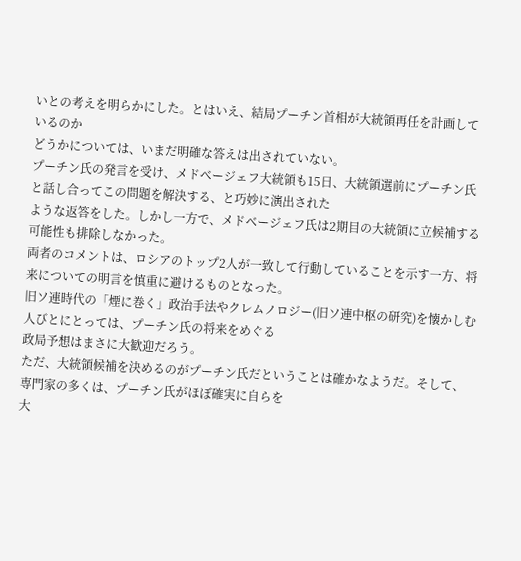いとの考えを明らかにした。とはいえ、結局プーチン首相が大統領再任を計画しているのか
どうかについては、いまだ明確な答えは出されていない。
プーチン氏の発言を受け、メドベージェフ大統領も15日、大統領選前にプーチン氏と話し合ってこの問題を解決する、と巧妙に演出された
ような返答をした。しかし一方で、メドベージェフ氏は2期目の大統領に立候補する可能性も排除しなかった。
両者のコメントは、ロシアのトップ2人が一致して行動していることを示す一方、将来についての明言を慎重に避けるものとなった。
旧ソ連時代の「煙に巻く」政治手法やクレムノロジー(旧ソ連中枢の研究)を懐かしむ人びとにとっては、プーチン氏の将来をめぐる
政局予想はまさに大歓迎だろう。
ただ、大統領候補を決めるのがプーチン氏だということは確かなようだ。そして、専門家の多くは、プーチン氏がほぼ確実に自らを
大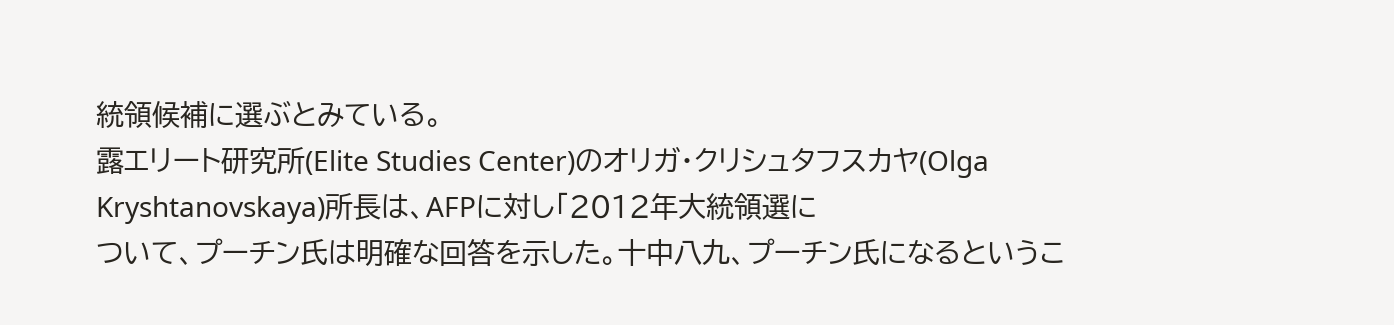統領候補に選ぶとみている。
露エリート研究所(Elite Studies Center)のオリガ・クリシュタフスカヤ(Olga Kryshtanovskaya)所長は、AFPに対し「2012年大統領選に
ついて、プーチン氏は明確な回答を示した。十中八九、プーチン氏になるというこ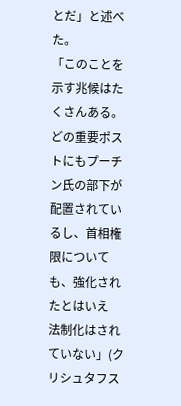とだ」と述べた。
「このことを示す兆候はたくさんある。どの重要ポストにもプーチン氏の部下が配置されているし、首相権限についても、強化されたとはいえ
法制化はされていない」(クリシュタフス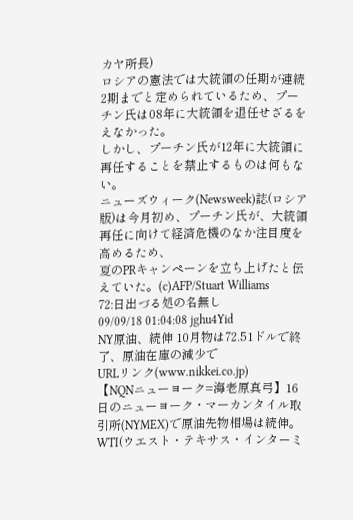カヤ所長)
ロシアの憲法では大統領の任期が連続2期までと定められているため、プーチン氏は08年に大統領を退任せざるをえなかった。
しかし、プーチン氏が12年に大統領に再任することを禁止するものは何もない。
ニューズウィーク(Newsweek)誌(ロシア版)は今月初め、プーチン氏が、大統領再任に向けて経済危機のなか注目度を高めるため、
夏のPRキャンペーンを立ち上げたと伝えていた。(c)AFP/Stuart Williams
72:日出づる処の名無し
09/09/18 01:04:08 jghu4Yid
NY原油、続伸 10月物は72.51ドルで終了、原油在庫の減少で
URLリンク(www.nikkei.co.jp)
【NQNニューヨーク=海老原真弓】16日のニューヨーク・マーカンタイル取引所(NYMEX)で原油先物相場は続伸。
WTI(ウエスト・テキサス・インターミ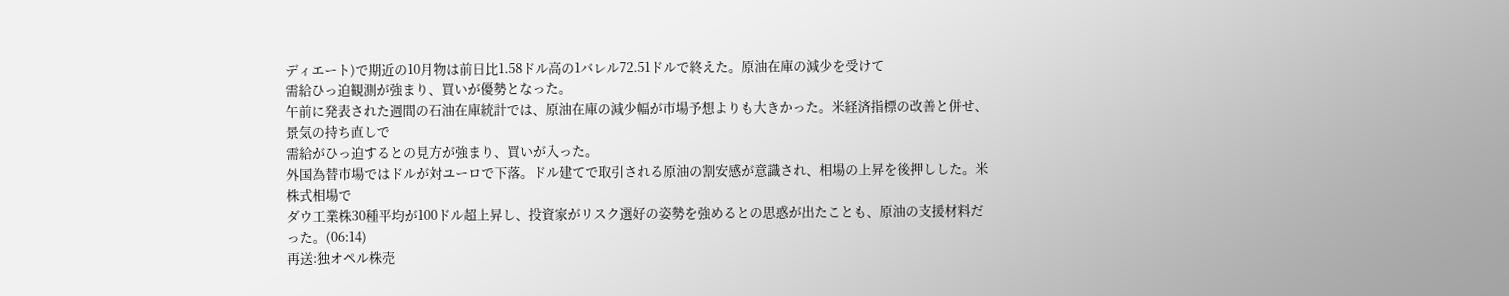ディエート)で期近の10月物は前日比1.58ドル高の1バレル72.51ドルで終えた。原油在庫の減少を受けて
需給ひっ迫観測が強まり、買いが優勢となった。
午前に発表された週間の石油在庫統計では、原油在庫の減少幅が市場予想よりも大きかった。米経済指標の改善と併せ、景気の持ち直しで
需給がひっ迫するとの見方が強まり、買いが入った。
外国為替市場ではドルが対ユーロで下落。ドル建てで取引される原油の割安感が意識され、相場の上昇を後押しした。米株式相場で
ダウ工業株30種平均が100ドル超上昇し、投資家がリスク選好の姿勢を強めるとの思惑が出たことも、原油の支援材料だった。(06:14)
再送:独オペル株売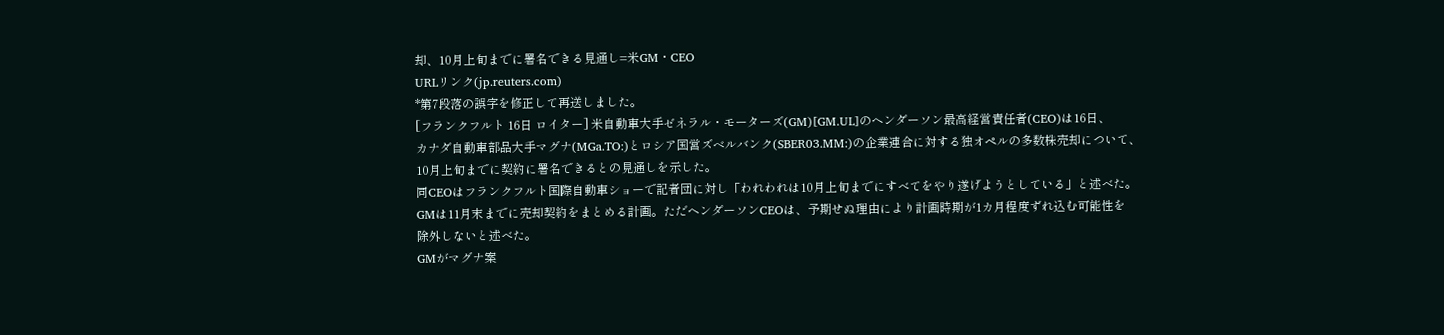却、10月上旬までに署名できる見通し=米GM・CEO
URLリンク(jp.reuters.com)
*第7段落の誤字を修正して再送しました。
[フランクフルト 16日 ロイター] 米自動車大手ゼネラル・モーターズ(GM)[GM.UL]のヘンダーソン最高経営責任者(CEO)は16日、
カナダ自動車部品大手マグナ(MGa.TO:)とロシア国営ズベルバンク(SBER03.MM:)の企業連合に対する独オペルの多数株売却について、
10月上旬までに契約に署名できるとの見通しを示した。
同CEOはフランクフルト国際自動車ショーで記者団に対し「われわれは10月上旬までにすべてをやり遂げようとしている」と述べた。
GMは11月末までに売却契約をまとめる計画。ただヘンダーソンCEOは、予期せぬ理由により計画時期が1カ月程度ずれ込む可能性を
除外しないと述べた。
GMがマグナ案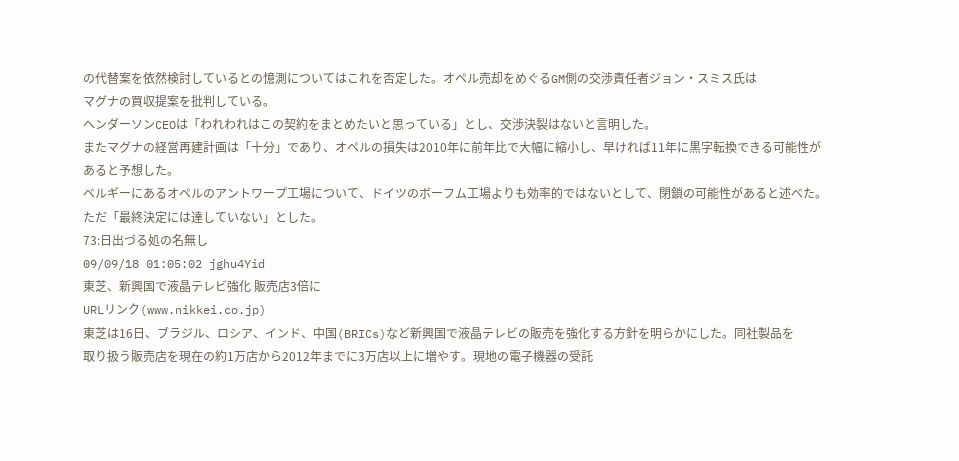の代替案を依然検討しているとの憶測についてはこれを否定した。オペル売却をめぐるGM側の交渉責任者ジョン・スミス氏は
マグナの買収提案を批判している。
ヘンダーソンCEOは「われわれはこの契約をまとめたいと思っている」とし、交渉決裂はないと言明した。
またマグナの経営再建計画は「十分」であり、オペルの損失は2010年に前年比で大幅に縮小し、早ければ11年に黒字転換できる可能性が
あると予想した。
ベルギーにあるオペルのアントワープ工場について、ドイツのボーフム工場よりも効率的ではないとして、閉鎖の可能性があると述べた。
ただ「最終決定には達していない」とした。
73:日出づる処の名無し
09/09/18 01:05:02 jghu4Yid
東芝、新興国で液晶テレビ強化 販売店3倍に
URLリンク(www.nikkei.co.jp)
東芝は16日、ブラジル、ロシア、インド、中国(BRICs)など新興国で液晶テレビの販売を強化する方針を明らかにした。同社製品を
取り扱う販売店を現在の約1万店から2012年までに3万店以上に増やす。現地の電子機器の受託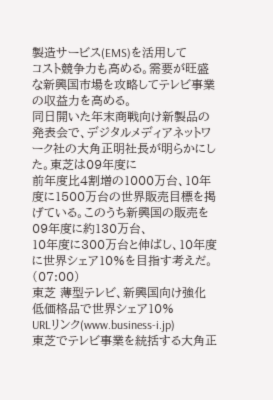製造サービス(EMS)を活用して
コスト競争力も高める。需要が旺盛な新興国市場を攻略してテレビ事業の収益力を高める。
同日開いた年末商戦向け新製品の発表会で、デジタルメディアネットワーク社の大角正明社長が明らかにした。東芝は09年度に
前年度比4割増の1000万台、10年度に1500万台の世界販売目標を掲げている。このうち新興国の販売を09年度に約130万台、
10年度に300万台と伸ばし、10年度に世界シェア10%を目指す考えだ。(07:00)
東芝 薄型テレビ、新興国向け強化 低価格品で世界シェア10%
URLリンク(www.business-i.jp)
東芝でテレビ事業を統括する大角正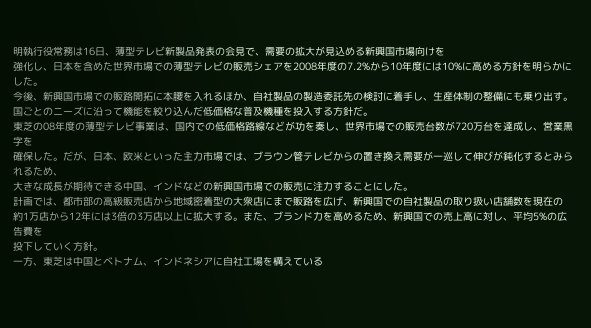明執行役常務は16日、薄型テレビ新製品発表の会見で、需要の拡大が見込める新興国市場向けを
強化し、日本を含めた世界市場での薄型テレビの販売シェアを2008年度の7.2%から10年度には10%に高める方針を明らかにした。
今後、新興国市場での販路開拓に本腰を入れるほか、自社製品の製造委託先の検討に着手し、生産体制の整備にも乗り出す。
国ごとのニーズに沿って機能を絞り込んだ低価格な普及機種を投入する方針だ。
東芝の08年度の薄型テレビ事業は、国内での低価格路線などが功を奏し、世界市場での販売台数が720万台を達成し、営業黒字を
確保した。だが、日本、欧米といった主力市場では、ブラウン管テレビからの置き換え需要が一巡して伸びが鈍化するとみられるため、
大きな成長が期待できる中国、インドなどの新興国市場での販売に注力することにした。
計画では、都市部の高級販売店から地域密着型の大衆店にまで販路を広げ、新興国での自社製品の取り扱い店舗数を現在の
約1万店から12年には3倍の3万店以上に拡大する。また、ブランド力を高めるため、新興国での売上高に対し、平均5%の広告費を
投下していく方針。
一方、東芝は中国とベトナム、インドネシアに自社工場を構えている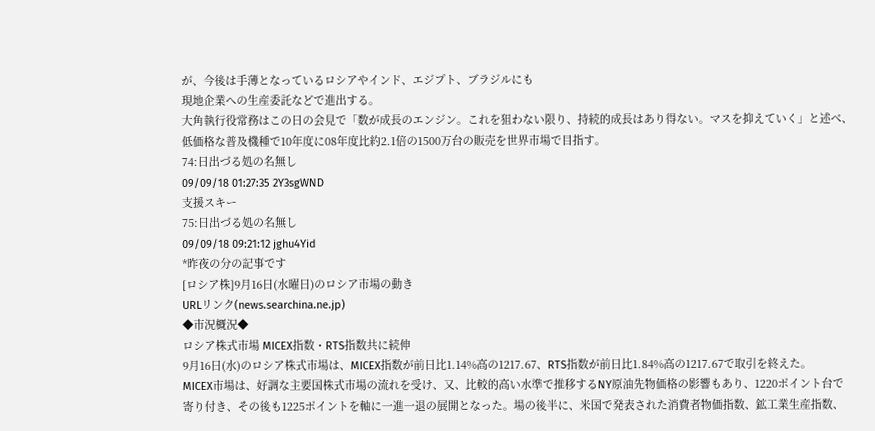が、今後は手薄となっているロシアやインド、エジプト、ブラジルにも
現地企業への生産委託などで進出する。
大角執行役常務はこの日の会見で「数が成長のエンジン。これを狙わない限り、持続的成長はあり得ない。マスを抑えていく」と述べ、
低価格な普及機種で10年度に08年度比約2.1倍の1500万台の販売を世界市場で目指す。
74:日出づる処の名無し
09/09/18 01:27:35 2Y3sgWND
支援スキー
75:日出づる処の名無し
09/09/18 09:21:12 jghu4Yid
*昨夜の分の記事です
[ロシア株]9月16日(水曜日)のロシア市場の動き
URLリンク(news.searchina.ne.jp)
◆市況概況◆
ロシア株式市場 MICEX指数・RTS指数共に続伸
9月16日(水)のロシア株式市場は、MICEX指数が前日比1.14%高の1217.67、RTS指数が前日比1.84%高の1217.67で取引を終えた。
MICEX市場は、好調な主要国株式市場の流れを受け、又、比較的高い水準で推移するNY原油先物価格の影響もあり、1220ポイント台で
寄り付き、その後も1225ポイントを軸に一進一退の展開となった。場の後半に、米国で発表された消費者物価指数、鉱工業生産指数、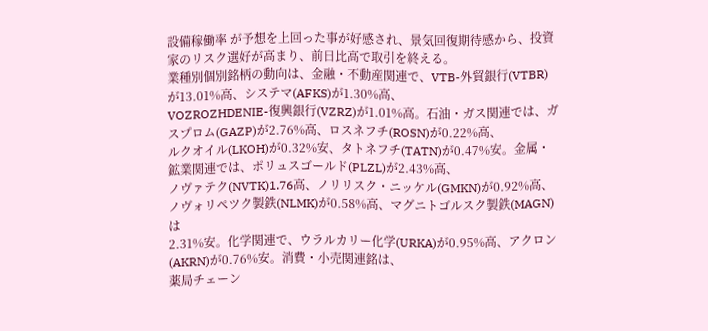設備稼働率 が予想を上回った事が好感され、景気回復期待感から、投資家のリスク選好が高まり、前日比高で取引を終える。
業種別個別銘柄の動向は、金融・不動産関連で、VTB-外貿銀行(VTBR)が13.01%高、システマ(AFKS)が1.30%高、
VOZROZHDENIE-復興銀行(VZRZ)が1.01%高。石油・ガス関連では、ガスプロム(GAZP)が2.76%高、ロスネフチ(ROSN)が0.22%高、
ルクオイル(LKOH)が0.32%安、タトネフチ(TATN)が0.47%安。金属・鉱業関連では、ポリュスゴールド(PLZL)が2.43%高、
ノヴァテク(NVTK)1.76高、ノリリスク・ニッケル(GMKN)が0.92%高、ノヴォリペツク製鉄(NLMK)が0.58%高、マグニトゴルスク製鉄(MAGN)は
2.31%安。化学関連で、ウラルカリー化学(URKA)が0.95%高、アクロン(AKRN)が0.76%安。消費・小売関連銘は、
薬局チェーン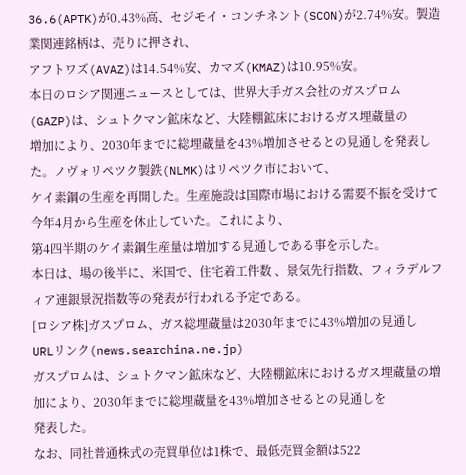36.6(APTK)が0.43%高、セジモイ・コンチネント(SCON)が2.74%安。製造業関連銘柄は、売りに押され、
アフトワズ(AVAZ)は14.54%安、カマズ(KMAZ)は10.95%安。
本日のロシア関連ニュースとしては、世界大手ガス会社のガスプロム(GAZP)は、シュトクマン鉱床など、大陸棚鉱床におけるガス埋蔵量の
増加により、2030年までに総埋蔵量を43%増加させるとの見通しを発表した。ノヴォリペツク製鉄(NLMK)はリペツク市において、
ケイ素鋼の生産を再開した。生産施設は国際市場における需要不振を受けて今年4月から生産を休止していた。これにより、
第4四半期のケイ素鋼生産量は増加する見通しである事を示した。
本日は、場の後半に、米国で、住宅着工件数 、景気先行指数、フィラデルフィア連銀景況指数等の発表が行われる予定である。
[ロシア株]ガスプロム、ガス総埋蔵量は2030年までに43%増加の見通し
URLリンク(news.searchina.ne.jp)
ガスプロムは、シュトクマン鉱床など、大陸棚鉱床におけるガス埋蔵量の増加により、2030年までに総埋蔵量を43%増加させるとの見通しを
発表した。
なお、同社普通株式の売買単位は1株で、最低売買金額は522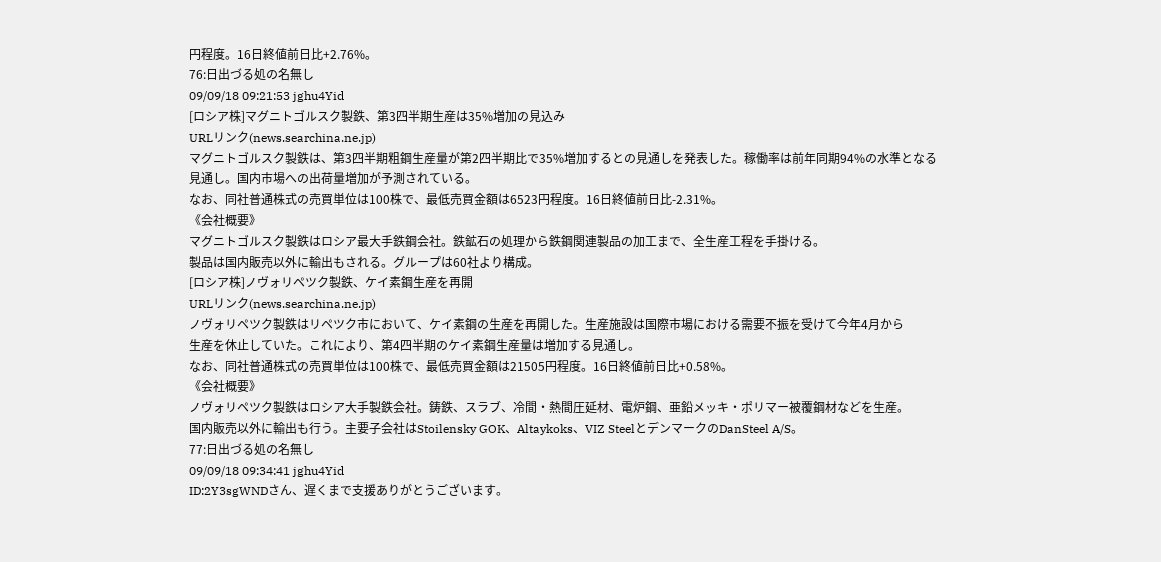円程度。16日終値前日比+2.76%。
76:日出づる処の名無し
09/09/18 09:21:53 jghu4Yid
[ロシア株]マグニトゴルスク製鉄、第3四半期生産は35%増加の見込み
URLリンク(news.searchina.ne.jp)
マグニトゴルスク製鉄は、第3四半期粗鋼生産量が第2四半期比で35%増加するとの見通しを発表した。稼働率は前年同期94%の水準となる
見通し。国内市場への出荷量増加が予測されている。
なお、同社普通株式の売買単位は100株で、最低売買金額は6523円程度。16日終値前日比-2.31%。
《会社概要》
マグニトゴルスク製鉄はロシア最大手鉄鋼会社。鉄鉱石の処理から鉄鋼関連製品の加工まで、全生産工程を手掛ける。
製品は国内販売以外に輸出もされる。グループは60社より構成。
[ロシア株]ノヴォリペツク製鉄、ケイ素鋼生産を再開
URLリンク(news.searchina.ne.jp)
ノヴォリペツク製鉄はリペツク市において、ケイ素鋼の生産を再開した。生産施設は国際市場における需要不振を受けて今年4月から
生産を休止していた。これにより、第4四半期のケイ素鋼生産量は増加する見通し。
なお、同社普通株式の売買単位は100株で、最低売買金額は21505円程度。16日終値前日比+0.58%。
《会社概要》
ノヴォリペツク製鉄はロシア大手製鉄会社。鋳鉄、スラブ、冷間・熱間圧延材、電炉鋼、亜鉛メッキ・ポリマー被覆鋼材などを生産。
国内販売以外に輸出も行う。主要子会社はStoilensky GOK、Altaykoks、VIZ SteelとデンマークのDanSteel A/S。
77:日出づる処の名無し
09/09/18 09:34:41 jghu4Yid
ID:2Y3sgWNDさん、遅くまで支援ありがとうございます。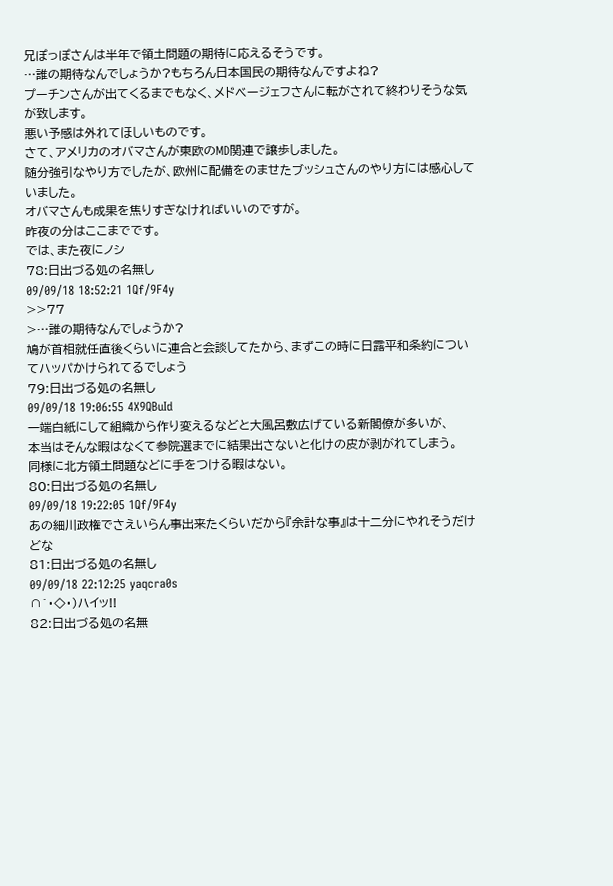兄ぽっぽさんは半年で領土問題の期待に応えるそうです。
…誰の期待なんでしょうか?もちろん日本国民の期待なんですよね?
プーチンさんが出てくるまでもなく、メドベージェフさんに転がされて終わりそうな気が致します。
悪い予感は外れてほしいものです。
さて、アメリカのオバマさんが東欧のMD関連で譲歩しました。
随分強引なやり方でしたが、欧州に配備をのませたブッシュさんのやり方には感心していました。
オバマさんも成果を焦りすぎなければいいのですが。
昨夜の分はここまでです。
では、また夜にノシ
78:日出づる処の名無し
09/09/18 18:52:21 1Qf/9F4y
>>77
>…誰の期待なんでしょうか?
鳩が首相就任直後くらいに連合と会談してたから、まずこの時に日露平和条約についてハッパかけられてるでしょう
79:日出づる処の名無し
09/09/18 19:06:55 4X9QBuId
一端白紙にして組織から作り変えるなどと大風呂敷広げている新閣僚が多いが、
本当はそんな暇はなくて参院選までに結果出さないと化けの皮が剥がれてしまう。
同様に北方領土問題などに手をつける暇はない。
80:日出づる処の名無し
09/09/18 19:22:05 1Qf/9F4y
あの細川政権でさえいらん事出来たくらいだから『余計な事』は十二分にやれそうだけどな
81:日出づる処の名無し
09/09/18 22:12:25 yaqcra0s
∩`・◇・)ハイッ!!
82:日出づる処の名無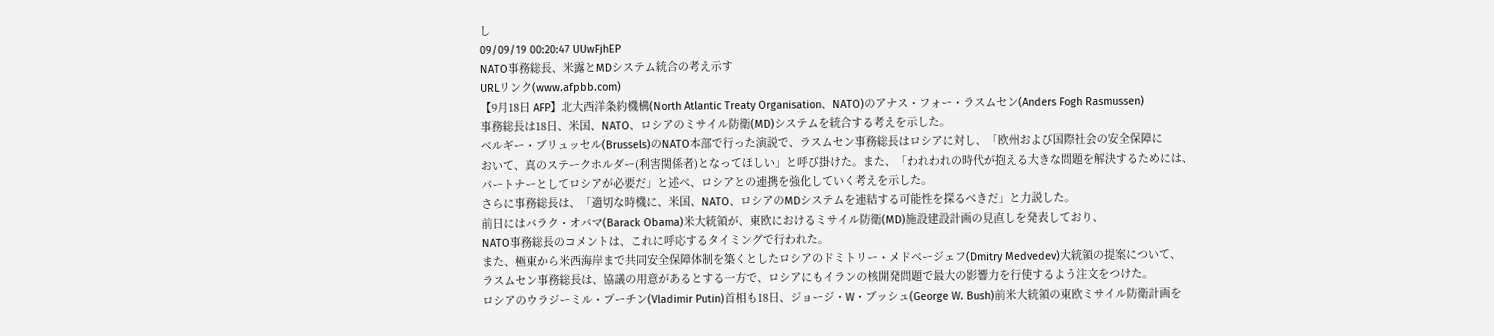し
09/09/19 00:20:47 UUwFjhEP
NATO事務総長、米露とMDシステム統合の考え示す
URLリンク(www.afpbb.com)
【9月18日 AFP】北大西洋条約機構(North Atlantic Treaty Organisation、NATO)のアナス・フォー・ラスムセン(Anders Fogh Rasmussen)
事務総長は18日、米国、NATO、ロシアのミサイル防衛(MD)システムを統合する考えを示した。
ベルギー・ブリュッセル(Brussels)のNATO本部で行った演説で、ラスムセン事務総長はロシアに対し、「欧州および国際社会の安全保障に
おいて、真のステークホルダー(利害関係者)となってほしい」と呼び掛けた。また、「われわれの時代が抱える大きな問題を解決するためには、
パートナーとしてロシアが必要だ」と述べ、ロシアとの連携を強化していく考えを示した。
さらに事務総長は、「適切な時機に、米国、NATO、ロシアのMDシステムを連結する可能性を探るべきだ」と力説した。
前日にはバラク・オバマ(Barack Obama)米大統領が、東欧におけるミサイル防衛(MD)施設建設計画の見直しを発表しており、
NATO事務総長のコメントは、これに呼応するタイミングで行われた。
また、極東から米西海岸まで共同安全保障体制を築くとしたロシアのドミトリー・メドベージェフ(Dmitry Medvedev)大統領の提案について、
ラスムセン事務総長は、協議の用意があるとする一方で、ロシアにもイランの核開発問題で最大の影響力を行使するよう注文をつけた。
ロシアのウラジーミル・プーチン(Vladimir Putin)首相も18日、ジョージ・W・ブッシュ(George W. Bush)前米大統領の東欧ミサイル防衛計画を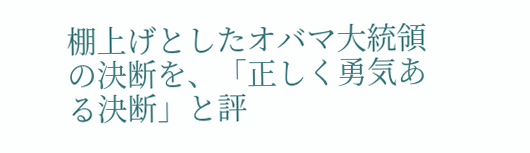棚上げとしたオバマ大統領の決断を、「正しく勇気ある決断」と評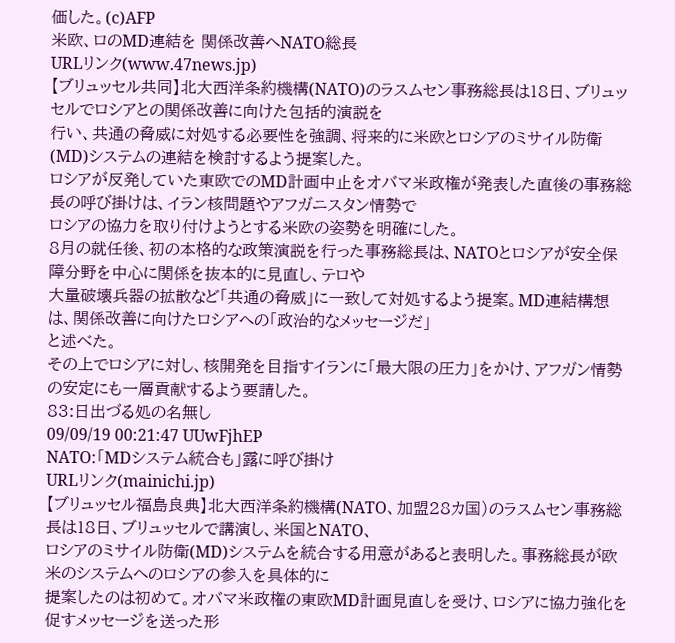価した。(c)AFP
米欧、ロのMD連結を 関係改善へNATO総長
URLリンク(www.47news.jp)
【ブリュッセル共同】北大西洋条約機構(NATO)のラスムセン事務総長は18日、ブリュッセルでロシアとの関係改善に向けた包括的演説を
行い、共通の脅威に対処する必要性を強調、将来的に米欧とロシアのミサイル防衛(MD)システムの連結を検討するよう提案した。
ロシアが反発していた東欧でのMD計画中止をオバマ米政権が発表した直後の事務総長の呼び掛けは、イラン核問題やアフガニスタン情勢で
ロシアの協力を取り付けようとする米欧の姿勢を明確にした。
8月の就任後、初の本格的な政策演説を行った事務総長は、NATOとロシアが安全保障分野を中心に関係を抜本的に見直し、テロや
大量破壊兵器の拡散など「共通の脅威」に一致して対処するよう提案。MD連結構想は、関係改善に向けたロシアへの「政治的なメッセージだ」
と述べた。
その上でロシアに対し、核開発を目指すイランに「最大限の圧力」をかけ、アフガン情勢の安定にも一層貢献するよう要請した。
83:日出づる処の名無し
09/09/19 00:21:47 UUwFjhEP
NATO:「MDシステム統合も」露に呼び掛け
URLリンク(mainichi.jp)
【ブリュッセル福島良典】北大西洋条約機構(NATO、加盟28カ国)のラスムセン事務総長は18日、ブリュッセルで講演し、米国とNATO、
ロシアのミサイル防衛(MD)システムを統合する用意があると表明した。事務総長が欧米のシステムへのロシアの参入を具体的に
提案したのは初めて。オバマ米政権の東欧MD計画見直しを受け、ロシアに協力強化を促すメッセージを送った形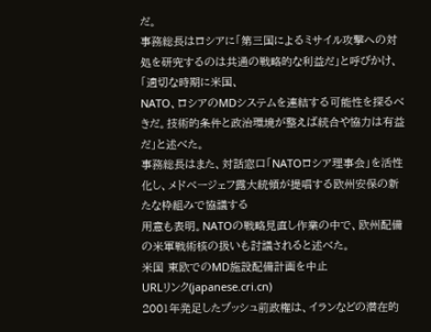だ。
事務総長はロシアに「第三国によるミサイル攻撃への対処を研究するのは共通の戦略的な利益だ」と呼びかけ、「適切な時期に米国、
NATO、ロシアのMDシステムを連結する可能性を探るべきだ。技術的条件と政治環境が整えば統合や協力は有益だ」と述べた。
事務総長はまた、対話窓口「NATOロシア理事会」を活性化し、メドベージェフ露大統領が提唱する欧州安保の新たな枠組みで協議する
用意も表明。NATOの戦略見直し作業の中で、欧州配備の米軍戦術核の扱いも討議されると述べた。
米国 東欧でのMD施設配備計画を中止
URLリンク(japanese.cri.cn)
2001年発足したブッシュ前政権は、イランなどの潜在的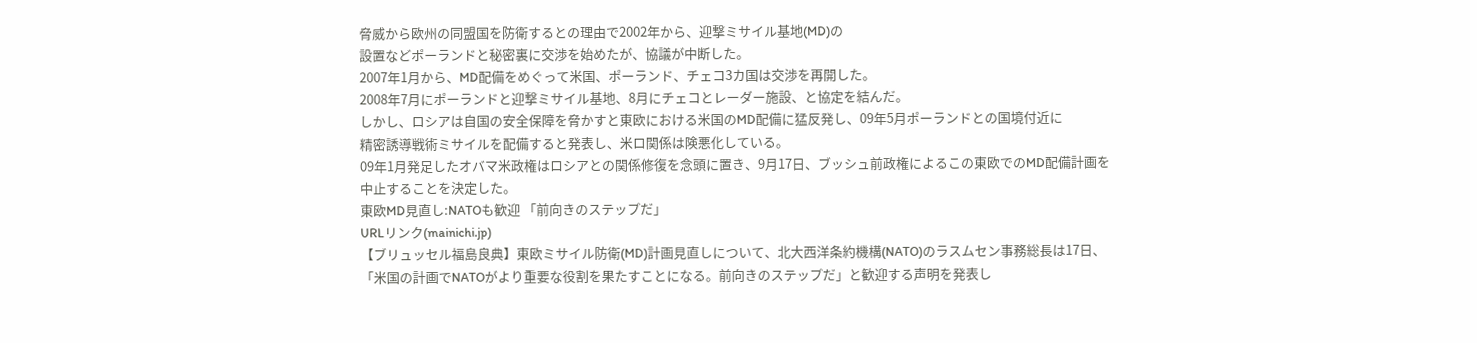脅威から欧州の同盟国を防衛するとの理由で2002年から、迎撃ミサイル基地(MD)の
設置などポーランドと秘密裏に交渉を始めたが、協議が中断した。
2007年1月から、MD配備をめぐって米国、ポーランド、チェコ3カ国は交渉を再開した。
2008年7月にポーランドと迎撃ミサイル基地、8月にチェコとレーダー施設、と協定を結んだ。
しかし、ロシアは自国の安全保障を脅かすと東欧における米国のMD配備に猛反発し、09年5月ポーランドとの国境付近に
精密誘導戦術ミサイルを配備すると発表し、米ロ関係は険悪化している。
09年1月発足したオバマ米政権はロシアとの関係修復を念頭に置き、9月17日、ブッシュ前政権によるこの東欧でのMD配備計画を
中止することを決定した。
東欧MD見直し:NATOも歓迎 「前向きのステップだ」
URLリンク(mainichi.jp)
【ブリュッセル福島良典】東欧ミサイル防衛(MD)計画見直しについて、北大西洋条約機構(NATO)のラスムセン事務総長は17日、
「米国の計画でNATOがより重要な役割を果たすことになる。前向きのステップだ」と歓迎する声明を発表し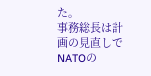た。
事務総長は計画の見直しでNATOの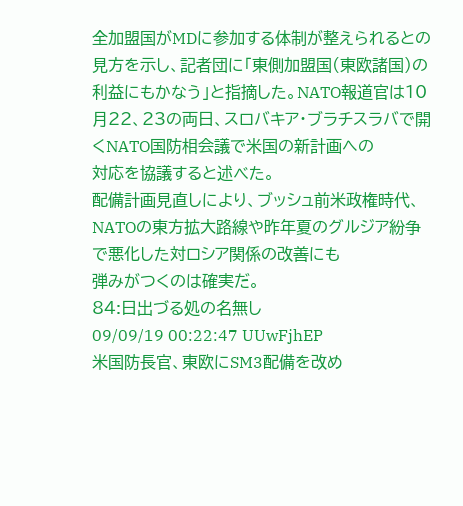全加盟国がMDに参加する体制が整えられるとの見方を示し、記者団に「東側加盟国(東欧諸国)の
利益にもかなう」と指摘した。NATO報道官は10月22、23の両日、スロバキア・ブラチスラバで開くNATO国防相会議で米国の新計画への
対応を協議すると述べた。
配備計画見直しにより、ブッシュ前米政権時代、NATOの東方拡大路線や昨年夏のグルジア紛争で悪化した対ロシア関係の改善にも
弾みがつくのは確実だ。
84:日出づる処の名無し
09/09/19 00:22:47 UUwFjhEP
米国防長官、東欧にSM3配備を改め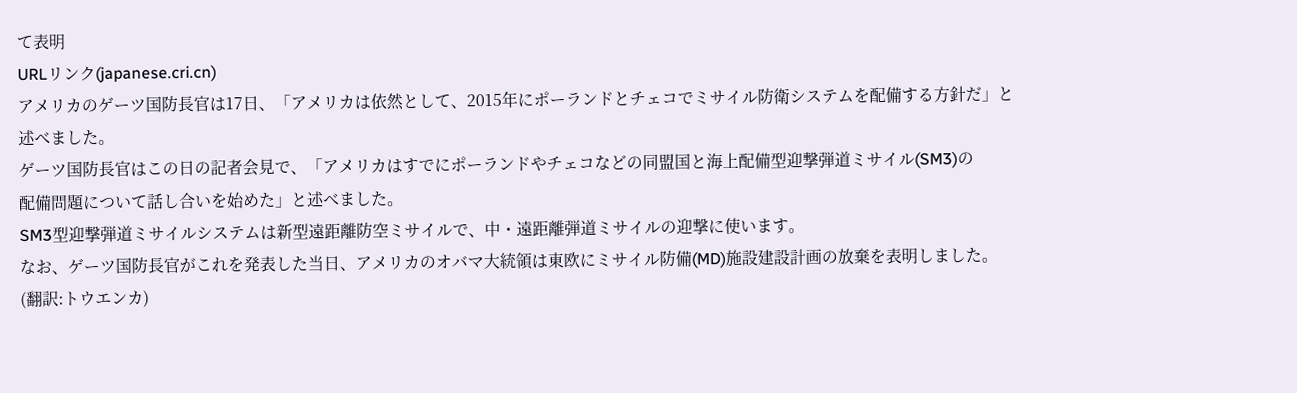て表明
URLリンク(japanese.cri.cn)
アメリカのゲーツ国防長官は17日、「アメリカは依然として、2015年にポーランドとチェコでミサイル防衛システムを配備する方針だ」と
述べました。
ゲーツ国防長官はこの日の記者会見で、「アメリカはすでにポーランドやチェコなどの同盟国と海上配備型迎撃弾道ミサイル(SM3)の
配備問題について話し合いを始めた」と述べました。
SM3型迎撃弾道ミサイルシステムは新型遠距離防空ミサイルで、中・遠距離弾道ミサイルの迎撃に使います。
なお、ゲーツ国防長官がこれを発表した当日、アメリカのオバマ大統領は東欧にミサイル防備(MD)施設建設計画の放棄を表明しました。
(翻訳:トウエンカ)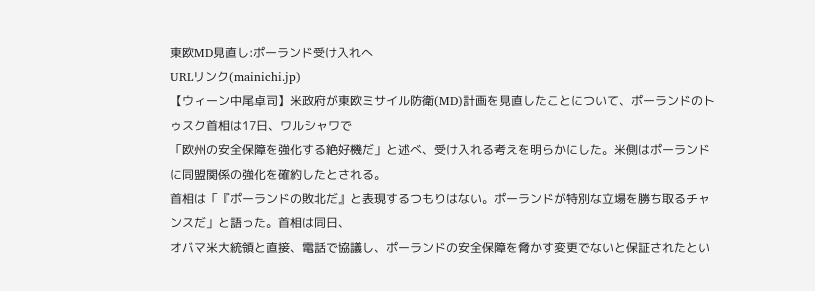東欧MD見直し:ポーランド受け入れへ
URLリンク(mainichi.jp)
【ウィーン中尾卓司】米政府が東欧ミサイル防衛(MD)計画を見直したことについて、ポーランドのトゥスク首相は17日、ワルシャワで
「欧州の安全保障を強化する絶好機だ」と述べ、受け入れる考えを明らかにした。米側はポーランドに同盟関係の強化を確約したとされる。
首相は「『ポーランドの敗北だ』と表現するつもりはない。ポーランドが特別な立場を勝ち取るチャンスだ」と語った。首相は同日、
オバマ米大統領と直接、電話で協議し、ポーランドの安全保障を脅かす変更でないと保証されたとい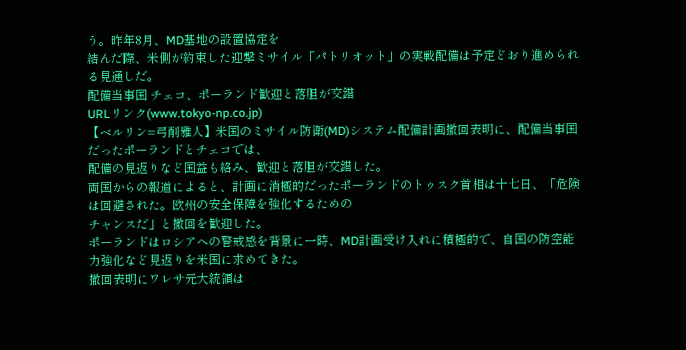う。昨年8月、MD基地の設置協定を
結んだ際、米側が約束した迎撃ミサイル「パトリオット」の実戦配備は予定どおり進められる見通しだ。
配備当事国 チェコ、ポーランド歓迎と落胆が交錯
URLリンク(www.tokyo-np.co.jp)
【ベルリン=弓削雅人】米国のミサイル防衛(MD)システム配備計画撤回表明に、配備当事国だったポーランドとチェコでは、
配備の見返りなど国益も絡み、歓迎と落胆が交錯した。
両国からの報道によると、計画に消極的だったポーランドのトゥスク首相は十七日、「危険は回避された。欧州の安全保障を強化するための
チャンスだ」と撤回を歓迎した。
ポーランドはロシアへの警戒感を背景に一時、MD計画受け入れに積極的で、自国の防空能力強化など見返りを米国に求めてきた。
撤回表明にワレサ元大統領は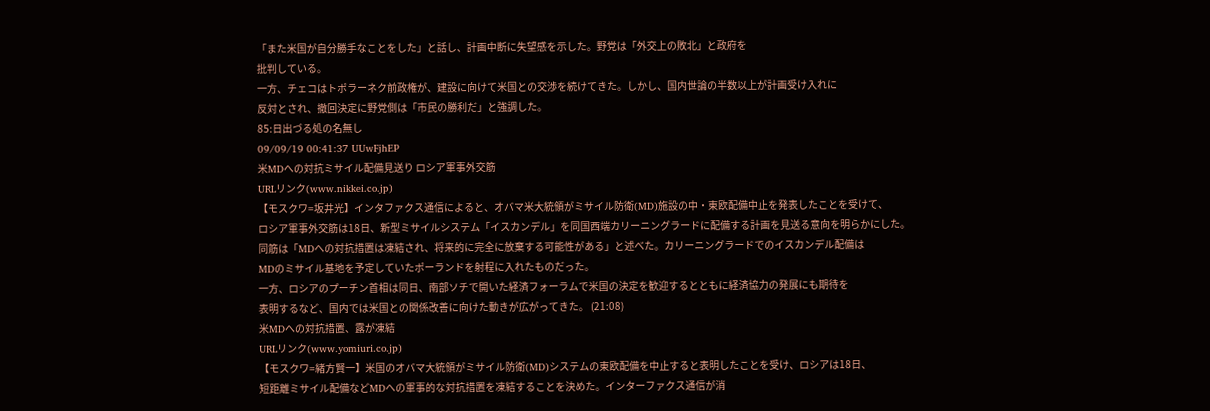「また米国が自分勝手なことをした」と話し、計画中断に失望感を示した。野党は「外交上の敗北」と政府を
批判している。
一方、チェコはトポラーネク前政権が、建設に向けて米国との交渉を続けてきた。しかし、国内世論の半数以上が計画受け入れに
反対とされ、撤回決定に野党側は「市民の勝利だ」と強調した。
85:日出づる処の名無し
09/09/19 00:41:37 UUwFjhEP
米MDへの対抗ミサイル配備見送り ロシア軍事外交筋
URLリンク(www.nikkei.co.jp)
【モスクワ=坂井光】インタファクス通信によると、オバマ米大統領がミサイル防衛(MD)施設の中・東欧配備中止を発表したことを受けて、
ロシア軍事外交筋は18日、新型ミサイルシステム「イスカンデル」を同国西端カリーニングラードに配備する計画を見送る意向を明らかにした。
同筋は「MDへの対抗措置は凍結され、将来的に完全に放棄する可能性がある」と述べた。カリーニングラードでのイスカンデル配備は
MDのミサイル基地を予定していたポーランドを射程に入れたものだった。
一方、ロシアのプーチン首相は同日、南部ソチで開いた経済フォーラムで米国の決定を歓迎するとともに経済協力の発展にも期待を
表明するなど、国内では米国との関係改善に向けた動きが広がってきた。 (21:08)
米MDへの対抗措置、露が凍結
URLリンク(www.yomiuri.co.jp)
【モスクワ=緒方賢一】米国のオバマ大統領がミサイル防衛(MD)システムの東欧配備を中止すると表明したことを受け、ロシアは18日、
短距離ミサイル配備などMDへの軍事的な対抗措置を凍結することを決めた。インターファクス通信が消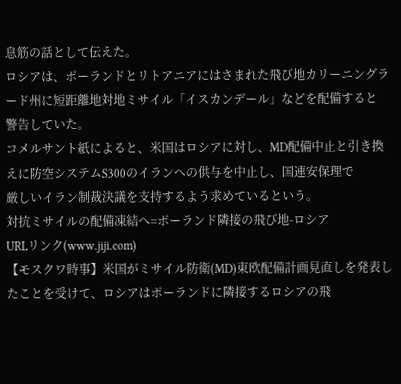息筋の話として伝えた。
ロシアは、ポーランドとリトアニアにはさまれた飛び地カリーニングラード州に短距離地対地ミサイル「イスカンデール」などを配備すると
警告していた。
コメルサント紙によると、米国はロシアに対し、MD配備中止と引き換えに防空システムS300のイランへの供与を中止し、国連安保理で
厳しいイラン制裁決議を支持するよう求めているという。
対抗ミサイルの配備凍結へ=ポーランド隣接の飛び地-ロシア
URLリンク(www.jiji.com)
【モスクワ時事】米国がミサイル防衛(MD)東欧配備計画見直しを発表したことを受けて、ロシアはポーランドに隣接するロシアの飛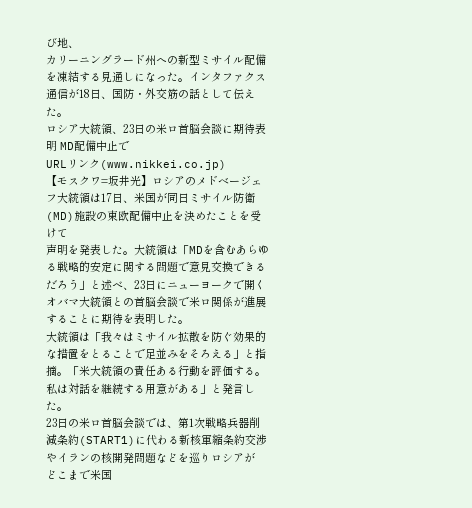び地、
カリーニングラード州への新型ミサイル配備を凍結する見通しになった。インタファクス通信が18日、国防・外交筋の話として伝えた。
ロシア大統領、23日の米ロ首脳会談に期待表明 MD配備中止で
URLリンク(www.nikkei.co.jp)
【モスクワ=坂井光】ロシアのメドベージェフ大統領は17日、米国が同日ミサイル防衛(MD)施設の東欧配備中止を決めたことを受けて
声明を発表した。大統領は「MDを含むあらゆる戦略的安定に関する問題で意見交換できるだろう」と述べ、23日にニューヨークで開く
オバマ大統領との首脳会談で米ロ関係が進展することに期待を表明した。
大統領は「我々はミサイル拡散を防ぐ効果的な措置をとることで足並みをそろえる」と指摘。「米大統領の責任ある行動を評価する。
私は対話を継続する用意がある」と発言した。
23日の米ロ首脳会談では、第1次戦略兵器削減条約(START1)に代わる新核軍縮条約交渉やイランの核開発問題などを巡りロシアが
どこまで米国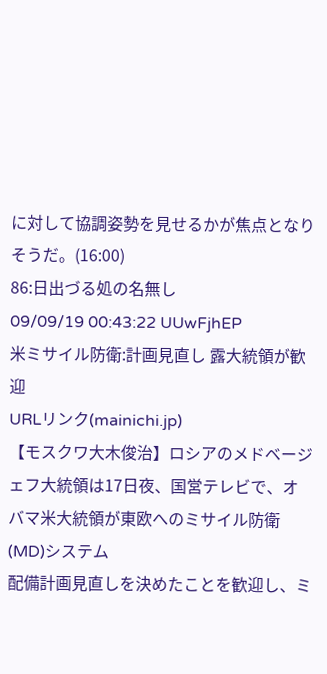に対して協調姿勢を見せるかが焦点となりそうだ。(16:00)
86:日出づる処の名無し
09/09/19 00:43:22 UUwFjhEP
米ミサイル防衛:計画見直し 露大統領が歓迎
URLリンク(mainichi.jp)
【モスクワ大木俊治】ロシアのメドベージェフ大統領は17日夜、国営テレビで、オバマ米大統領が東欧へのミサイル防衛(MD)システム
配備計画見直しを決めたことを歓迎し、ミ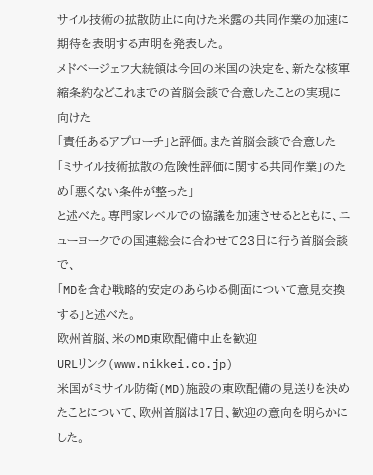サイル技術の拡散防止に向けた米露の共同作業の加速に期待を表明する声明を発表した。
メドベージェフ大統領は今回の米国の決定を、新たな核軍縮条約などこれまでの首脳会談で合意したことの実現に向けた
「責任あるアプローチ」と評価。また首脳会談で合意した「ミサイル技術拡散の危険性評価に関する共同作業」のため「悪くない条件が整った」
と述べた。専門家レベルでの協議を加速させるとともに、ニューヨークでの国連総会に合わせて23日に行う首脳会談で、
「MDを含む戦略的安定のあらゆる側面について意見交換する」と述べた。
欧州首脳、米のMD東欧配備中止を歓迎
URLリンク(www.nikkei.co.jp)
米国がミサイル防衛(MD)施設の東欧配備の見送りを決めたことについて、欧州首脳は17日、歓迎の意向を明らかにした。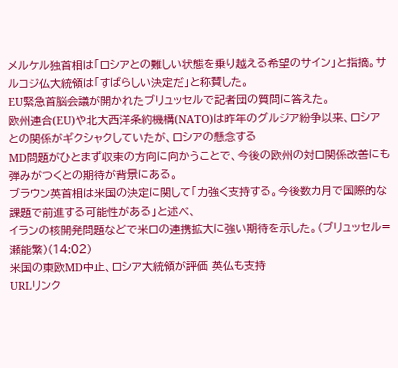メルケル独首相は「ロシアとの難しい状態を乗り越える希望のサイン」と指摘。サルコジ仏大統領は「すばらしい決定だ」と称賛した。
EU緊急首脳会議が開かれたブリュッセルで記者団の質問に答えた。
欧州連合(EU)や北大西洋条約機構(NATO)は昨年のグルジア紛争以来、ロシアとの関係がギクシャクしていたが、ロシアの懸念する
MD問題がひとまず収束の方向に向かうことで、今後の欧州の対ロ関係改善にも弾みがつくとの期待が背景にある。
ブラウン英首相は米国の決定に関して「力強く支持する。今後数カ月で国際的な課題で前進する可能性がある」と述べ、
イランの核開発問題などで米ロの連携拡大に強い期待を示した。(ブリュッセル=瀬能繁)(14:02)
米国の東欧MD中止、ロシア大統領が評価 英仏も支持
URLリンク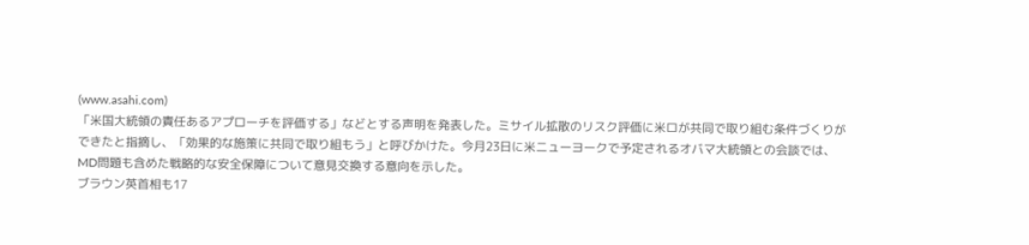(www.asahi.com)
「米国大統領の責任あるアプローチを評価する」などとする声明を発表した。ミサイル拡散のリスク評価に米ロが共同で取り組む条件づくりが
できたと指摘し、「効果的な施策に共同で取り組もう」と呼びかけた。今月23日に米ニューヨークで予定されるオバマ大統領との会談では、
MD問題も含めた戦略的な安全保障について意見交換する意向を示した。
ブラウン英首相も17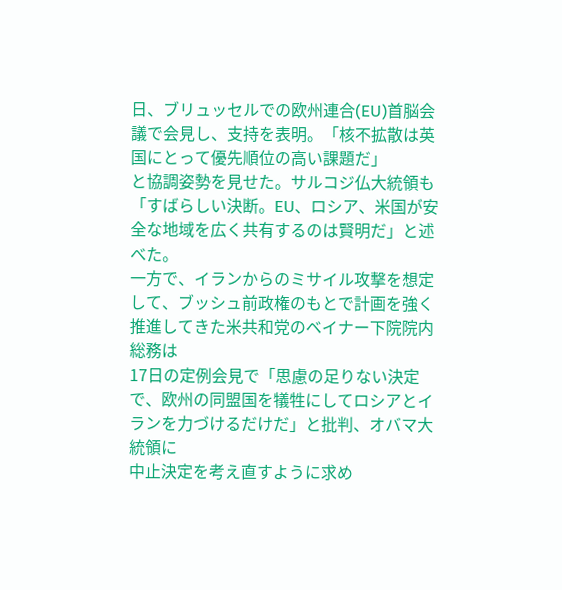日、ブリュッセルでの欧州連合(EU)首脳会議で会見し、支持を表明。「核不拡散は英国にとって優先順位の高い課題だ」
と協調姿勢を見せた。サルコジ仏大統領も「すばらしい決断。EU、ロシア、米国が安全な地域を広く共有するのは賢明だ」と述べた。
一方で、イランからのミサイル攻撃を想定して、ブッシュ前政権のもとで計画を強く推進してきた米共和党のベイナー下院院内総務は
17日の定例会見で「思慮の足りない決定で、欧州の同盟国を犠牲にしてロシアとイランを力づけるだけだ」と批判、オバマ大統領に
中止決定を考え直すように求め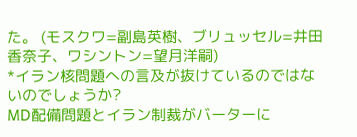た。 (モスクワ=副島英樹、ブリュッセル=井田香奈子、ワシントン=望月洋嗣)
*イラン核問題への言及が抜けているのではないのでしょうか?
MD配備問題とイラン制裁がバーターに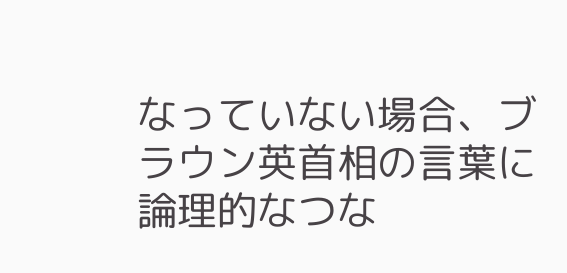なっていない場合、ブラウン英首相の言葉に論理的なつな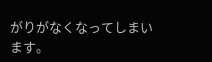がりがなくなってしまいます。